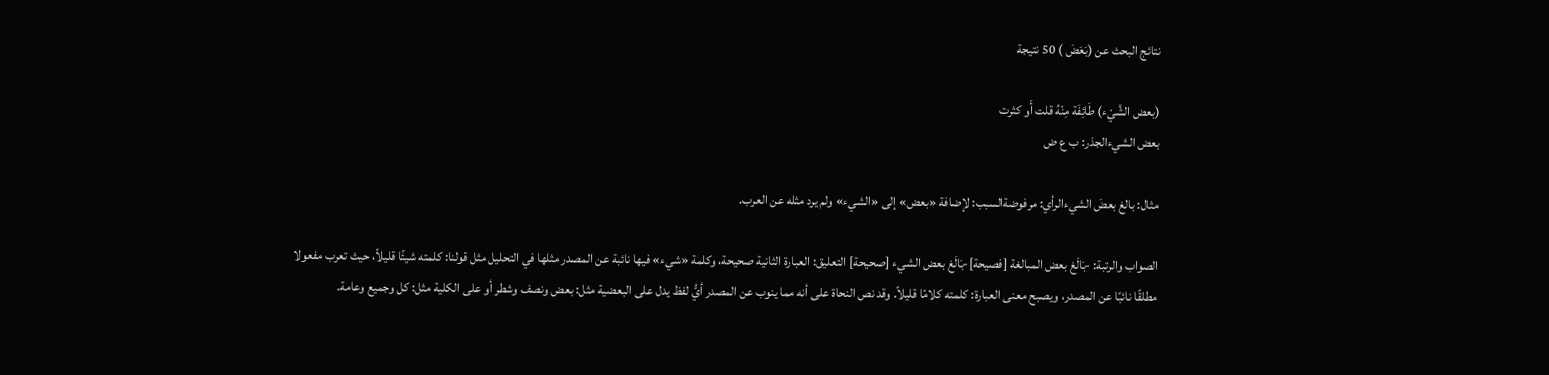نتائج البحث عن (بَعَضَ ) 50 نتيجة

(بعض الشَّيْء) طَائِفَة مِنْهُ قلت أَو كثرت
بعض الشيءالجذر: ب ع ض

مثال: بالغ بعضَ الشيءالرأي: مرفوضةالسبب: لإضافة «بعض» إلى «الشيء» ولم يرد مثله عن العرب.

الصواب والرتبة: -بَالَغ بعض المبالغة [فصيحة]-بَالَغ بعض الشيء [صحيحة] التعليق: العبارة الثانية صحيحة، وكلمة «شيء» فيها نائبة عن المصدر مثلها في التحليل مثل قولنا: كلمته شيئًا قليلاً، حيث تعرب مفعولا مطلقًا نائبًا عن المصدر، ويصبح معنى العبارة: كلمته كلامًا قليلاً. وقد نص النحاة على أنه مما ينوب عن المصدر أيُّ لفظ يدل على البعضية مثل: بعض ونصف وشطر أو على الكلية مثل: كل وجميع وعامة.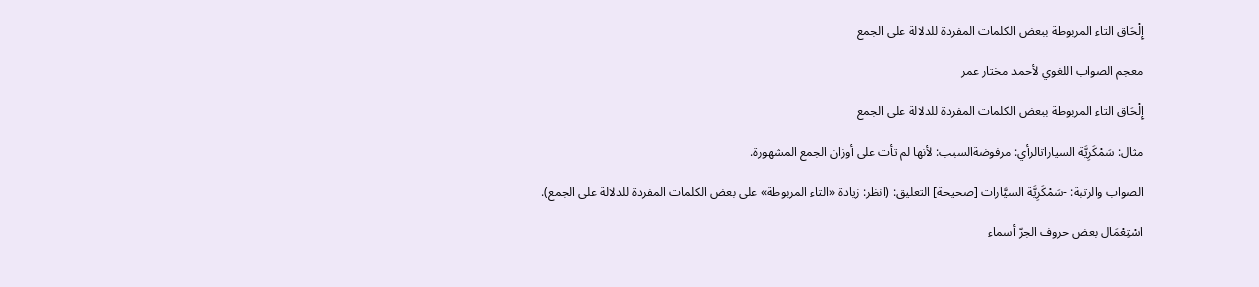إِلْحَاق التاء المربوطة ببعض الكلمات المفردة للدلالة على الجمع

معجم الصواب اللغوي لأحمد مختار عمر

إِلْحَاق التاء المربوطة ببعض الكلمات المفردة للدلالة على الجمع

مثال: سَمْكَرِيَّة السياراتالرأي: مرفوضةالسبب: لأنها لم تأت على أوزان الجمع المشهورة.

الصواب والرتبة: -سَمْكَرِيَّة السيَّارات [صحيحة] التعليق: (انظر: زيادة «التاء المربوطة» على بعض الكلمات المفردة للدلالة على الجمع).

اسْتِعْمَال بعض حروف الجرّ أسماء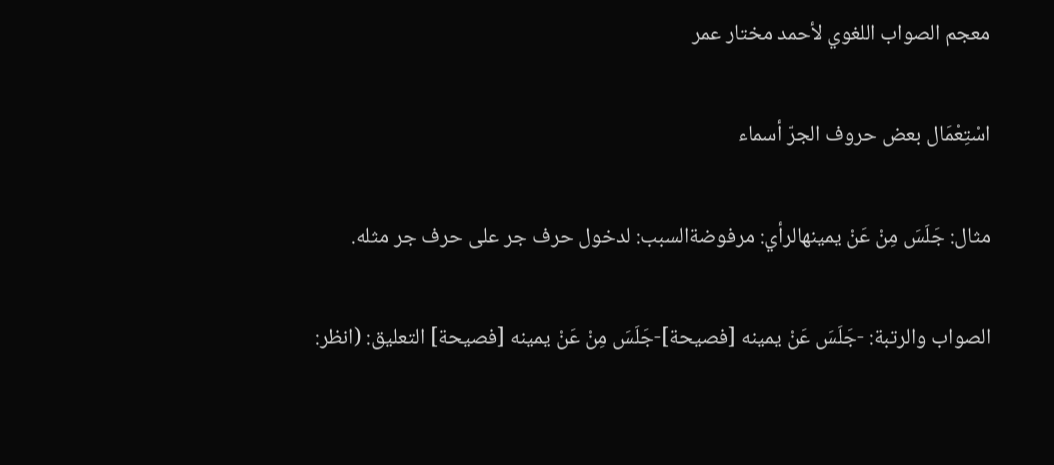معجم الصواب اللغوي لأحمد مختار عمر

اسْتِعْمَال بعض حروف الجرّ أسماء

مثال: جَلَسَ مِنْ عَنْ يمينهالرأي: مرفوضةالسبب: لدخول حرف جر على حرف جر مثله.

الصواب والرتبة: -جَلَسَ عَنْ يمينه [فصيحة]-جَلَسَ مِنْ عَنْ يمينه [فصيحة] التعليق: (انظر: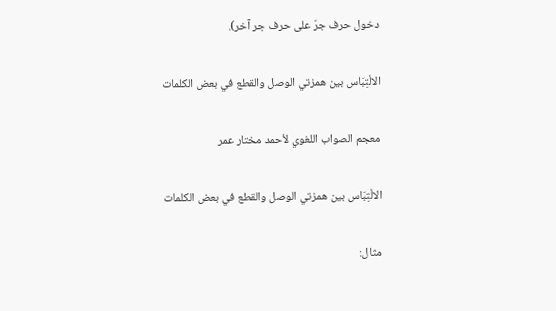دخول حرف جرّ على حرف جر آخر).

الالْتِبَاس بين همزتي الوصل والقطع في بعض الكلمات

معجم الصواب اللغوي لأحمد مختار عمر

الالْتِبَاس بين همزتي الوصل والقطع في بعض الكلمات

مثال: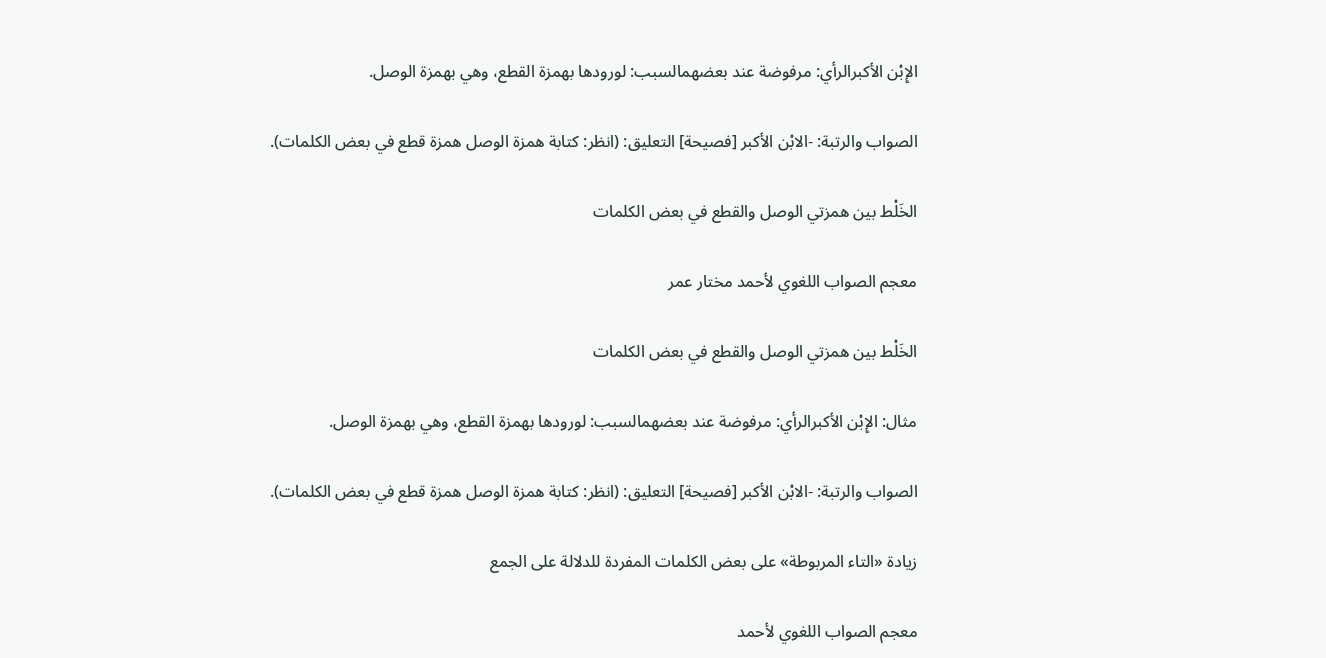الإِبْن الأكبرالرأي: مرفوضة عند بعضهمالسبب: لورودها بهمزة القطع، وهي بهمزة الوصل.

الصواب والرتبة: -الابْن الأكبر [فصيحة] التعليق: (انظر: كتابة همزة الوصل همزة قطع في بعض الكلمات).

الخَلْط بين همزتي الوصل والقطع في بعض الكلمات

معجم الصواب اللغوي لأحمد مختار عمر

الخَلْط بين همزتي الوصل والقطع في بعض الكلمات

مثال: الإِبْن الأكبرالرأي: مرفوضة عند بعضهمالسبب: لورودها بهمزة القطع، وهي بهمزة الوصل.

الصواب والرتبة: -الابْن الأكبر [فصيحة] التعليق: (انظر: كتابة همزة الوصل همزة قطع في بعض الكلمات).

زيادة «التاء المربوطة» على بعض الكلمات المفردة للدلالة على الجمع

معجم الصواب اللغوي لأحمد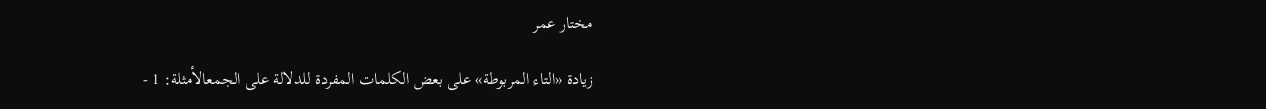مختار عمر

زيادة «التاء المربوطة» على بعض الكلمات المفردة للدلالة على الجمعالأمثلة: 1 -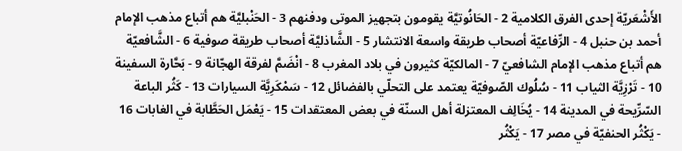الأَشْعَريّة إحدى الفرق الكلامية 2 - الحَانُوتيَّة يقومون بتجهيز الموتى ودفنهم 3 - الحَنْبليَّة هم أتباع مذهب الإمام أحمد بن حنبل 4 - الرِّفاعيّة أصحاب طريقة واسعة الانتشار 5 - الشَّاذليَّة أصحاب طريقة صوفية 6 - الشَّافعيّة هم أتباع مذهب الإمام الشافعيّ 7 - المالكيّة كثيرون في بلاد المغرب 8 - انْضَمَّ لفرقة الهجّانة 9 - بَحَّارة السفينة 10 - تَرْزِيَّة الثياب 11 - سُلُوك الصّوفيّة يعتمد على التحلّي بالفضائل 12 - سَمْكَرِيَّة السيارات 13 - كَثُر الباعة السّرِّيحة في المدينة 14 - يُخَالِف المعتزلة أهل السنّة في بعض المعتقدات 15 - يَعْمَل الحَطَّابة في الغابات 16 - يَكْثُر الحنفيّة في مصر 17 - يَكْثُر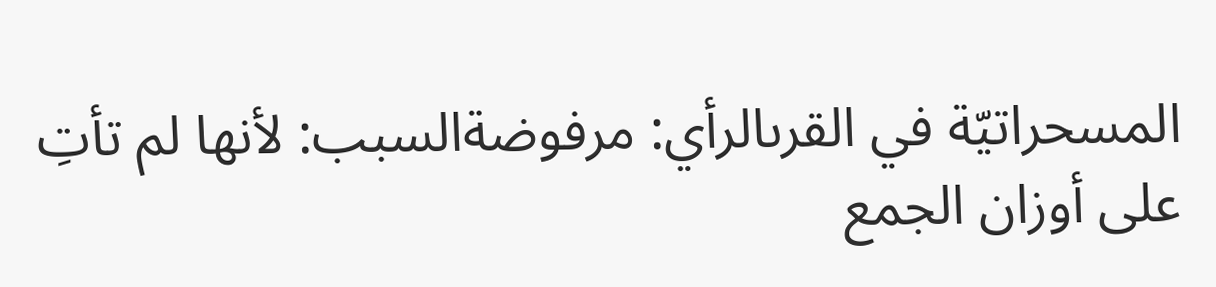المسحراتيّة في القرىالرأي: مرفوضةالسبب: لأنها لم تأتِ على أوزان الجمع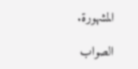المشهورة.

الصواب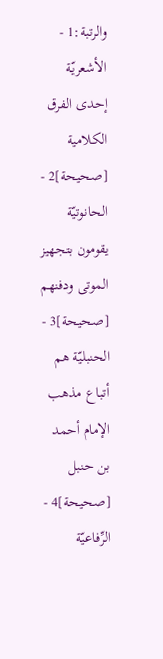والرتبة:1 - الأشعريّة إحدى الفرق الكلامية [صحيحة]2 - الحانوتيّة يقومون بتجهيز الموتى ودفنهم [صحيحة]3 - الحنبليّة هم أتباع مذهب الإمام أحمد بن حنبل [صحيحة]4 - الرِّفاعيّة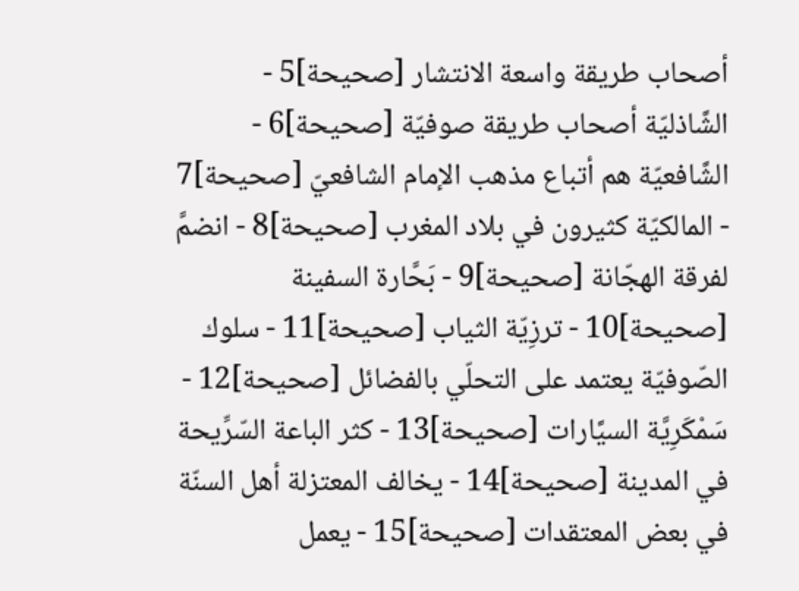أصحاب طريقة واسعة الانتشار [صحيحة]5 - الشَّاذليّة أصحاب طريقة صوفيّة [صحيحة]6 - الشَّافعيّة هم أتباع مذهب الإمام الشافعيّ [صحيحة]7 - المالكيّة كثيرون في بلاد المغرب [صحيحة]8 - انضمَّ لفرقة الهجّانة [صحيحة]9 - بَحَّارة السفينة [صحيحة]10 - ترزِيّة الثياب [صحيحة]11 - سلوك الصّوفيّة يعتمد على التحلّي بالفضائل [صحيحة]12 - سَمْكَرِيَّة السيَّارات [صحيحة]13 - كثر الباعة السّرِّيحة في المدينة [صحيحة]14 - يخالف المعتزلة أهل السنّة في بعض المعتقدات [صحيحة]15 - يعمل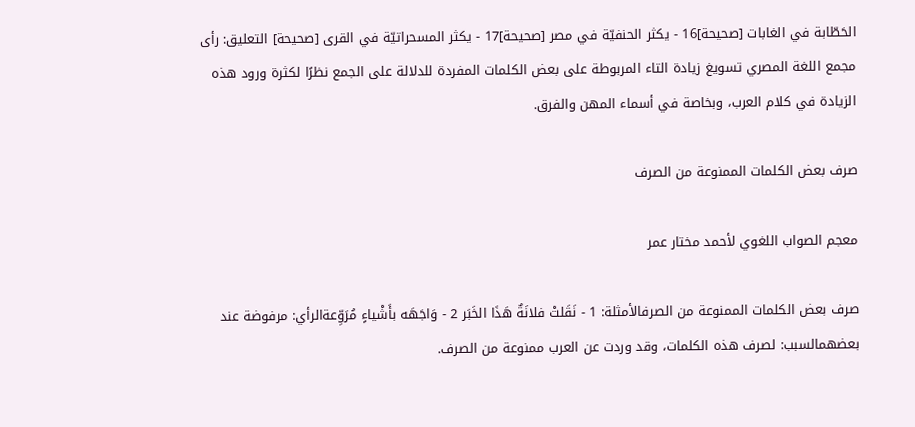الحَطّابة في الغابات [صحيحة]16 - يكثر الحنفيّة في مصر [صحيحة]17 - يكثر المسحراتيّة في القرى [صحيحة] التعليق: رأى مجمع اللغة المصري تسويغ زيادة التاء المربوطة على بعض الكلمات المفردة للدلالة على الجمع نظرًا لكثرة ورود هذه الزيادة في كلام العرب، وبخاصة في أسماء المهن والفرق.

صرف بعض الكلمات الممنوعة من الصرف

معجم الصواب اللغوي لأحمد مختار عمر

صرف بعض الكلمات الممنوعة من الصرفالأمثلة: 1 - نَقَلتْ فلانَةٌ هَذَا الخَبَر 2 - وَاجَهَه بأَشْياءٍ مُرَوِّعةالرأي: مرفوضة عند بعضهمالسبب: لصرف هذه الكلمات، وقد وردت عن العرب ممنوعة من الصرف.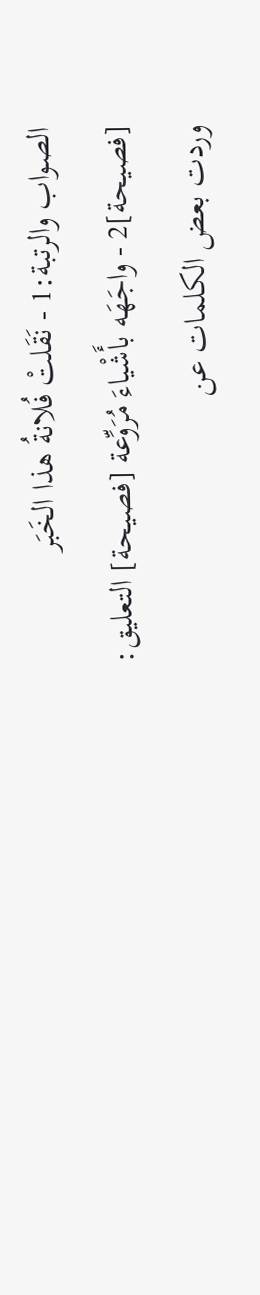الصواب والرتبة:1 - نَقَلتْ فُلانةُ هذا الخَبَر [فصيحة]2 - واجَهَه بأَشْياءَ مُرَوِّعة [فصيحة] التعليق: وردت بعض الكلمات عن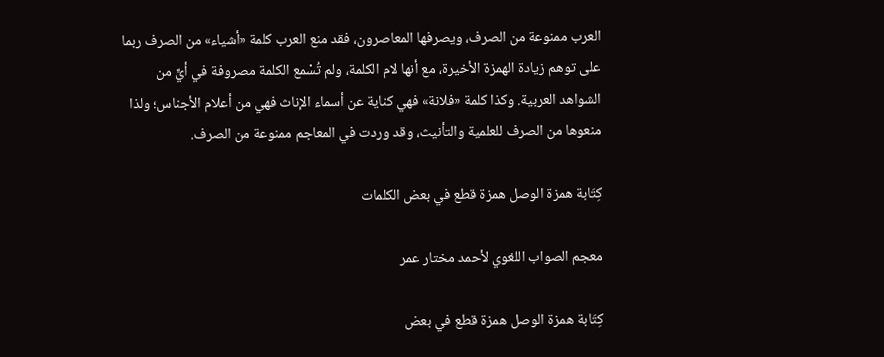العرب ممنوعة من الصرف، ويصرفها المعاصرون، فقد منع العرب كلمة «أشياء» من الصرف ربما على توهم زيادة الهمزة الأخيرة، مع أنها لام الكلمة، ولم تُسْمع الكلمة مصروفة في أيٍّ من الشواهد العربية. وكذا كلمة «فلانة» فهي كناية عن أسماء الإناث فهي من أعلام الأجناس؛ ولذا منعوها من الصرف للعلمية والتأنيث، وقد وردت في المعاجم ممنوعة من الصرف.

كِتَابة همزة الوصل همزة قطع في بعض الكلمات

معجم الصواب اللغوي لأحمد مختار عمر

كِتَابة همزة الوصل همزة قطع في بعض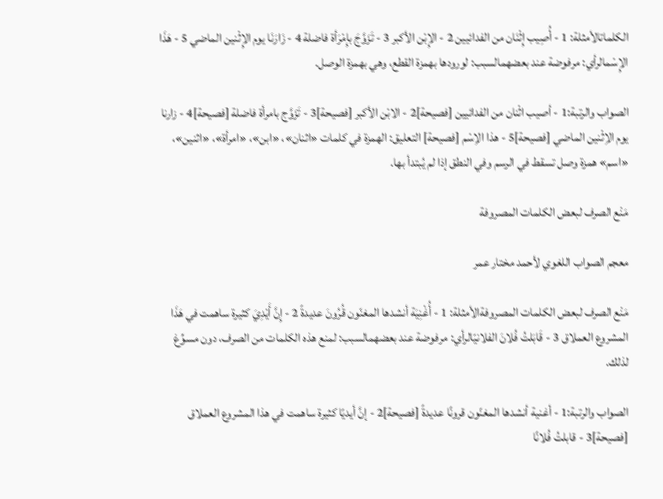الكلماتالأمثلة: 1 - أُصِيب إِثْنَان من الفدائيين 2 - الإِبْن الأكبر 3 - تَزَوَّجَ بإِمْرَأة فاضلة 4 - زَارَنَا يوم الإِثْنين الماضي 5 - هَذَا الإِسْمالرأي: مرفوضة عند بعضهمالسبب: لورودها بهمزة القطع، وهي بهمزة الوصل.

الصواب والرتبة:1 - أصيب اثْنان من الفدائيين [فصيحة]2 - الابْن الأكبر [فصيحة]3 - تَزَوَّج بامرأة فاضلة [فصيحة]4 - زارنا يوم الاِثْنين الماضي [فصيحة]5 - هذا الاِسْم [فصيحة] التعليق: الهمزة في كلمات «اثنان»، «ابن»، «امرأة»، «اثنين»، «اسم» همزة وصل تسقط في الرسم وفي النطق إذا لم يُبتدأ بها.

مَنْع الصرف لبعض الكلمات المصروفة

معجم الصواب اللغوي لأحمد مختار عمر

مَنْع الصرف لبعض الكلمات المصروفةالأمثلة: 1 - أُغْنِيَة أنشدها المغنّون قُرُونَ عديدةً 2 - إِنَّ أَيْدِيَ كثيرة ساهمت في هَذَا المشروع العملاق 3 - قَابَلتُ فُلانَ الفلانيّالرأي: مرفوضة عند بعضهمالسبب: لمنع هذه الكلمات من الصرف، دون مسوِّغ لذلك.

الصواب والرتبة:1 - أغنية أنشدها المغنّون قرونًا عديدةً [فصيحة]2 - إنَّ أيديًا كثيرة ساهمت في هذا المشروع العملاق [فصيحة]3 - قابلتُ فُلانًا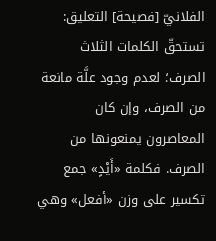الفلانيّ [فصيحة] التعليق: تستحقّ الكلمات الثلاث الصرف؛ لعدم وجود علَّة مانعة من الصرف، وإن كان المعاصرون يمنعونها من الصرف. فكلمة «أَيْدٍ» جمع تكسير على وزن «أفعل» وهي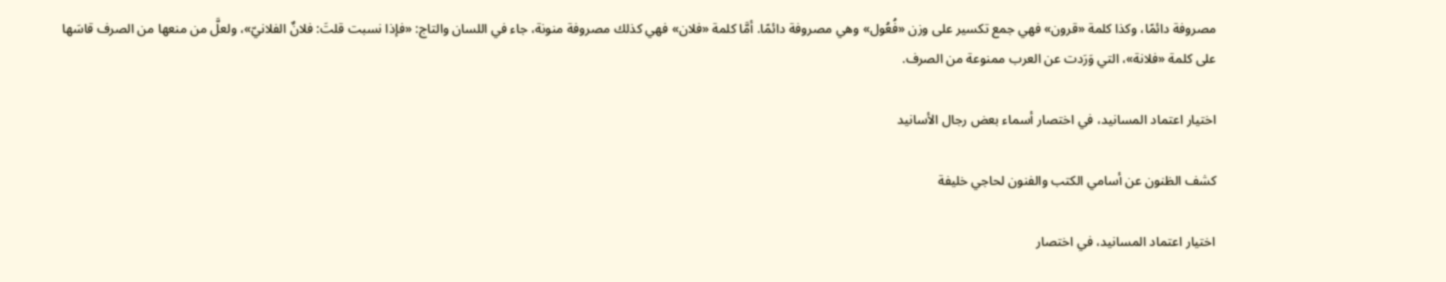مصروفة دائمًا، وكذا كلمة «قرون» فهي جمع تكسير على وزن «فُعُول» وهي مصروفة دائمًا. أمَّا كلمة «فلان» فهي كذلك مصروفة منونة، جاء في اللسان والتاج: «فإذا نسبت قلتَ: فلانٌ الفلانيّ»، ولعلَّ من منعها من الصرف قاسَها على كلمة «فلانة»، التي وَرَدت عن العرب ممنوعة من الصرف.

اختيار اعتماد المسانيد، في اختصار أسماء بعض رجال الأسانيد

كشف الظنون عن أسامي الكتب والفنون لحاجي خليفة

اختيار اعتماد المسانيد، في اختصار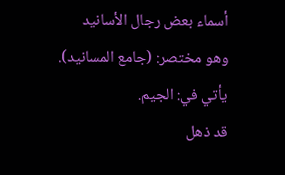أسماء بعض رجال الأسانيد
وهو مختصر: (جامع المسانيد).
يأتي في: الجيم.
قد ذهل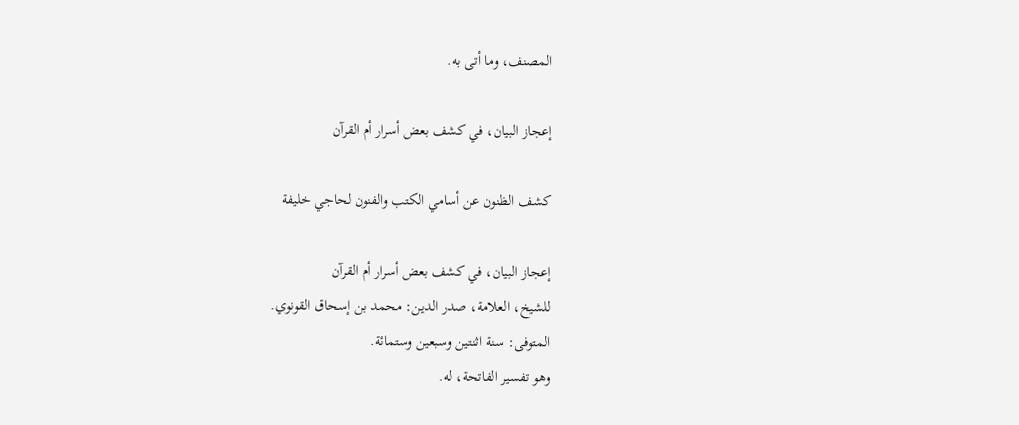المصنف، وما أتى به.

إعجاز البيان، في كشف بعض أسرار أم القرآن

كشف الظنون عن أسامي الكتب والفنون لحاجي خليفة

إعجاز البيان، في كشف بعض أسرار أم القرآن
للشيخ، العلامة، صدر الدين: محمد بن إسحاق القونوي.
المتوفى: سنة اثنتين وسبعين وستمائة.
وهو تفسير الفاتحة، له.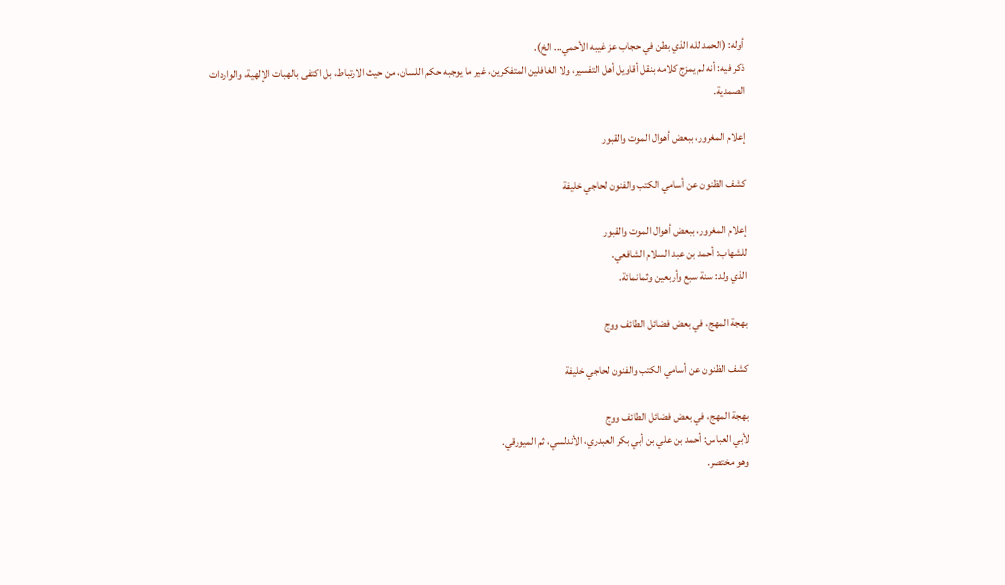أوله: (الحمد لله الذي بطن في حجاب عز غيبه الأحمي... الخ).
ذكر فيه: أنه لم يمزج كلامه بنقل أقاويل أهل التفسير، ولا الغافلين المتفكرين، غير ما يوجبه حكم اللسان، من حيث الارتباط، بل اكتفى بالهبات الإلهية، والواردات الصمدية.

إعلام المغرور، ببعض أهوال الموت والقبور

كشف الظنون عن أسامي الكتب والفنون لحاجي خليفة

إعلام المغرور، ببعض أهوال الموت والقبور
للشهاب: أحمد بن عبد السلام الشافعي.
الذي ولد: سنة سبع وأربعين وثمانمائة.

بهجة المهج، في بعض فضائل الطائف ووج

كشف الظنون عن أسامي الكتب والفنون لحاجي خليفة

بهجة المهج، في بعض فضائل الطائف ووج
لأبي العباس: أحمد بن علي بن أبي بكر العبدري، الأندلسي، ثم الميورقي.
وهو مختصر.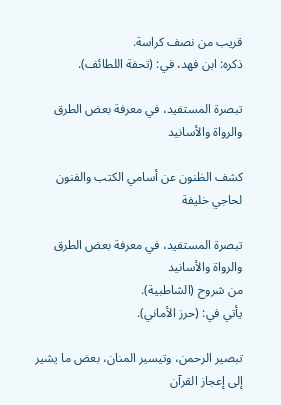قريب من نصف كراسة.
ذكره: ابن فهد، في: (تحفة اللطائف).

تبصرة المستفيد، في معرفة بعض الطرق والرواة والأسانيد

كشف الظنون عن أسامي الكتب والفنون لحاجي خليفة

تبصرة المستفيد، في معرفة بعض الطرق والرواة والأسانيد
من شروح (الشاطبية).
يأتي في: (حرز الأماني).

تبصير الرحمن، وتيسير المنان، بعض ما يشير إلى إعجاز القرآن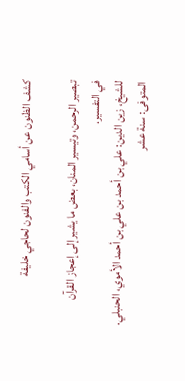كشف الظنون عن أسامي الكتب والفنون لحاجي خليفة

تبصير الرحمن، وتيسير المنان، بعض ما يشير إلى إعجاز القرآن
في التفسير.
للشيخ، زين الدين: علي بن أحمد بن علي بن أحمد الأموي، الحنبلي.
المتوفى: سنة عشر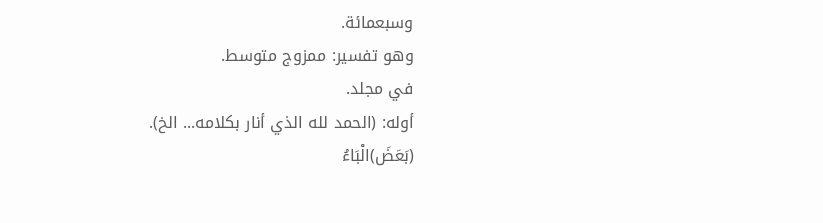وسبعمائة.
وهو تفسير: ممزوج متوسط.
في مجلد.
أوله: (الحمد لله الذي أنار بكلامه... الخ).
(بَعَضَ)الْبَاءُ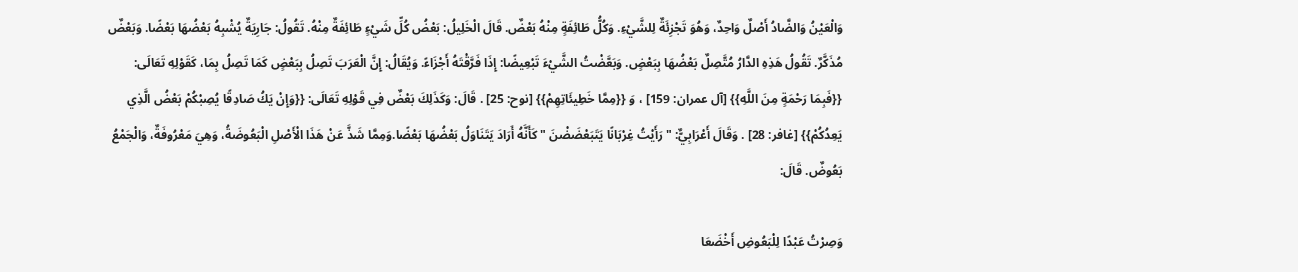وَالْعَيْنُ وَالضَّادُ أَصْلٌ وَاحِدٌ، وَهُوَ تَجْزِئَةٌ لِلشَّيْءِ. وَكُلُّ طَائِفَةٍ مِنْهُ بَعْضٌ. قَالَ الْخَلِيلُ: بَعْضُ كُلِّ شَيْءٍ طَائِفَةٌ مِنْهُ. تَقُولُ: جَارِيَةٌ يُشْبِهُ بَعْضُهَا بَعْضًا. وَبَعْضٌ مُذَكَّرٌ. تَقُولُ هَذِهِ الدَّارُ مُتَّصِلٌ بَعْضُهَا بِبَعْضٍ. وَبَعَّضْتُ الشَّيْءَ تَبْعِيضًا: إِذَا فَرَّقْتَهُ أَجْزَاءً. وَيُقَالُ: إِنَّ الْعَرَبَ تَصِلُ بِبَعْضٍ كَمَا تَصِلُ بِمَا، كَقَوْلِهِ تَعَالَى: {{فَبِمَا رَحْمَةٍ مِنَ اللَّهِ}} [آل عمران: 159] ، وَ {{مِمَّا خَطِيئَاتِهِمْ}} [نوح: 25] . قَالَ: وَكَذَلِكَ بَعْضٌ فِي قَوْلِهِ تَعَالَى: {{وَإِنْ يَكُ صَادِقًا يُصِبْكُمْ بَعْضُ الَّذِي يَعِدُكُمْ}} [غافر: 28] . وَقَالَ أَعْرَابِيٌّ: " رَأَيْتُ غِرْبَانًا يَتَبَعْضَضْنَ " كَأَنَّهُ أَرَادَ يَتَنَاوَلُ بَعْضُهَا بَعْضًا.وَمِمَّا شَذَّ عَنْ هَذَا الْأَصْلِ الْبَعُوضَةُ، وَهِيَ مَعْرُوفَةٌ، وَالْجَمْعُ بَعُوضٌ. قَالَ:

وَصِرْتُ عَبْدًا لِلْبَعُوضِ أَخْضَعَا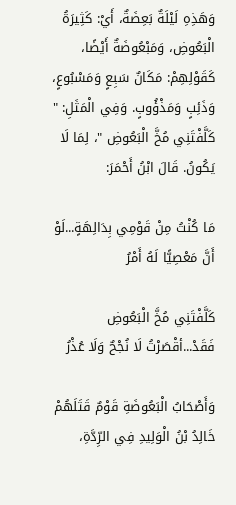وَهَذِهِ لَيْلَةٌ بَعِضَةٌ، أَيْ: كَثِيرَةُ الْبَعُوضِ، وَمَبْعُوضَةٌ أَيْضًا، كَقَوْلِهِمْ: مَكَانٌ سَبِعٍ وَمَسْبُوعٍ، وَذَئِبٍ وَمَذْؤُوبٍ. وَفِي الْمَثَلِ: " كَلَّفْتَنِي مُخَّ الْبَعُوضِ "، لِمَا لَا يَكُونُ. قَالَ ابْنُ أَحْمَرَ:

مَا كُنْتُ مِنْ قَوْمِي بِدَالِهَةٍ...لَوْ أَنَّ مَعْصِيًّا لَهُ أَمْرُ

كَلَّفْتَنِي مُخَّ الْبَعُوضِ فَقَدْ...أقْصَرْتُ لَا نُجْحٌ وَلَا عُذْرُ

وَأَصْحَابُ الْبَعُوضَةِ قَوْمٌ قَتَلَهُمْ خَالِدُ بْنُ الْوَلِيدِ فِي الرِّدَّةِ،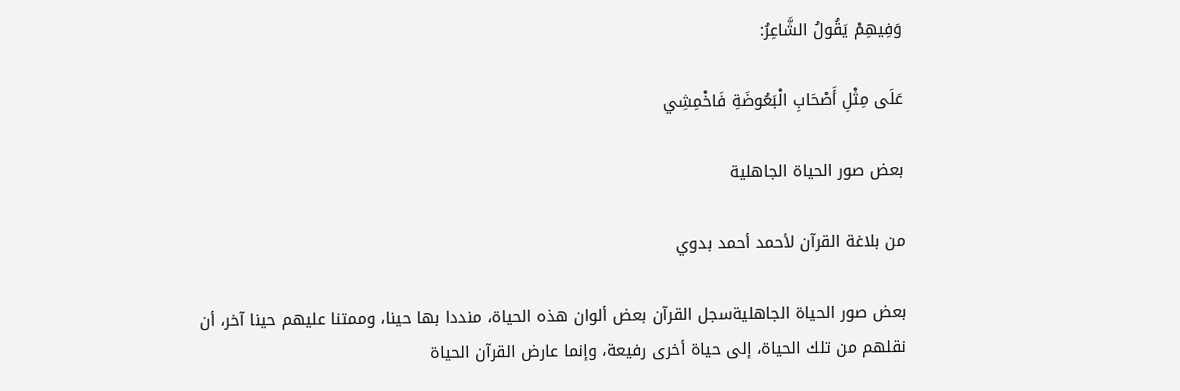وَفِيهِمْ يَقُولُ الشَّاعِرُ:

عَلَى مِثْلِ أَصْحَابِ الْبَعُوضَةِ فَاخْمِشِي

بعض صور الحياة الجاهلية

من بلاغة القرآن لأحمد أحمد بدوي

بعض صور الحياة الجاهليةسجل القرآن بعض ألوان هذه الحياة، منددا بها حينا، وممتنا عليهم حينا آخر، أن نقلهم من تلك الحياة، إلى حياة أخرى رفيعة، وإنما عارض القرآن الحياة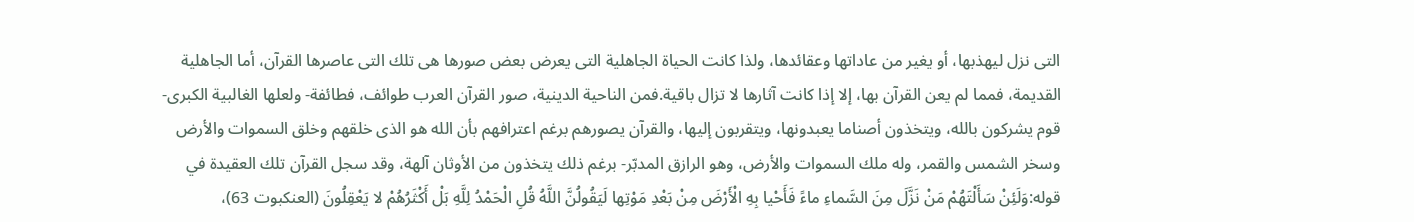التى نزل ليهذبها، أو يغير من عاداتها وعقائدها، ولذا كانت الحياة الجاهلية التى يعرض بعض صورها هى تلك التى عاصرها القرآن، أما الجاهلية القديمة، فمما لم يعن القرآن بها، إلا إذا كانت آثارها لا تزال باقية.فمن الناحية الدينية، صور القرآن العرب طوائف، فطائفة- ولعلها الغالبية الكبرى- قوم يشركون بالله، ويتخذون أصناما يعبدونها، ويتقربون إليها، والقرآن يصورهم برغم اعترافهم بأن الله هو الذى خلقهم وخلق السموات والأرض وسخر الشمس والقمر، وله ملك السموات والأرض، وهو الرازق المدبّر- برغم ذلك يتخذون من الأوثان آلهة، وقد سجل القرآن تلك العقيدة في قوله:وَلَئِنْ سَأَلْتَهُمْ مَنْ نَزَّلَ مِنَ السَّماءِ ماءً فَأَحْيا بِهِ الْأَرْضَ مِنْ بَعْدِ مَوْتِها لَيَقُولُنَّ اللَّهُ قُلِ الْحَمْدُ لِلَّهِ بَلْ أَكْثَرُهُمْ لا يَعْقِلُونَ (العنكبوت 63)،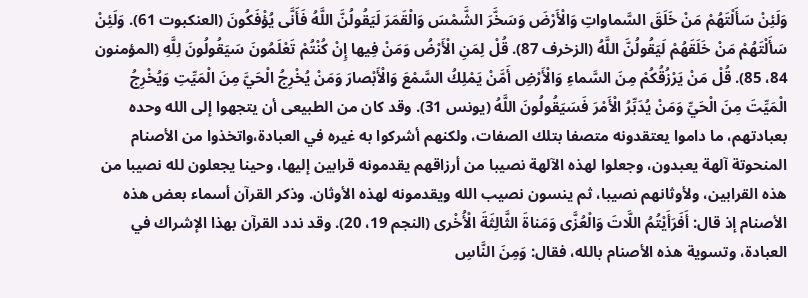وَلَئِنْ سَأَلْتَهُمْ مَنْ خَلَقَ السَّماواتِ وَالْأَرْضَ وَسَخَّرَ الشَّمْسَ وَالْقَمَرَ لَيَقُولُنَّ اللَّهُ فَأَنَّى يُؤْفَكُونَ (العنكبوت 61). وَلَئِنْ سَأَلْتَهُمْ مَنْ خَلَقَهُمْ لَيَقُولُنَّ اللَّهُ (الزخرف 87). قُلْ لِمَنِ الْأَرْضُ وَمَنْ فِيها إِنْ كُنْتُمْ تَعْلَمُونَ سَيَقُولُونَ لِلَّهِ (المؤمنون 84، 85). قُلْ مَنْ يَرْزُقُكُمْ مِنَ السَّماءِ وَالْأَرْضِ أَمَّنْ يَمْلِكُ السَّمْعَ وَالْأَبْصارَ وَمَنْ يُخْرِجُ الْحَيَّ مِنَ الْمَيِّتِ وَيُخْرِجُ الْمَيِّتَ مِنَ الْحَيِّ وَمَنْ يُدَبِّرُ الْأَمْرَ فَسَيَقُولُونَ اللَّهُ (يونس 31). وقد كان من الطبيعى أن يتجهوا إلى الله وحده بعبادتهم، ما داموا يعتقدونه متصفا بتلك الصفات، ولكنهم أشركوا به غيره في العبادة،واتخذوا من الأصنام المنحوتة آلهة يعبدون، وجعلوا لهذه الآلهة نصيبا من أرزاقهم يقدمونه قرابين إليها، وحينا يجعلون لله نصيبا من هذه القرابين، ولأوثانهم نصيبا، ثم ينسون نصيب الله ويقدمونه لهذه الأوثان. وذكر القرآن أسماء بعض هذه الأصنام إذ قال: أَفَرَأَيْتُمُ اللَّاتَ وَالْعُزَّى وَمَناةَ الثَّالِثَةَ الْأُخْرى (النجم 19، 20). وقد ندد القرآن بهذا الإشراك في العبادة، وتسوية هذه الأصنام بالله، فقال: وَمِنَ النَّاسِ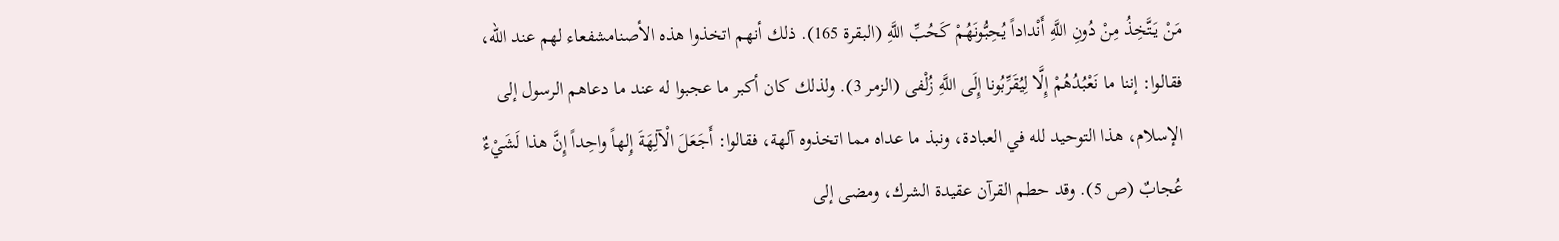مَنْ يَتَّخِذُ مِنْ دُونِ اللَّهِ أَنْداداً يُحِبُّونَهُمْ كَحُبِّ اللَّهِ (البقرة 165). ذلك أنهم اتخذوا هذه الأصنامشفعاء لهم عند الله، فقالوا: إننا ما نَعْبُدُهُمْ إِلَّا لِيُقَرِّبُونا إِلَى اللَّهِ زُلْفى (الزمر 3). ولذلك كان أكبر ما عجبوا له عند ما دعاهم الرسول إلى الإسلام، هذا التوحيد لله في العبادة، ونبذ ما عداه مما اتخذوه آلهة، فقالوا: أَجَعَلَ الْآلِهَةَ إِلهاً واحِداً إِنَّ هذا لَشَيْءٌ عُجابٌ (ص 5). وقد حطم القرآن عقيدة الشرك، ومضى إلى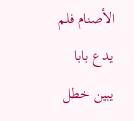الأصنام فلم يدع بابا يبين خطل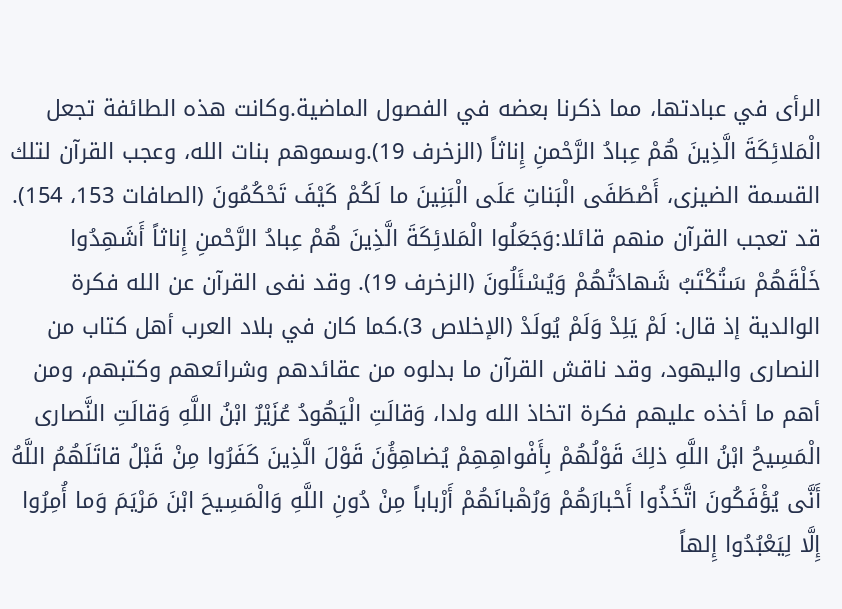الرأى في عبادتها، مما ذكرنا بعضه في الفصول الماضية.وكانت هذه الطائفة تجعل الْمَلائِكَةَ الَّذِينَ هُمْ عِبادُ الرَّحْمنِ إِناثاً (الزخرف 19).وسموهم بنات الله، وعجب القرآن لتلك القسمة الضيزى، أَصْطَفَى الْبَناتِ عَلَى الْبَنِينَ ما لَكُمْ كَيْفَ تَحْكُمُونَ (الصافات 153، 154). قد تعجب القرآن منهم قائلا:وَجَعَلُوا الْمَلائِكَةَ الَّذِينَ هُمْ عِبادُ الرَّحْمنِ إِناثاً أَشَهِدُوا خَلْقَهُمْ سَتُكْتَبُ شَهادَتُهُمْ وَيُسْئَلُونَ (الزخرف 19). وقد نفى القرآن عن الله فكرة الوالدية إذ قال: لَمْ يَلِدْ وَلَمْ يُولَدْ (الإخلاص 3).كما كان في بلاد العرب أهل كتاب من النصارى واليهود، وقد ناقش القرآن ما بدلوه من عقائدهم وشرائعهم وكتبهم، ومن أهم ما أخذه عليهم فكرة اتخاذ الله ولدا، وَقالَتِ الْيَهُودُ عُزَيْرٌ ابْنُ اللَّهِ وَقالَتِ النَّصارى الْمَسِيحُ ابْنُ اللَّهِ ذلِكَ قَوْلُهُمْ بِأَفْواهِهِمْ يُضاهِؤُنَ قَوْلَ الَّذِينَ كَفَرُوا مِنْ قَبْلُ قاتَلَهُمُ اللَّهُ أَنَّى يُؤْفَكُونَ اتَّخَذُوا أَحْبارَهُمْ وَرُهْبانَهُمْ أَرْباباً مِنْ دُونِ اللَّهِ وَالْمَسِيحَ ابْنَ مَرْيَمَ وَما أُمِرُوا إِلَّا لِيَعْبُدُوا إِلهاً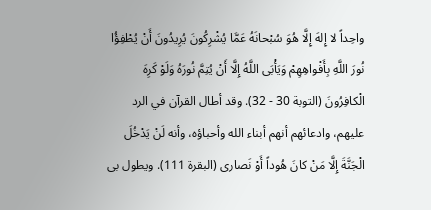واحِداً لا إِلهَ إِلَّا هُوَ سُبْحانَهُ عَمَّا يُشْرِكُونَ يُرِيدُونَ أَنْ يُطْفِؤُا نُورَ اللَّهِ بِأَفْواهِهِمْ وَيَأْبَى اللَّهُ إِلَّا أَنْ يُتِمَّ نُورَهُ وَلَوْ كَرِهَ الْكافِرُونَ (التوبة 30 - 32). وقد أطال القرآن في الرد عليهم، وادعائهم أنهم أبناء الله وأحباؤه، وأنه لَنْ يَدْخُلَ الْجَنَّةَ إِلَّا مَنْ كانَ هُوداً أَوْ نَصارى (البقرة 111). ويطول بى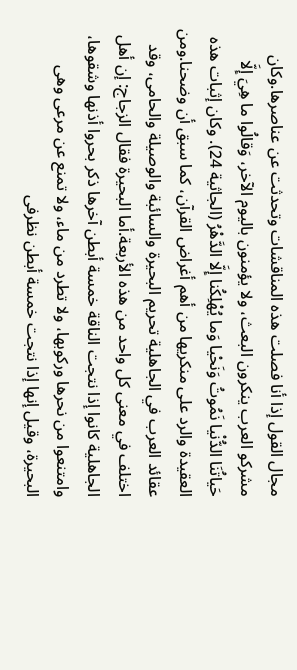مجال القول إذا أنا فصلت هذه المناقشات وتحدثت عن عناصرها.وكان مشركو العرب ينكرون البعث، ولا يؤمنون باليوم الآخر، وَقالُوا ما هِيَ إِلَّا حَياتُنَا الدُّنْيا نَمُوتُ وَنَحْيا وَما يُهْلِكُنا إِلَّا الدَّهْرُ (الجاثية 24). وكان إثبات هذه العقيدة والرد على منكريها من أهم أغراض القرآن، كما سبق أن وضحنا.ومن عقائد العرب في الجاهلية تحريم البحيرة والسائبة والوصيلة والحامى، وقد اختلف في معنى كل واحد من هذه الأربعة.أما البحيرة فقال الزجاج: إن أهل الجاهلية كانوا إذا نتجت الناقة خمسة أبطن آخرها ذكر بحروا أذنها وشقوها، وامتنعوا من نحرها وركوبها، ولا تطرد من ماء، ولا تمنع عن مرعى وهى البحيرة، وقيل إنها إذا نتجت خمسة أبطن نظرفى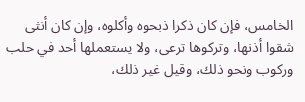الخامس، فإن كان ذكرا ذبحوه وأكلوه، وإن كان أنثى شقوا أذنها، وتركوها ترعى، ولا يستعملها أحد في حلب وركوب ونحو ذلك، وقيل غير ذلك،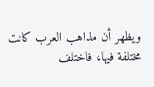ويظهر أن مذاهب العرب كانت مختلفة فيها، فاختلف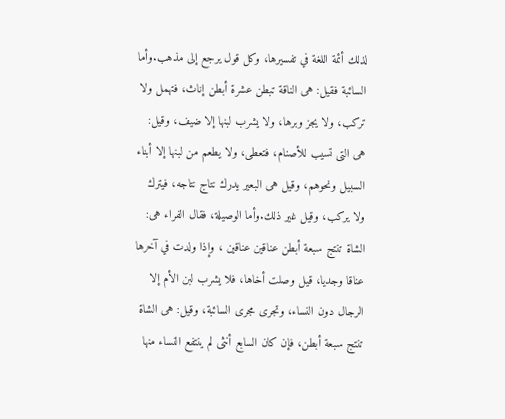لذلك أئمة اللغة في تفسيرها، وكل قول يرجع إلى مذهب.وأما السائبة فقيل: هى الناقة تبطن عشرة أبطن إناث، فتهمل ولا تركب، ولا يجز وبرها، ولا يشرب لبنها إلا ضيف، وقيل: هى التى تسيب للأصنام، فتعطى، ولا يطعم من لبنها إلا أبناء السبيل ونحوهم، وقيل هى البعير يدرك نتاج نتاجه، فيترك ولا يركب، وقيل غير ذلك.وأما الوصيلة، فقال الفراء هى: الشاة تنتج سبعة أبطن عناقين عناقين ، وإذا ولدت في آخرها عناقا وجديا، قيل وصلت أخاها، فلا يشرب لبن الأم إلا الرجال دون النساء، وتجرى مجرى السائبة، وقيل: هى الشاة تنتج سبعة أبطن، فإن كان السابع أنثى لم ينتفع النساء منها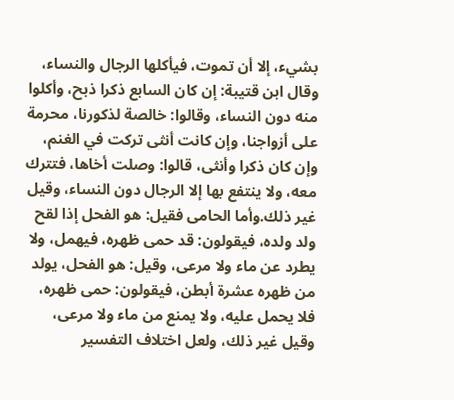بشيء، إلا أن تموت، فيأكلها الرجال والنساء، وقال ابن قتيبة: إن كان السابع ذكرا ذبح، وأكلوا منه دون النساء، وقالوا: خالصة لذكورنا، محرمة على أزواجنا، وإن كانت أنثى تركت في الغنم، وإن كان ذكرا وأنثى، قالوا: وصلت أخاها، فتترك معه، ولا ينتفع بها إلا الرجال دون النساء، وقيل غير ذلك.وأما الحامى فقيل: هو الفحل إذا لقح ولد ولده، فيقولون: قد حمى ظهره، فيهمل، ولا يطرد عن ماء ولا مرعى، وقيل: هو الفحل، يولد من ظهره عشرة أبطن، فيقولون: حمى ظهره، فلا يحمل عليه، ولا يمنع من ماء ولا مرعى، وقيل غير ذلك، ولعل اختلاف التفسير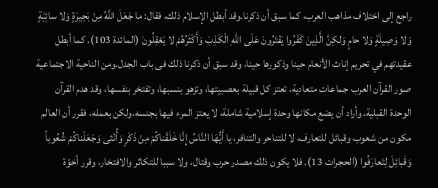راجع إلى اختلاف مذاهب العرب، كما سبق أن ذكرنا.وقد أبطل الإسلام ذلك، فقال: ما جَعَلَ اللَّهُ مِنْ بَحِيرَةٍ وَلا سائِبَةٍ وَلا وَصِيلَةٍ وَلا حامٍ وَلكِنَّ الَّذِينَ كَفَرُوا يَفْتَرُونَ عَلَى اللَّهِ الْكَذِبَ وَأَكْثَرُهُمْ لا يَعْقِلُونَ (المائدة 103). كما أبطل عقيدتهم في تحريم إناث الأنعام حينا وذكورها حينا، وقد سبق أن ذكرنا ذلك فى باب الجدل.ومن الناحية الاجتماعية صور القرآن العرب جماعات متعادية، تعتز كل قبيلة بعصبيتها، وتزهو بنسبها، وتفتخر بنفسها، وقد هدم القرآن الوحدة القبلية، وأراد أن يضع مكانها وحدة إسلامية شاملة، لا يعتز المرء فيها بجنسه،ولكن بعمله، فقرر أن العالم مكون من شعوب وقبائل للتعارف، لا للتناحر والتنافر، يا أَيُّهَا النَّاسُ إِنَّا خَلَقْناكُمْ مِنْ ذَكَرٍ وَأُنْثى وَجَعَلْناكُمْ شُعُوباً وَقَبائِلَ لِتَعارَفُوا (الحجرات 13). فلا يكون ذلك مصدر حرب وقتال، ولا سببا للتكاثر والافتخار، وقرر أخوّة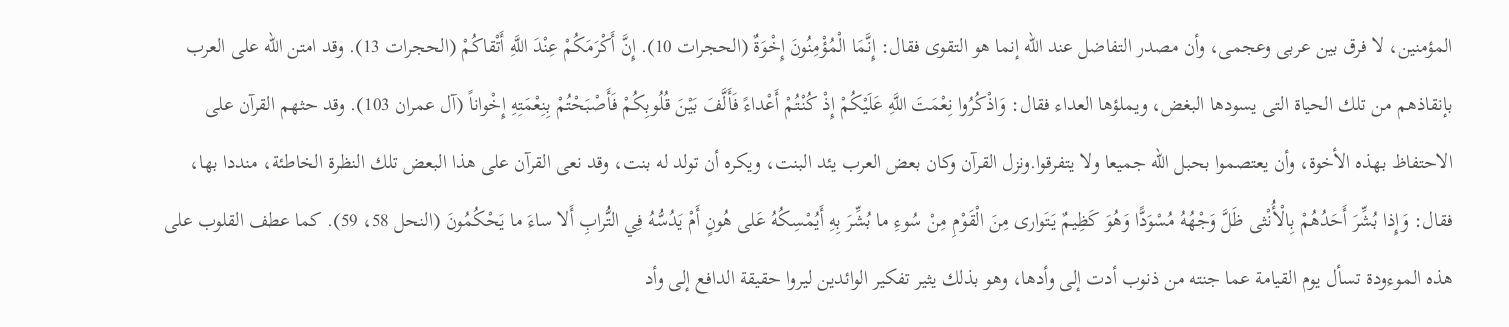المؤمنين، لا فرق بين عربى وعجمى، وأن مصدر التفاضل عند الله إنما هو التقوى فقال: إِنَّمَا الْمُؤْمِنُونَ إِخْوَةٌ (الحجرات 10). إِنَّ أَكْرَمَكُمْ عِنْدَ اللَّهِ أَتْقاكُمْ (الحجرات 13). وقد امتن الله على العرب بإنقاذهم من تلك الحياة التى يسودها البغض، ويملؤها العداء فقال: وَاذْكُرُوا نِعْمَتَ اللَّهِ عَلَيْكُمْ إِذْ كُنْتُمْ أَعْداءً فَأَلَّفَ بَيْنَ قُلُوبِكُمْ فَأَصْبَحْتُمْ بِنِعْمَتِهِ إِخْواناً (آل عمران 103). وقد حثهم القرآن على الاحتفاظ بهذه الأخوة، وأن يعتصموا بحبل الله جميعا ولا يتفرقوا.ونزل القرآن وكان بعض العرب يئد البنت، ويكره أن تولد له بنت، وقد نعى القرآن على هذا البعض تلك النظرة الخاطئة، منددا بها، فقال: وَإِذا بُشِّرَ أَحَدُهُمْ بِالْأُنْثى ظَلَّ وَجْهُهُ مُسْوَدًّا وَهُوَ كَظِيمٌ يَتَوارى مِنَ الْقَوْمِ مِنْ سُوءِ ما بُشِّرَ بِهِ أَيُمْسِكُهُ عَلى هُونٍ أَمْ يَدُسُّهُ فِي التُّرابِ أَلا ساءَ ما يَحْكُمُونَ (النحل 58، 59). كما عطف القلوب على هذه الموءودة تسأل يوم القيامة عما جنته من ذنوب أدت إلى وأدها، وهو بذلك يثير تفكير الوائدين ليروا حقيقة الدافع إلى وأد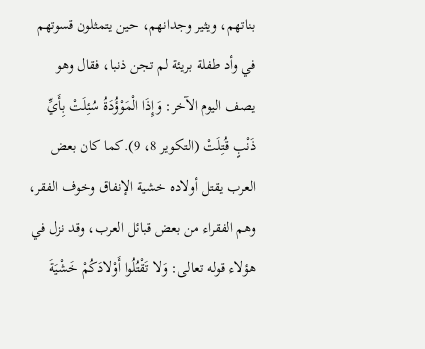بناتهم، ويثير وجدانهم، حين يتمثلون قسوتهم في وأد طفلة بريئة لم تجن ذنبا، فقال وهو يصف اليوم الآخر: وَإِذَا الْمَوْؤُدَةُ سُئِلَتْ بِأَيِّ ذَنْبٍ قُتِلَتْ (التكوير 8، 9).كما كان بعض العرب يقتل أولاده خشية الإنفاق وخوف الفقر، وهم الفقراء من بعض قبائل العرب، وقد نزل في هؤلاء قوله تعالى: وَلا تَقْتُلُوا أَوْلادَكُمْ خَشْيَةَ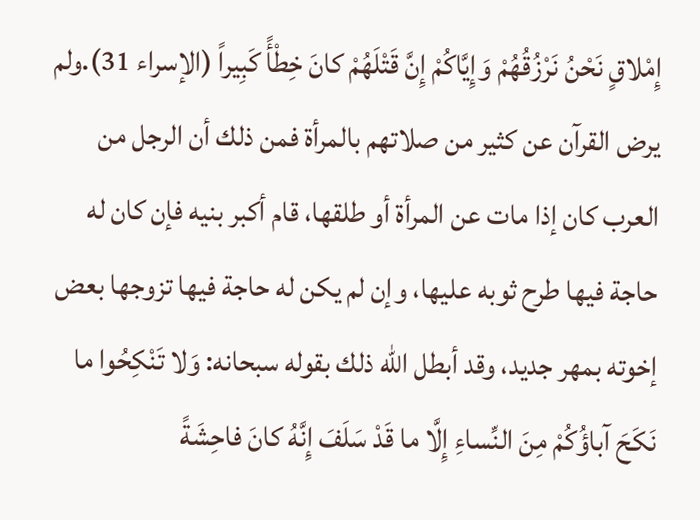إِمْلاقٍ نَحْنُ نَرْزُقُهُمْ وَإِيَّاكُمْ إِنَّ قَتْلَهُمْ كانَ خِطْأً كَبِيراً (الإسراء 31).ولم يرض القرآن عن كثير من صلاتهم بالمرأة فمن ذلك أن الرجل من العرب كان إذا مات عن المرأة أو طلقها، قام أكبر بنيه فإن كان له حاجة فيها طرح ثوبه عليها، وإن لم يكن له حاجة فيها تزوجها بعض إخوته بمهر جديد، وقد أبطل الله ذلك بقوله سبحانه: وَلا تَنْكِحُوا ما نَكَحَ آباؤُكُمْ مِنَ النِّساءِ إِلَّا ما قَدْ سَلَفَ إِنَّهُ كانَ فاحِشَةً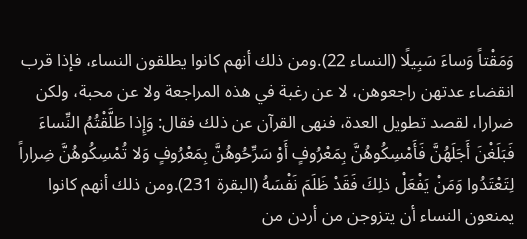وَمَقْتاً وَساءَ سَبِيلًا (النساء 22).ومن ذلك أنهم كانوا يطلقون النساء، فإذا قرب انقضاء عدتهن راجعوهن، لا عن رغبة في هذه المراجعة ولا عن محبة، ولكن ضرارا، لقصد تطويل العدة، فنهى القرآن عن ذلك فقال: وَإِذا طَلَّقْتُمُ النِّساءَ فَبَلَغْنَ أَجَلَهُنَّ فَأَمْسِكُوهُنَّ بِمَعْرُوفٍ أَوْ سَرِّحُوهُنَّ بِمَعْرُوفٍ وَلا تُمْسِكُوهُنَّ ضِراراً لِتَعْتَدُوا وَمَنْ يَفْعَلْ ذلِكَ فَقَدْ ظَلَمَ نَفْسَهُ (البقرة 231).ومن ذلك أنهم كانوا يمنعون النساء أن يتزوجن من أردن من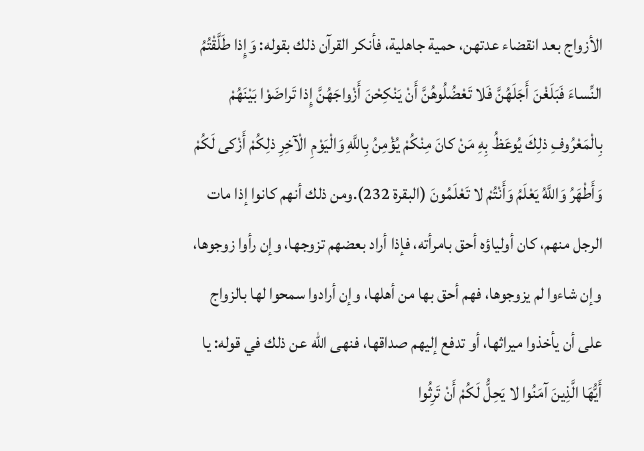الأزواج بعد انقضاء عدتهن، حمية جاهلية، فأنكر القرآن ذلك بقوله: وَإِذا طَلَّقْتُمُ النِّساءَ فَبَلَغْنَ أَجَلَهُنَّ فَلا تَعْضُلُوهُنَّ أَنْ يَنْكِحْنَ أَزْواجَهُنَّ إِذا تَراضَوْا بَيْنَهُمْ بِالْمَعْرُوفِ ذلِكَ يُوعَظُ بِهِ مَنْ كانَ مِنْكُمْ يُؤْمِنُ بِاللَّهِ وَالْيَوْمِ الْآخِرِ ذلِكُمْ أَزْكى لَكُمْ وَأَطْهَرُ وَاللَّهُ يَعْلَمُ وَأَنْتُمْ لا تَعْلَمُونَ (البقرة 232).ومن ذلك أنهم كانوا إذا مات الرجل منهم، كان أولياؤه أحق بامرأته، فإذا أراد بعضهم تزوجها، وإن رأوا زوجوها، وإن شاءوا لم يزوجوها، فهم أحق بها من أهلها، وإن أرادوا سمحوا لها بالزواج على أن يأخذوا ميراثها، أو تدفع إليهم صداقها، فنهى الله عن ذلك في قوله: يا أَيُّهَا الَّذِينَ آمَنُوا لا يَحِلُّ لَكُمْ أَنْ تَرِثُوا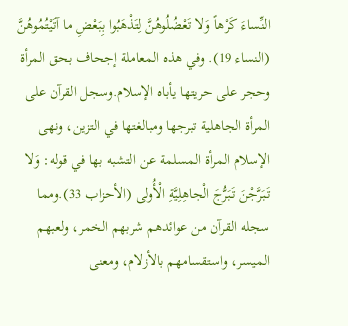النِّساءَ كَرْهاً وَلا تَعْضُلُوهُنَّ لِتَذْهَبُوا بِبَعْضِ ما آتَيْتُمُوهُنَّ (النساء 19). وفي هذه المعاملة إجحاف بحق المرأة وحجر على حريتها يأباه الإسلام.وسجل القرآن على المرأة الجاهلية تبرجها ومبالغتها في التزين، ونهى الإسلام المرأة المسلمة عن التشبه بها في قوله: وَلا تَبَرَّجْنَ تَبَرُّجَ الْجاهِلِيَّةِ الْأُولى (الأحزاب 33).ومما سجله القرآن من عوائدهم شربهم الخمر، ولعبهم الميسر، واستقسامهم بالأزلام، ومعنى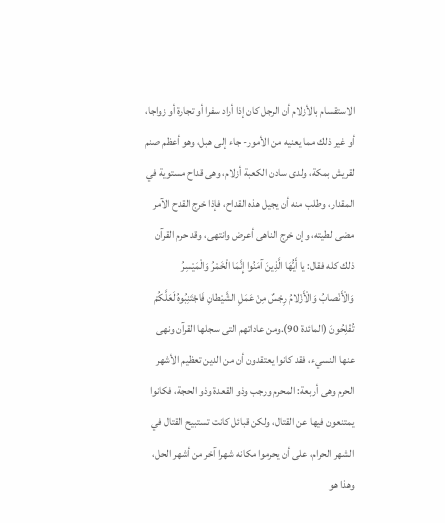الاستقسام بالأزلام أن الرجل كان إذا أراد سفرا أو تجارة أو زواجا، أو غير ذلك مما يعنيه من الأمور- جاء إلى هبل، وهو أعظم صنم لقريش بمكة، ولدى سادن الكعبة أزلام، وهى قداح مستوية في المقدار، وطلب منه أن يجيل هذه القداح، فإذا خرج القدح الآمر مضى لطيته، وإن خرج الناهى أعرض وانتهى، وقد حرم القرآن ذلك كله فقال: يا أَيُّهَا الَّذِينَ آمَنُوا إِنَّمَا الْخَمْرُ وَالْمَيْسِرُ وَالْأَنْصابُ وَالْأَزْلامُ رِجْسٌ مِنْ عَمَلِ الشَّيْطانِ فَاجْتَنِبُوهُ لَعَلَّكُمْ تُفْلِحُونَ (المائدة 90).ومن عاداتهم التى سجلها القرآن ونهى عنها النسيء، فقد كانوا يعتقدون أن من الدين تعظيم الأشهر الحرم وهى أربعة: المحرم ورجب وذو القعدة وذو الحجة، فكانوا يمتنعون فيها عن القتال، ولكن قبائل كانت تستبيح القتال في الشهر الحرام، على أن يحرموا مكانه شهرا آخر من أشهر الحل، وهذا هو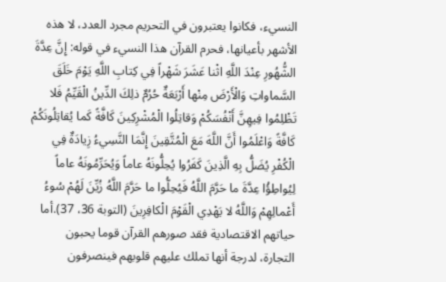النسيء، فكانوا يعتبرون في التحريم مجرد العدد، لا هذه الأشهر بأعيانها، فحرم القرآن هذا النسيء في قوله: إِنَّ عِدَّةَ الشُّهُورِ عِنْدَ اللَّهِ اثْنا عَشَرَ شَهْراً فِي كِتابِ اللَّهِ يَوْمَ خَلَقَ السَّماواتِ وَالْأَرْضَ مِنْها أَرْبَعَةٌ حُرُمٌ ذلِكَ الدِّينُ الْقَيِّمُ فَلا تَظْلِمُوا فِيهِنَّ أَنْفُسَكُمْ وَقاتِلُوا الْمُشْرِكِينَ كَافَّةً كَما يُقاتِلُونَكُمْ كَافَّةً وَاعْلَمُوا أَنَّ اللَّهَ مَعَ الْمُتَّقِينَ إِنَّمَا النَّسِيءُ زِيادَةٌ فِي الْكُفْرِ يُضَلُّ بِهِ الَّذِينَ كَفَرُوا يُحِلُّونَهُ عاماً وَيُحَرِّمُونَهُ عاماً لِيُواطِؤُا عِدَّةَ ما حَرَّمَ اللَّهُ فَيُحِلُّوا ما حَرَّمَ اللَّهُ زُيِّنَ لَهُمْ سُوءُ أَعْمالِهِمْ وَاللَّهُ لا يَهْدِي الْقَوْمَ الْكافِرِينَ (التوبة 36، 37).أما حياتهم الاقتصادية فقد صورهم القرآن قوما يحبون التجارة، لدرجة أنها تملك عليهم قلوبهم فينصرفون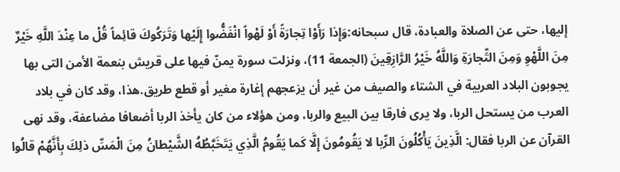إليها، حتى عن الصلاة والعبادة، قال سبحانه:وَإِذا رَأَوْا تِجارَةً أَوْ لَهْواً انْفَضُّوا إِلَيْها وَتَرَكُوكَ قائِماً قُلْ ما عِنْدَ اللَّهِ خَيْرٌ مِنَ اللَّهْوِ وَمِنَ التِّجارَةِ وَاللَّهُ خَيْرُ الرَّازِقِينَ (الجمعة 11)، ونزلت سورة يمنّ فيها على قريش بنعمة الأمن التى بها يجوبون البلاد العربية في الشتاء والصيف من غير أن يزعجهم إغارة مغير أو قطع طريق.هذا، وقد كان في بلاد العرب من يستحل الربا، ولا يرى فارقا بين البيع والربا، ومن هؤلاء من كان يأخذ الربا أضعافا مضاعفة، وقد نهى القرآن عن الربا فقال: الَّذِينَ يَأْكُلُونَ الرِّبا لا يَقُومُونَ إِلَّا كَما يَقُومُ الَّذِي يَتَخَبَّطُهُ الشَّيْطانُ مِنَ الْمَسِّ ذلِكَ بِأَنَّهُمْ قالُوا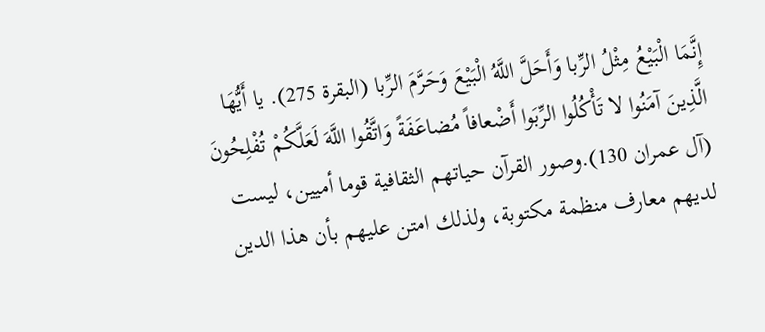إِنَّمَا الْبَيْعُ مِثْلُ الرِّبا وَأَحَلَّ اللَّهُ الْبَيْعَ وَحَرَّمَ الرِّبا (البقرة 275). يا أَيُّهَا الَّذِينَ آمَنُوا لا تَأْكُلُوا الرِّبَوا أَضْعافاً مُضاعَفَةً وَاتَّقُوا اللَّهَ لَعَلَّكُمْ تُفْلِحُونَ (آل عمران 130).وصور القرآن حياتهم الثقافية قوما أميين، ليست لديهم معارف منظمة مكتوبة، ولذلك امتن عليهم بأن هذا الدين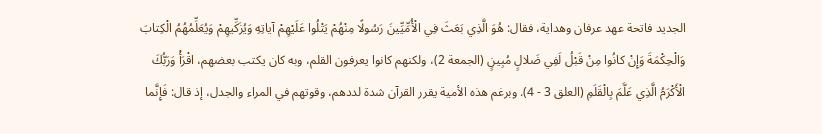الجديد فاتحة عهد عرفان وهداية، فقال: هُوَ الَّذِي بَعَثَ فِي الْأُمِّيِّينَ رَسُولًا مِنْهُمْ يَتْلُوا عَلَيْهِمْ آياتِهِ وَيُزَكِّيهِمْ وَيُعَلِّمُهُمُ الْكِتابَ وَالْحِكْمَةَ وَإِنْ كانُوا مِنْ قَبْلُ لَفِي ضَلالٍ مُبِينٍ (الجمعة 2)، ولكنهم كانوا يعرفون القلم، وبه كان يكتب بعضهم، اقْرَأْ وَرَبُّكَ الْأَكْرَمُ الَّذِي عَلَّمَ بِالْقَلَمِ (العلق 3 - 4). وبرغم هذه الأمية يقرر القرآن شدة لددهم، وقوتهم في المراء والجدل، إذ قال: فَإِنَّما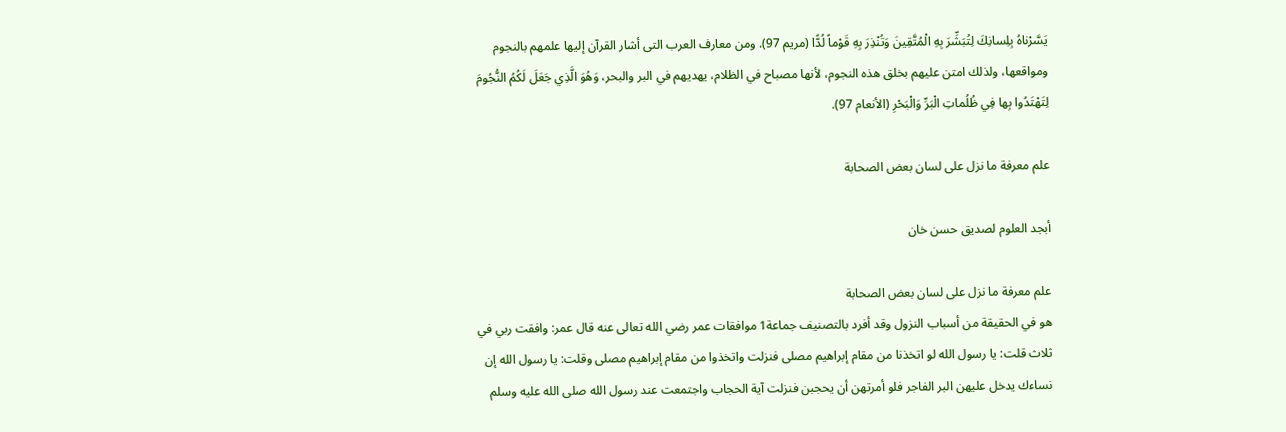يَسَّرْناهُ بِلِسانِكَ لِتُبَشِّرَ بِهِ الْمُتَّقِينَ وَتُنْذِرَ بِهِ قَوْماً لُدًّا (مريم 97). ومن معارف العرب التى أشار القرآن إليها علمهم بالنجوم ومواقعها، ولذلك امتن عليهم بخلق هذه النجوم، لأنها مصباح في الظلام، يهديهم في البر والبحر، وَهُوَ الَّذِي جَعَلَ لَكُمُ النُّجُومَ لِتَهْتَدُوا بِها فِي ظُلُماتِ الْبَرِّ وَالْبَحْرِ (الأنعام 97).

علم معرفة ما نزل على لسان بعض الصحابة

أبجد العلوم لصديق حسن خان

علم معرفة ما نزل على لسان بعض الصحابة
هو في الحقيقة من أسباب النزول وقد أفرد بالتصنيف جماعة1 موافقات عمر رضي الله تعالى عنه قال عمر: وافقت ربي في ثلاث قلت: يا رسول الله لو اتخذنا من مقام إبراهيم مصلى فنزلت واتخذوا من مقام إبراهيم مصلى وقلت: يا رسول الله إن نساءك يدخل عليهن البر الفاجر فلو أمرتهن أن يحجبن فنزلت آية الحجاب واجتمعت عند رسول الله صلى الله عليه وسلم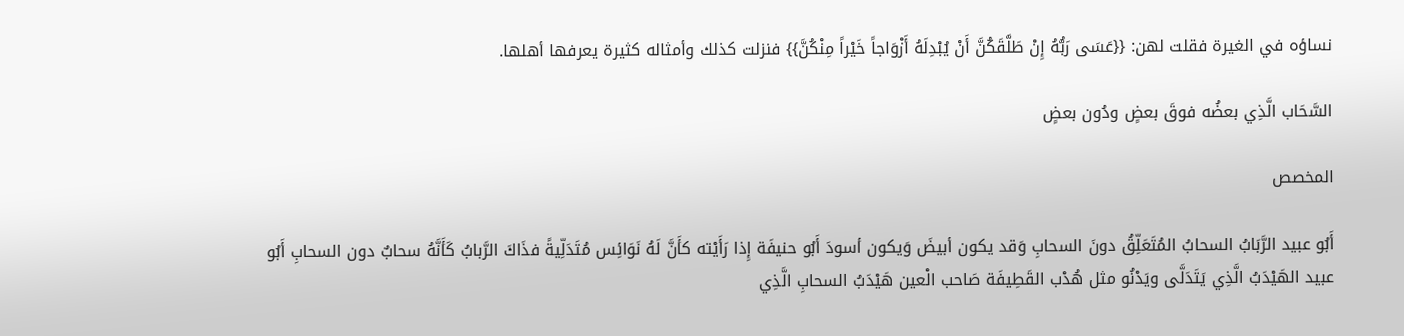نساؤه في الغيرة فقلت لهن: {{عَسَى رَبُّهُ إِنْ طَلَّقَكُنَّ أَنْ يُبْدِلَهُ أَزْوَاجاً خَيْراً مِنْكُنَّ}} فنزلت كذلك وأمثاله كثيرة يعرفها أهلها.

السَّحَاب الَّذِي بعضُه فوقَ بعضٍ ودُون بعضٍ

المخصص

أَبُو عبيد الرَّبَابُ السحابُ المُتَعَلِّقُ دونَ السحابِ وَقد يكون أبيضَ وَيكون أسودَ أَبُو حنيفَة إِذا رَأَيْته كأَنَّ لَهُ نَوَائِس مُتَدَلِّيةً فذَاكَ الرَّبابُ كَأَنَّهُ سحابٌ دون السحابِ أَبُو عبيد الهَيْدَبُ الَّذِي يَتَدَلَّى ويَدْنُو مثل هُدْب القَطِيفَة صَاحب الْعين هَيْدَبُ السحابِ الَّذِي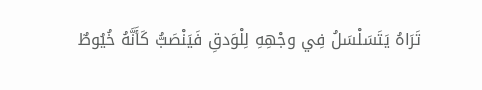تَرَاهُ يَتَسَلْسَلُ فِي وجْهِهِ لِلْوَدقِ فَيَنْصَبُّ كَأَنَّهُ خُيُوطٌ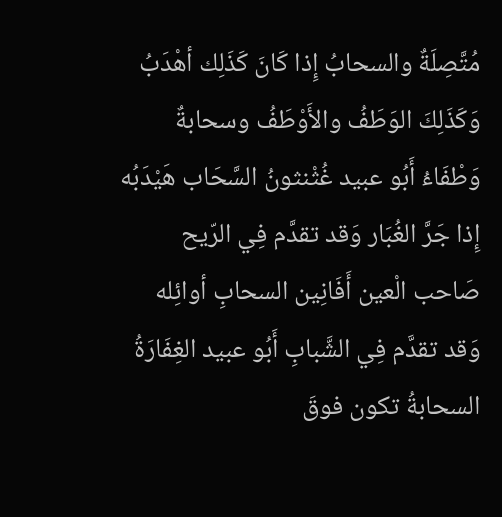مُتَّصِلَةٌ والسحابُ إِذا كَانَ كَذَلِك أهْدَبُ وَكَذَلِكَ الوَطَفُ والأَوْطَفُ وسحابةٌ وَطْفَاءُ أَبُو عبيد غُثْنثونُ السَّحَاب هَيْدَبُه إِذا جَرَّ الغُبَار وَقد تقدَّم فِي الرّيح صَاحب الْعين أَفَانِين السحابِ أوائِله وَقد تقدَّم فِي الشَّبابِ أَبُو عبيد الغِفَارَةُ السحابةُ تكون فوقَ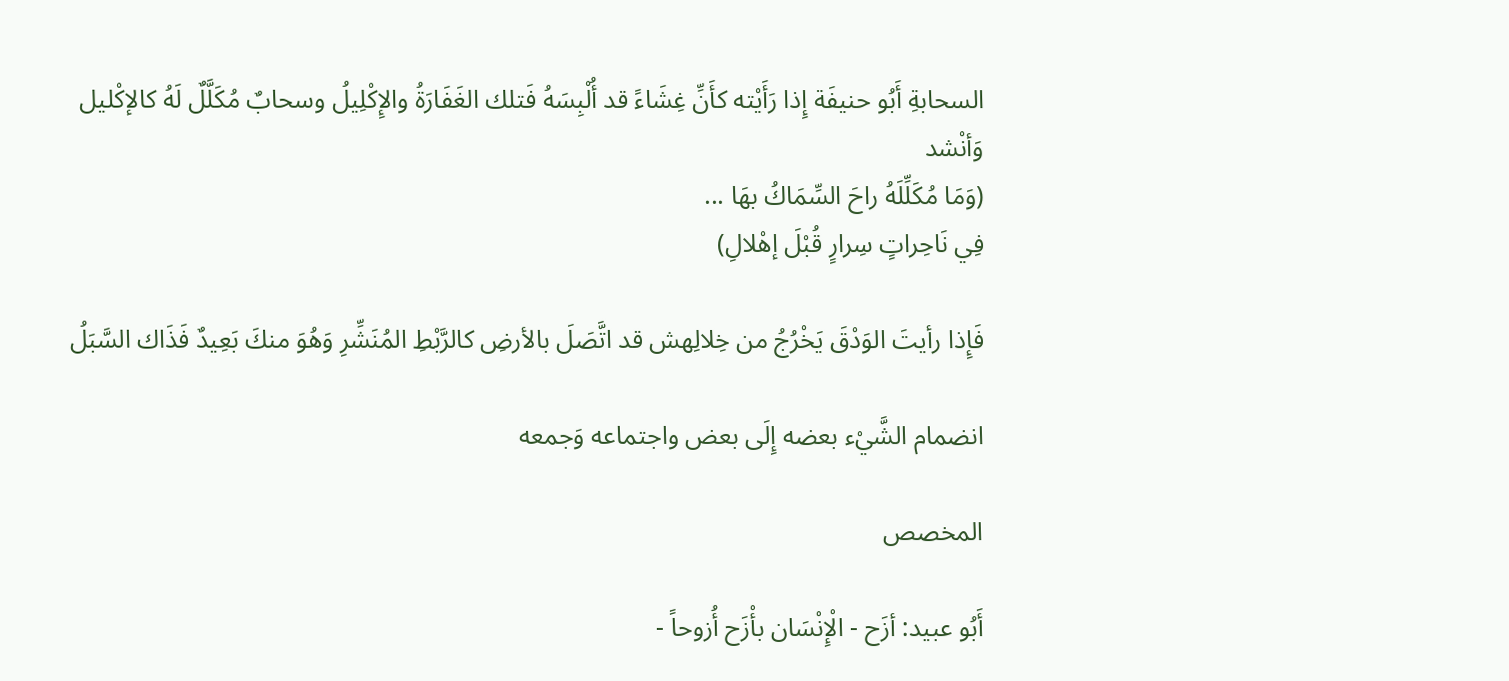السحابةِ أَبُو حنيفَة إِذا رَأَيْته كأَنِّ غِشَاءً قد أُلْبِسَهُ فَتلك الغَفَارَةُ والإِكْلِيلُ وسحابٌ مُكَلَّلٌ لَهُ كالإكْليل وَأنْشد
(وَمَا مُكَلِّلَهُ راحَ السِّمَاكُ بهَا ...
فِي نَاحِراتٍ سِرارٍ قُبْلَ إهْلالِ)

فَإِذا رأيتَ الوَدْقَ يَخْرُجُ من خِلالِهش قد اتَّصَلَ بالأرضِ كالرَّبْطِ المُنَشِّرِ وَهُوَ منكَ بَعِيدٌ فَذَاك السَّبَلُ

انضمام الشَّيْء بعضه إِلَى بعض واجتماعه وَجمعه

المخصص

أَبُو عبيد: أزَح - الْإِنْسَان بأْزَح أُزوحاً -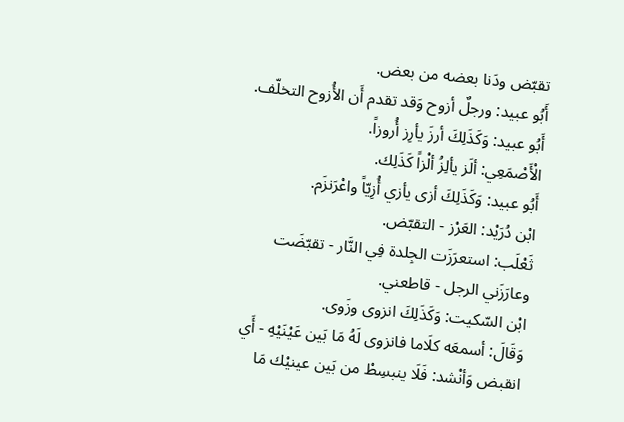تقبّض ودَنا بعضه من بعض.
أَبُو عبيد: ورجلٌ أزوح وَقد تقدم أَن الأُزوح التخلّف.
أَبُو عبيد: وَكَذَلِكَ أرزَ يأرِز أُروزاً.
الْأَصْمَعِي: ألَز يألِزُ ألْزاً كَذَلِك.
أَبُو عبيد: وَكَذَلِكَ أزى يأزي أُزِيّاً واعْرَنزَم.
ابْن دُرَيْد: العَرْز - التقبّض.
ثَعْلَب: استعرَزَت الجِلدة فِي النَّار - تقبّضَت وعارَزَني الرجل - قاطعني.
ابْن السّكيت: وَكَذَلِكَ انزوى وزَوى.
وَقَالَ: أسمعَه كلَاما فانزوى لَهُ مَا بَين عَيْنَيْهِ - أَي انقبض وَأنْشد: فَلَا ينبسِطْ من بَين عينيْك مَا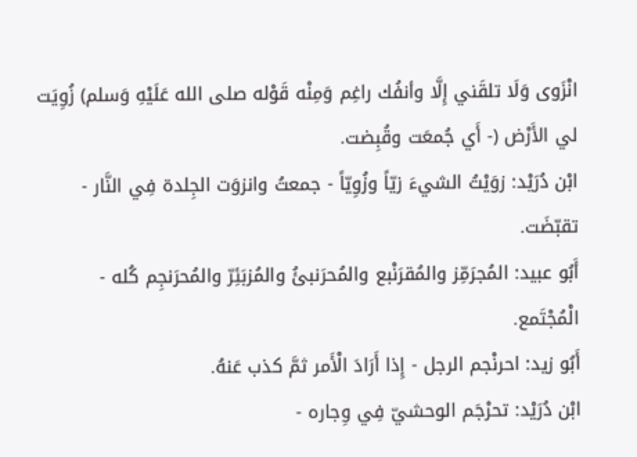انْزَوى وَلَا تلقَني إِلَّا وأنفُك راغِم وَمِنْه قَوْله صلى الله عَلَيْهِ وَسلم) زُوِيَت لي الأَرْض (- أَي جُمعَت وقُبِضت.
ابْن دُرَيْد: زوَيْتُ الشيءَ زيّاً وزُوِيّاً - جمعتُ وانزوَت الجِلدة فِي النَّار - تقبّضَت.
أَبُو عبيد: المُجرَمِّز والمُقرَنْبع والمُحرَنبئُ والمُزبَئِرّ والمُحرَنجِم كُله - الْمُجْتَمع.
أَبُو زيد: احرنْجم الرجل - إِذا أَرَادَ الْأَمر ثمَّ كذب عَنهُ.
ابْن دُرَيْد: تحرْجَم الوحشيّ فِي وِجاره -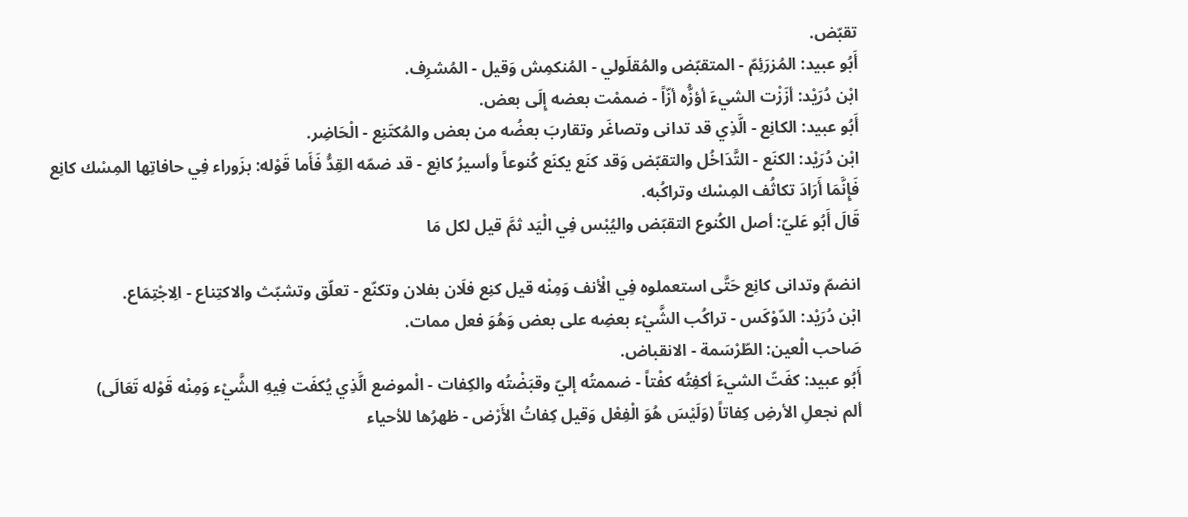تقبّض.
أَبُو عبيد: المُزرَئِمّ - المتقبّض والمُقلَولي - المُنكمِش وَقيل - المُشرِف.
ابْن دُرَيْد: أزَزْت الشيءَ أؤزُّه أزّاً - ضممْت بعضه إِلَى بعض.
أَبُو عبيد: الكانِع - الَّذِي قد تدانى وتصاغَر وتقاربَ بعضُه من بعض والمُكتَنِع - الْحَاضِر.
ابْن دُرَيْد: الكنَع - التَّدَاخُل والتقبّض وَقد كنَع يكنَع كُنوعاً وأسيرُ كانِع - قد ضمّه القِدُّ فَأَما قَوْله: بزَوراء فِي حافاتِها المِسْك كانِع فَإِنَّمَا أَرَادَ تكاثُف المِسْك وتراكُبه.
قَالَ أَبُو عَليّ: أصل الكُنوع التقبّض واليُبْس فِي الْيَد ثمَّ قيل لكل مَا

انضمّ وتدانى كانِع حَتَّى استعملوه فِي الْأنف وَمِنْه قيل كنِع فلَان بفلان وتكنّع - تعلّق وتشبّث والاكتِناع - الِاجْتِمَاع.
ابْن دُرَيْد: الدّوْكَس - تراكُب الشَّيْء بعضِه على بعض وَهُوَ فعل ممات.
صَاحب الْعين: الطّرْسَمة - الانقباض.
أَبُو عبيد: كفَتّ الشيءَ أكفِتُه كفْتاً - ضممتُه إليّ وقبَضْتُه والكِفات - الْموضع الَّذِي يُكفَت فِيهِ الشَّيْء وَمِنْه قَوْله تَعَالَى)
ألم نجعلِ الأرضِ كِفاتاً (وَلَيْسَ هُوَ الْفِعْل وَقيل كِفاتُ الأَرْض - ظهرُها للأحياء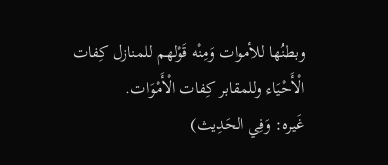وبطنُها للأموات وَمِنْه قَوْلهم للمنازل كِفات الْأَحْيَاء وللمقابر كِفات الْأَمْوَات.
غَيره: وَفِي الحَدِيث)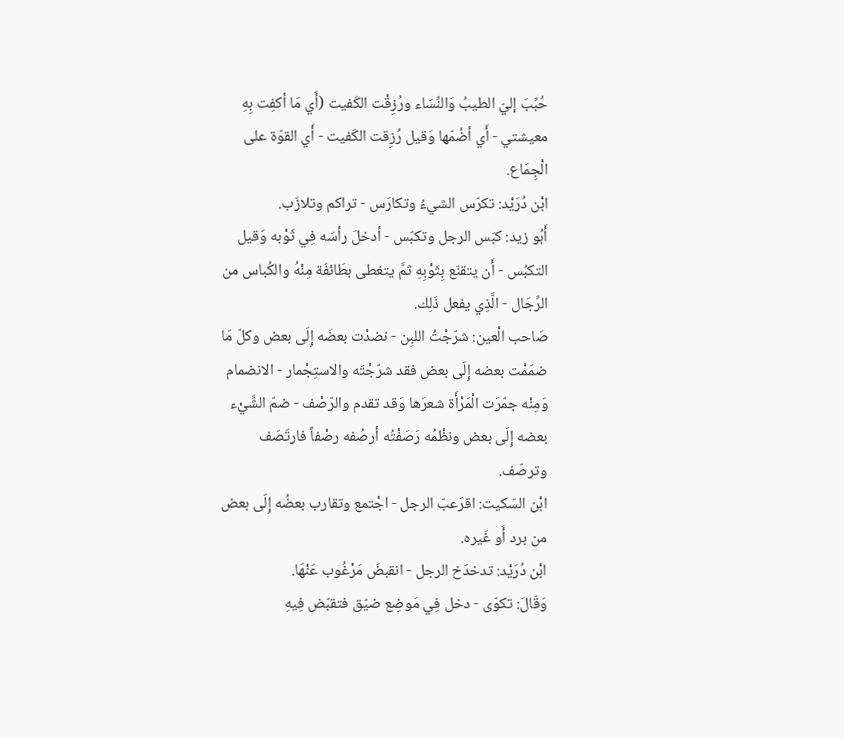حُبِّبَ إليّ الطيبُ وَالنِّسَاء ورُزِقْت الكَفيت (أَي مَا أكفِت بِهِ معيشتي - أَي أضُمّها وَقيل رُزِقت الكَفيت - أَي القوّة على الْجِمَاع.
ابْن دُرَيْد: تكرّس الشيءُ وتكارَس - تراكم وتلازَب.
أَبُو زيد: كبَس الرجل وتكبّس - أدخلَ رأسَه فِي ثَوْبه وَقيل التكبُس - أَن يتقنّع بِثَوْبِهِ ثمَّ يتغطى بطَائفَة مِنْهُ والكُباس من الرِّجَال - الَّذِي يفعل ذَلِك.
صَاحب الْعين: شرّجْتُ اللبِن - نضدْت بعضَه إِلَى بعض وكلّ مَا ضمَمْت بعضه إِلَى بعض فقد شرّجْتَه والاستِجْمار - الانضمام وَمِنْه جمّرَت الْمَرْأَة شعرَها وَقد تقدم والرّصْف - ضمّ الشَّيْء بعضه إِلَى بعض ونظْمُه رَصَفْتُه أرصُفه رصْفاً فارتَصَف وترصّف.
ابْن السّكيت: اقرَعبّ الرجل - اجْتمع وتقارب بعضُه إِلَى بعض من برد أَو غَيره.
ابْن دُرَيْد: تدخدَخ الرجل - انقبضَ مَرْغُوب عَنْهَا.
وَقَالَ: تكوّى - دخل فِي مَوضِع ضيّق فتقبّض فِيهِ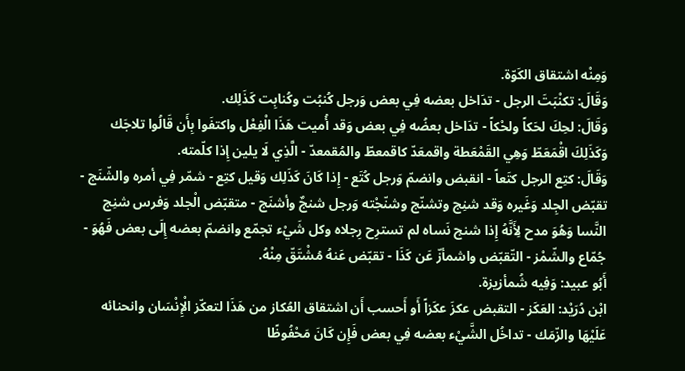وَمِنْه اشتقاق الكَوّة.
وَقَالَ: تكنْبَتَ الرجل - تدَاخل بعضه فِي بعض وَرجل كُنبُت وكُنابِت كَذَلِك.
وَقَالَ: لحِكَ لحَكاً ولحْكاً - تدَاخل بعضُه فِي بعض وَقد أُميت هَذَا الْفِعْل واكتفَوا بِأَن قَالُوا تلاجَك وَكَذَلِكَ اقْمَعَطّ وَهِي القَمْعَطة واقمعَدّ كاقمعطّ والمُقمعدّ - الَّذِي لَا يلين إِذا كلّمته.
وَقَالَ: كتِع الرجل كتَعاً - انقبض وانضمّ وَرجل كُتَع - إِذا كَانَ كَذَلِك وَقيل كتِع - شمّر فِي أمره والشّنَج - تقبّض الجِلد وَغَيره وَقد شنِج وتشنّج وشنّجْته وَرجل شنجٌ وأشنَج - متقبّض الْجلد وَفرس شنِج النَّسا وَهُوَ مدح لِأَنَّهُ إِذا شنج نَساه لم تسترِح رِجلاه وكل شَيْء تجمّع وانضمّ بعضه إِلَى بعض فَهُوَ - جُمّاع والشّمْز - التّقبّض واشمأزّ عَن كَذَا - تقبّض عَنهُ مُشْتَقّ مِنْهُ.
أَبُو عبيد: وَفِيه شُمأزيزة.
ابْن دُرَيْد: العَكَز - التقبض عكزَ عكَزاً أَو أَحسب أَن اشتقاق العُكاز من هَذَا لتعكّز الْإِنْسَان وانحنائه عَلَيْهَا والزّمَك - تداخُل الشَّيْء بعضه فِي بعض فَإِن كَانَ مَحْفُوظًا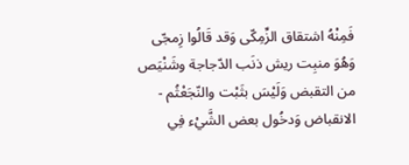فَمِنْهُ اشتقاق الزِّمِكّى وَقد قَالُوا زِمجّى وَهُوَ منبِت ريش ذنَب الدّجاجة وشَنْيَص من التقبض وَلَيْسَ بثَبْت والنّجَعْثُم - الانقباض وَدخُول بعض الشَّيْء فِي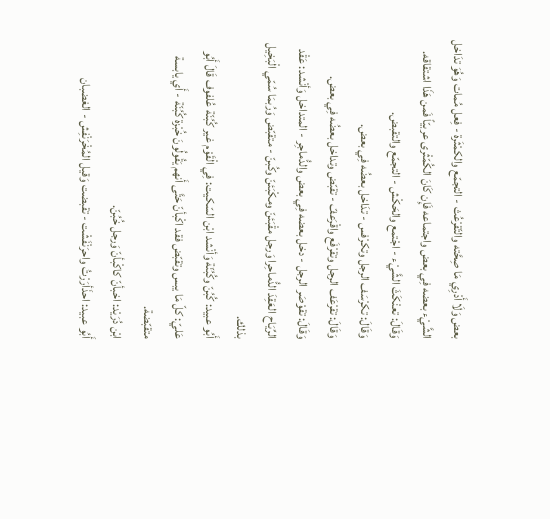بعض وَلَا أَدْرِي مَا صِحَّته والتّقرْعُث - التجمّع والكمْثَرة - فِعل مُمات وَهُوَ تدَاخل الشَّيْء بعضه فِي بعض واجتماعه فَإِن كَانَ الكُمّثْرى عربيّاً فَمن هَذَا اشتقاقه.
وَقَالَ: تعنْكَثَ الشَّيْء - اجْتمع والحَكْش - التجمّع والتقبض.
وَقَالَ: تكرْسَف الرجل وتكرْفس - تدَاخل بعضُه فِي بعض.
وَقَالَ: تقرْعَف الرجل وتقرْفَع واقْرَعفّ - تقبّض وتداخل بعضُه فِي بعض.
وَقَالَ: تقوْصَر الرجل - دخل بعضه فِي بعض والدُّماجِر - المتداخل وَأنْشد: عَقْد الرِّيَاح العَقِدَ الدُّماحِرا وَرجل مقْبَئنّ ومكْبَئنّ وكُبنّ - متقبّض وَرُبمَا سُمّي الْبَخِيل بذلك.
أَبُو عبيد: كُبُنّ وكُبُنّة وَأنْشد ابْن السّكيت: فِي الْقَوْم غير كُبُنّة عُلفوف قَالَ أَبُو عَليّ: كلّ مَا يبس وتقبّض فقد اكْبأنّ حَتَّى أَنهم يَقُولُونَ خُبْزة كُبُنّة - أَي يابسة متقبّضة.
ابْن دُرَيْد: اخبأنّ كاكْبأنّ وَرجل خُبُنّ.
أَبُو عبيد: احذَأرَرْتُ واحرَنْفَشْت - تقبضت وَقيل المُخْرَنْفِش - الغضبان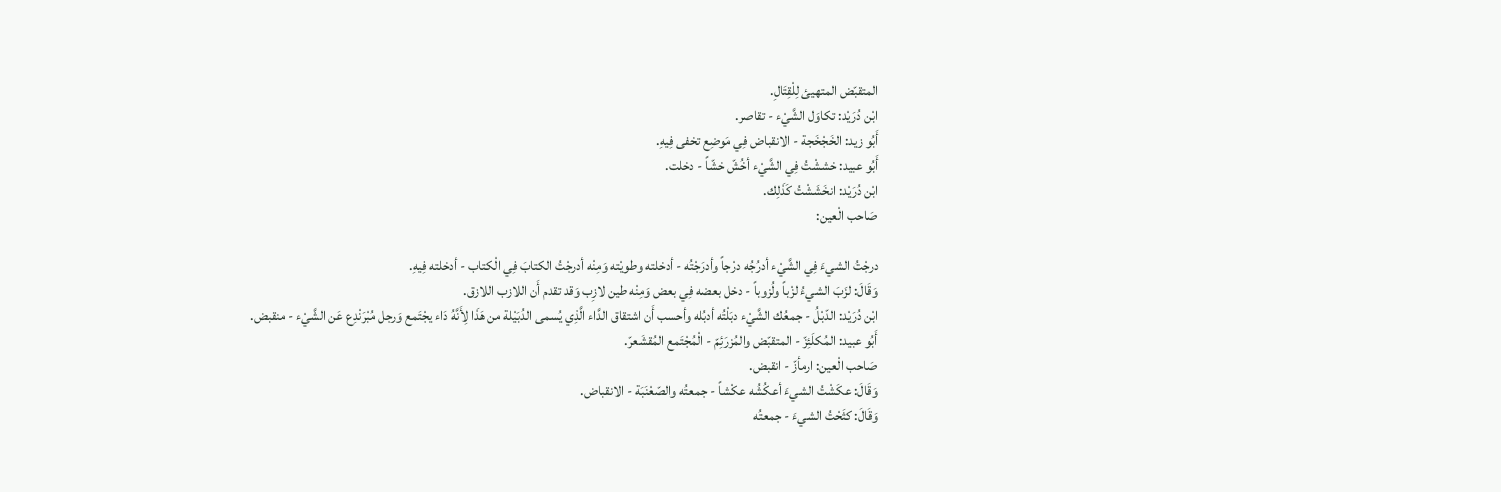المتقبّض المتهيئ لِلْقِتَالِ.
ابْن دُرَيْد: تكاوَل الشَّيْء - تقاصر.
أَبُو زيد: الخَجْخَجة - الانقباض فِي مَوضِع تخفى فِيهِ.
أَبُو عبيد: خششْتُ فِي الشَّيْء أخُشّ خشّاً - دخلت.
ابْن دُرَيْد: انخَشَشْتُ كَذَلِك.
صَاحب الْعين:

درجْتُ الشيءَ فِي الشَّيْء أدرُجُه درْجاً وأدرَجْتُه - أدخلته وطويْته وَمِنْه أدرجْتُ الكتابَ فِي الْكتاب - أدخلته فِيهِ.
وَقَالَ: لزَبَ الشيءُ لزْباً ولُزوباً - دخل بعضه فِي بعض وَمِنْه طين لازِب وَقد تقدم أَن اللازب اللازق.
ابْن دُرَيْد: الدّبْلُ - جمعُك الشَّيْء دبَلْتُه أدبُله وأحسب أَن اشتقاق الدَّاء الَّذِي يُسمى الدُبَيْلة من هَذَا لِأَنَّهُ دَاء يجْتَمع وَرجل مُبْرَنْدِع عَن الشَّيْء - منقبض.
أَبُو عبيد: المُكلَئِزّ - المتقبّض والمُزرَئِمّ - الْمُجْتَمع المُقشَعرّ.
صَاحب الْعين: ارمأزّ - انقبض.
وَقَالَ: عكَشْتُ الشيءَ أعكُشُه عكْشاً - جمعتُه والصّعْنَبَة - الانقباض.
وَقَالَ: كثَحْتُ الشيءَ - جمعتُه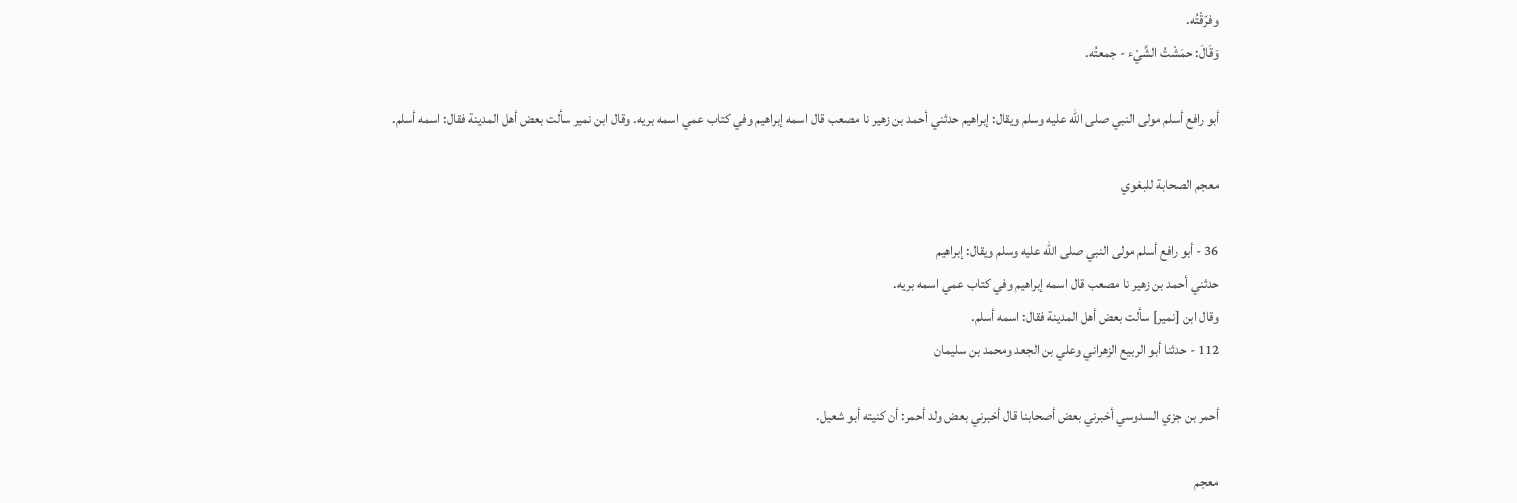وفرّقْتُه.
وَقَالَ: حمَشْتُ الشَّيْء - جمعتُه.

أبو رافع أسلم مولى النبي صلى الله عليه وسلم ويقال: إبراهيم حدثني أحمد بن زهير نا مصعب قال اسمه إبراهيم وفي كتاب عمي اسمه بريه. وقال ابن نمير سألت بعض أهل المدينة فقال: اسمه أسلم.

معجم الصحابة للبغوي

36 - أبو رافع أسلم مولى النبي صلى الله عليه وسلم ويقال: إبراهيم
حدثني أحمد بن زهير نا مصعب قال اسمه إبراهيم وفي كتاب عمي اسمه بريه.
وقال ابن [نمير] سألت بعض أهل المدينة فقال: اسمه أسلم.
112 - حدثنا أبو الربيع الزهراني وعلي بن الجعد ومحمد بن سليمان

أحمر بن جزي السدوسي أخبرني بعض أصحابنا قال أخبرني بعض ولد أحمر: أن كنيته أبو شعيل.

معجم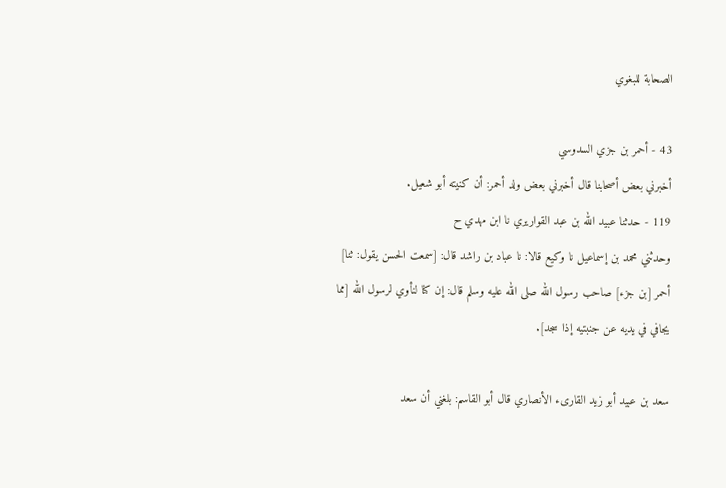الصحابة للبغوي

43 - أحمر بن جزي السدوسي
أخبرني بعض أصحابنا قال أخبرني بعض ولد أحمر: أن كنيته أبو شعيل.
119 - حدثنا عبيد الله بن عبد القواريري نا ابن مهدي ح
وحدثني محمد بن إسماعيل نا وكيع قالا: نا عباد بن راشد قال: [سمعت الحسن يقول: ثنا] أحمر [بن جزء] صاحب رسول الله صلى الله عليه وسلم قال: إن كنا لنأوي لرسول الله [مما يجافي في يديه عن جنبتيه إذا سجد].

سعد بن عبيد أبو زيد القارىء الأنصاري قال أبو القاسم: بلغني أن سعد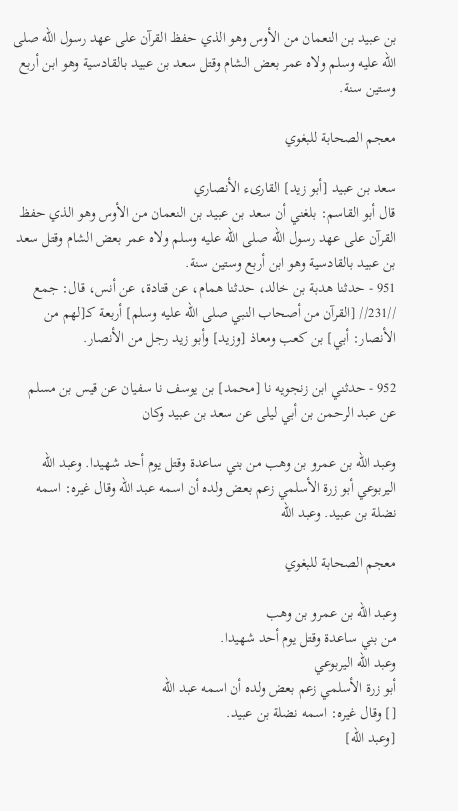بن عبيد بن النعمان من الأوس وهو الذي حفظ القرآن على عهد رسول الله صلى الله عليه وسلم ولاه عمر بعض الشام وقتل سعد بن عبيد بالقادسية وهو ابن أربع وستين سنة.

معجم الصحابة للبغوي

سعد بن عبيد [أبو زيد] القارىء الأنصاري
قال أبو القاسم: بلغني أن سعد بن عبيد بن النعمان من الأوس وهو الذي حفظ القرآن على عهد رسول الله صلى الله عليه وسلم ولاه عمر بعض الشام وقتل سعد بن عبيد بالقادسية وهو ابن أربع وستين سنة.
951 - حدثنا هدبة بن خالد، حدثنا همام، عن قتادة، عن أنس، قال: جمع //231// [القرآن من أصحاب النبي صلى الله عليه وسلم] أربعة كـ[لهم من الأنصار: أبي] بن كعب ومعاذ [وزيد] وأبو زيد رجل من الأنصار.

952 - حدثني ابن زنجويه نا [محمد] بن يوسف نا سفيان عن قيس بن مسلم عن عبد الرحمن بن أبي ليلى عن سعد بن عبيد وكان

وعبد الله بن عمرو بن وهب من بني ساعدة وقتل يوم أحد شهيدا. وعبد الله اليربوعي أبو زرة الأسلمي زعم بعض ولده أن اسمه عبد الله وقال غيره: اسمه نضلة بن عبيد. وعبد الله

معجم الصحابة للبغوي

وعبد الله بن عمرو بن وهب
من بني ساعدة وقتل يوم أحد شهيدا.
وعبد الله اليربوعي
أبو زرة الأسلمي زعم بعض ولده أن اسمه عبد الله
[] وقال غيره: اسمه نضلة بن عبيد.
[وعبد الله]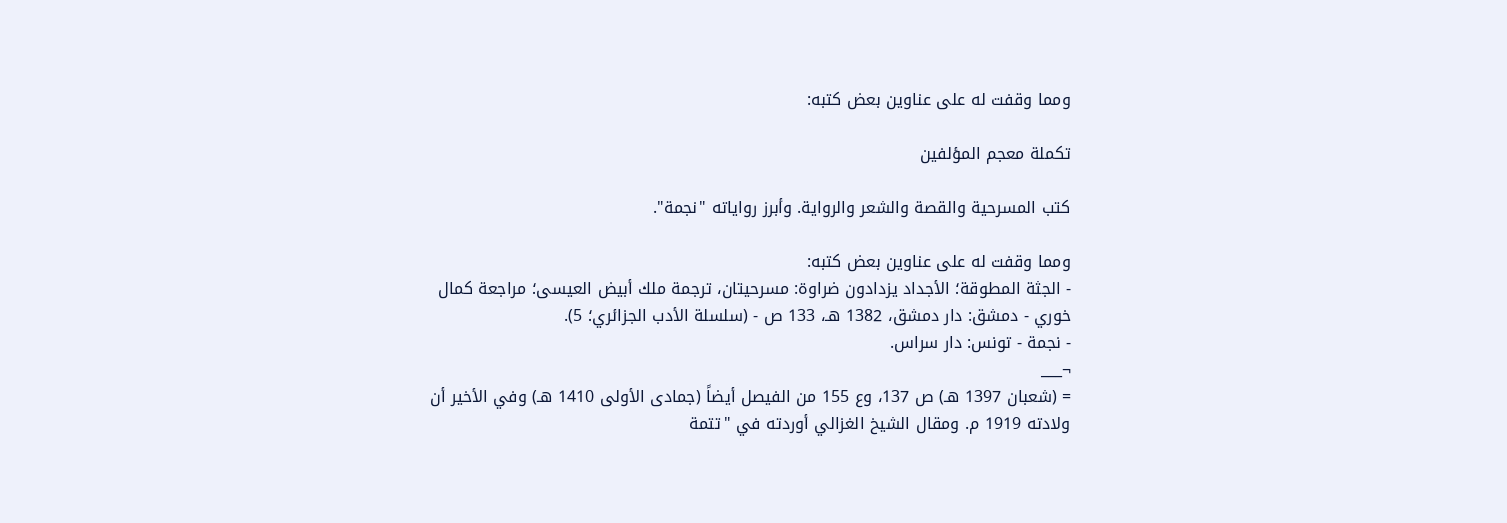ومما وقفت له على عناوين بعض كتبه:

تكملة معجم المؤلفين

كتب المسرحية والقصة والشعر والرواية. وأبرز رواياته "نجمة".

ومما وقفت له على عناوين بعض كتبه:
- الجثة المطوقة؛ الأجداد يزدادون ضراوة: مسرحيتان، ترجمة ملك أبيض العيسى؛ مراجعة كمال خوري - دمشق: دار دمشق، 1382 هـ، 133 ص - (سلسلة الأدب الجزائري؛ 5).
- نجمة - تونس: دار سراس.
¬___
= (شعبان 1397 هـ) ص 137، وع 155 من الفيصل أيضاً (جمادى الأولى 1410 هـ) وفي الأخير أن ولادته 1919 م. ومقال الشيخ الغزالي أوردته في "تتمة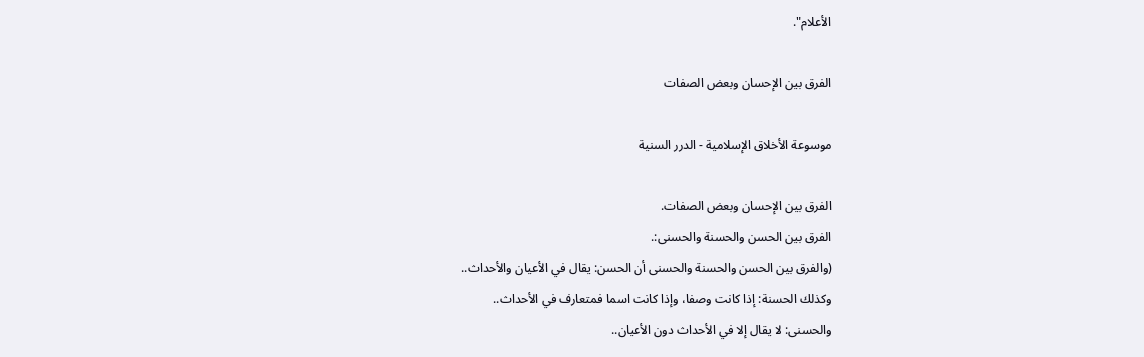الأعلام".

الفرق بين الإحسان وبعض الصفات

موسوعة الأخلاق الإسلامية - الدرر السنية

الفرق بين الإحسان وبعض الصفات.
الفرق بين الحسن والحسنة والحسنى:.
(والفرق بين الحسن والحسنة والحسنى أن الحسن: يقال في الأعيان والأحداث..
وكذلك الحسنة: إذا كانت وصفا، وإذا كانت اسما فمتعارف في الأحداث..
والحسنى: لا يقال إلا في الأحداث دون الأعيان..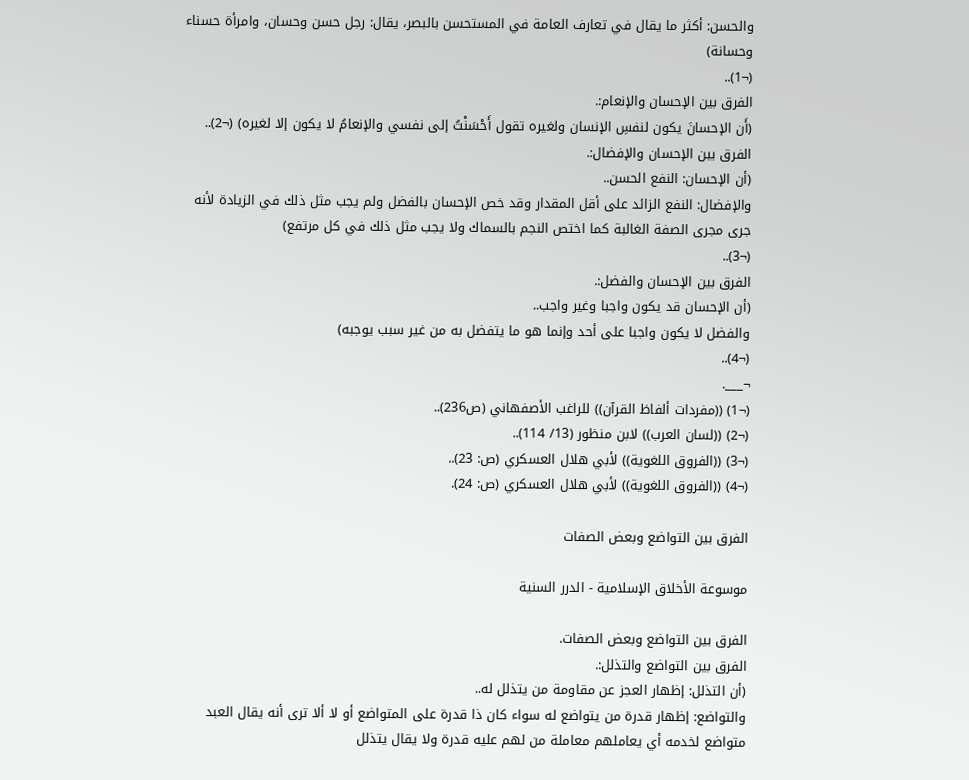والحسن: أكثر ما يقال في تعارف العامة في المستحسن بالبصر، يقال: رجل حسن وحسان، وامرأة حسناء وحسانة)
(¬1)..
الفرق بين الإحسان والإنعام:.
(أَن الإحسانَ يكون لنفسِ الإنسان ولغيره تقول أَحْسَنْتُ إلى نفسي والإنعامُ لا يكون إلا لغيره) (¬2)..
الفرق بين الإحسان والإفضال:.
(أن الإحسان: النفع الحسن..
والإفضال: النفع الزائد على أقل المقدار وقد خص الإحسان بالفضل ولم يجب مثل ذلك في الزيادة لأنه جرى مجرى الصفة الغالبة كما اختص النجم بالسماك ولا يجب مثل ذلك في كل مرتفع)
(¬3)..
الفرق بين الإحسان والفضل:.
(أن الإحسان قد يكون واجبا وغير واجب..
والفضل لا يكون واجبا على أحد وإنما هو ما يتفضل به من غير سبب يوجبه)
(¬4)..
¬___.
(¬1) ((مفردات ألفاظ القرآن)) للراغب الأصفهاني (ص236)..
(¬2) ((لسان العرب)) لابن منظور (13/ 114)..
(¬3) ((الفروق اللغوية)) لأبي هلال العسكري (ص: 23)..
(¬4) ((الفروق اللغوية)) لأبي هلال العسكري (ص: 24).

الفرق بين التواضع وبعض الصفات

موسوعة الأخلاق الإسلامية - الدرر السنية

الفرق بين التواضع وبعض الصفات.
الفرق بين التواضع والتذلل:.
(أن التذلل: إظهار العجز عن مقاومة من يتذلل له..
والتواضع: إظهار قدرة من يتواضع له سواء كان ذا قدرة على المتواضع أو لا ألا ترى أنه يقال العبد متواضع لخدمه أي يعاملهم معاملة من لهم عليه قدرة ولا يقال يتذلل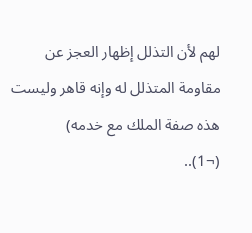لهم لأن التذلل إظهار العجز عن مقاومة المتذلل له وإنه قاهر وليست هذه صفة الملك مع خدمه)
(¬1)..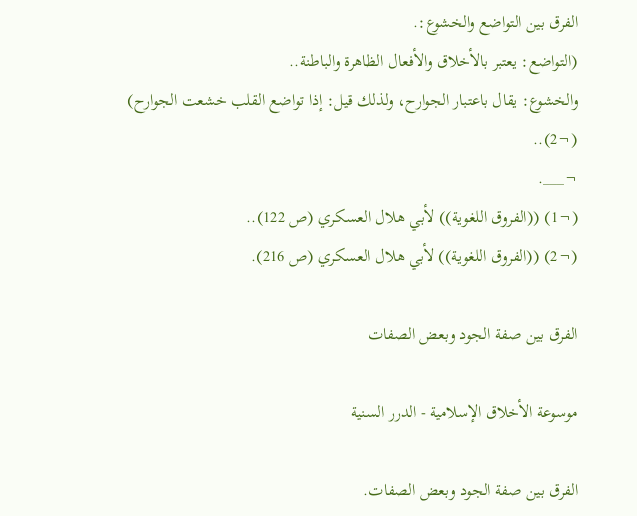الفرق بين التواضع والخشوع:.
(التواضع: يعتبر بالأخلاق والأفعال الظاهرة والباطنة..
والخشوع: يقال باعتبار الجوارح، ولذلك قيل: إذا تواضع القلب خشعت الجوارح)
(¬2)..
¬___.
(¬1) ((الفروق اللغوية)) لأبي هلال العسكري (ص 122)..
(¬2) ((الفروق اللغوية)) لأبي هلال العسكري (ص 216).

الفرق بين صفة الجود وبعض الصفات

موسوعة الأخلاق الإسلامية - الدرر السنية

الفرق بين صفة الجود وبعض الصفات.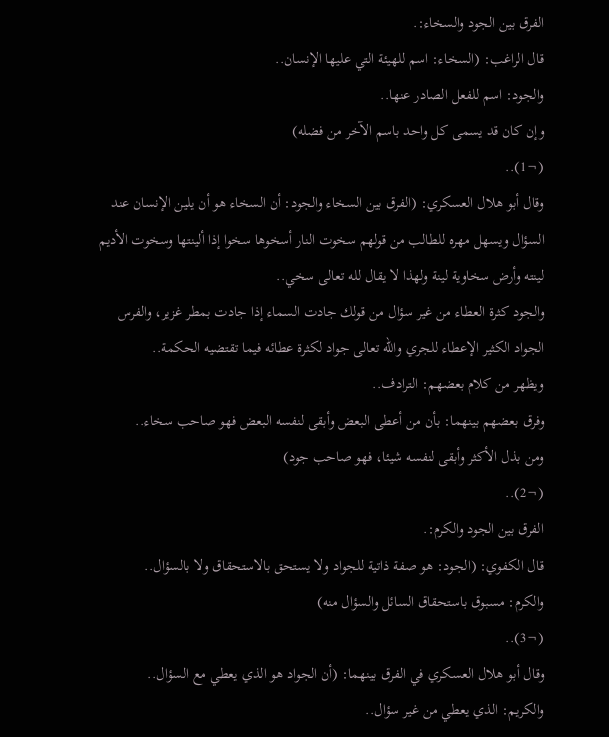الفرق بين الجود والسخاء:.
قال الراغب: (السخاء: اسم للهيئة التي عليها الإنسان..
والجود: اسم للفعل الصادر عنها..
وإن كان قد يسمى كل واحد باسم الآخر من فضله)
(¬1)..
وقال أبو هلال العسكري: (الفرق بين السخاء والجود: أن السخاء هو أن يلين الإنسان عند السؤال ويسهل مهره للطالب من قولهم سخوت النار أسخوها سخوا إذا ألينتها وسخوت الأديم لينته وأرض سخاوية لينة ولهذا لا يقال لله تعالى سخي..
والجود كثرة العطاء من غير سؤال من قولك جادت السماء إذا جادت بمطر غزير، والفرس الجواد الكثير الإعطاء للجري والله تعالى جواد لكثرة عطائه فيما تقتضيه الحكمة..
ويظهر من كلام بعضهم: الترادف..
وفرق بعضهم بينهما: بأن من أعطى البعض وأبقى لنفسه البعض فهو صاحب سخاء..
ومن بذل الأكثر وأبقى لنفسه شيئا، فهو صاحب جود)
(¬2)..
الفرق بين الجود والكرم:.
قال الكفوي: (الجود: هو صفة ذاتية للجواد ولا يستحق بالاستحقاق ولا بالسؤال..
والكرم: مسبوق باستحقاق السائل والسؤال منه)
(¬3)..
وقال أبو هلال العسكري في الفرق بينهما: (أن الجواد هو الذي يعطي مع السؤال..
والكريم: الذي يعطي من غير سؤال..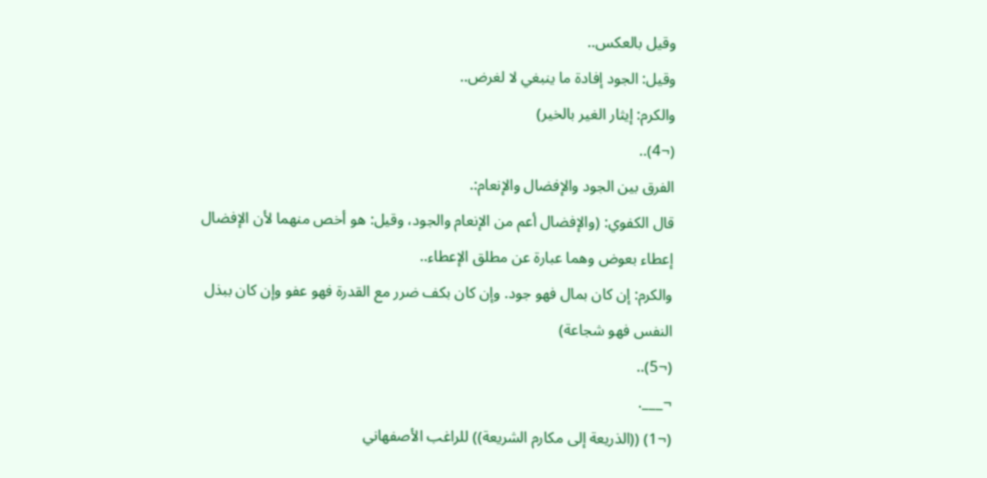وقيل بالعكس..
وقيل: الجود إفادة ما ينبغي لا لغرض..
والكرم: إيثار الغير بالخير)
(¬4)..
الفرق بين الجود والإفضال والإنعام:.
قال الكفوي: (والإفضال أعم من الإنعام والجود، وقيل: هو أخص منهما لأن الإفضال إعطاء بعوض وهما عبارة عن مطلق الإعطاء..
والكرم: إن كان بمال فهو جود. وإن كان بكف ضرر مع القدرة فهو عفو وإن كان ببذل النفس فهو شجاعة)
(¬5)..
¬___.
(¬1) ((الذريعة إلى مكارم الشريعة)) للراغب الأصفهاني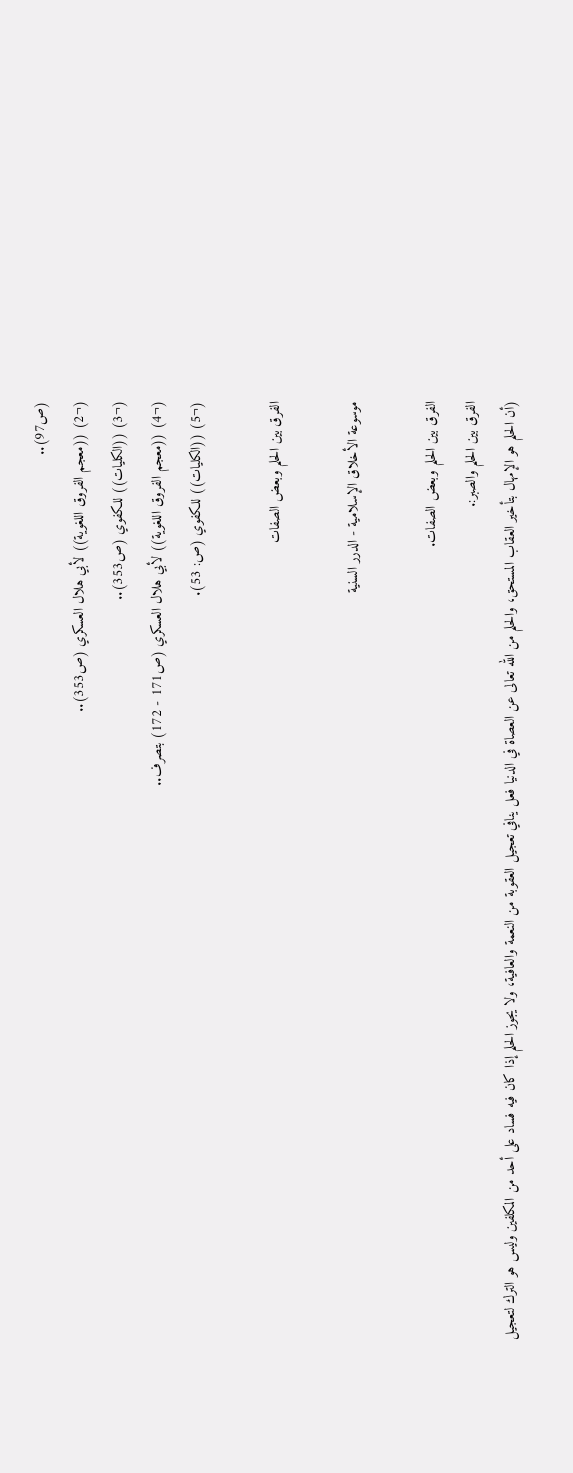(ص97)..
(¬2) ((معجم الفروق اللغوية)) لأبي هلال العسكري (ص353)..
(¬3) ((الكليات)) للكفوي (ص353)..
(¬4) ((معجم الفروق اللغوية)) لأبي هلال العسكري (ص171 - 172) بتصرف..
(¬5) ((الكليات)) للكفوي (ص: 53).

الفرق بين الحلم وبعض الصفات

موسوعة الأخلاق الإسلامية - الدرر السنية

الفرق بين الحلم وبعض الصفات.
الفرق بين الحلم والصبر:.
(أن الحلم هو الإمهال بتأخير العقاب المستحق، والحلم من الله تعالى عن العصاة في الدنيا فعل ينافي تعجيل العقوبة من النعمة والعافية، ولا يجوز الحلم إذا كان فيه فساد على أحد من المكلفين وليس هو الترك لتعجيل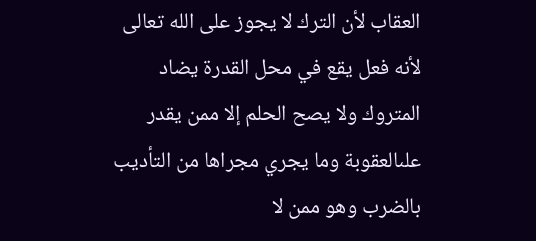العقاب لأن الترك لا يجوز على الله تعالى لأنه فعل يقع في محل القدرة يضاد المتروك ولا يصح الحلم إلا ممن يقدر علىالعقوبة وما يجري مجراها من التأديب بالضرب وهو ممن لا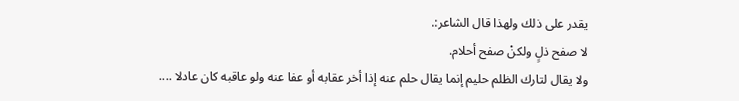يقدر على ذلك ولهذا قال الشاعر:.
لا صفح ذلٍ ولكنْ صفح أحلام.
ولا يقال لتارك الظلم حليم إنما يقال حلم عنه إذا أخر عقابه أو عفا عنه ولو عاقبه كان عادلا ....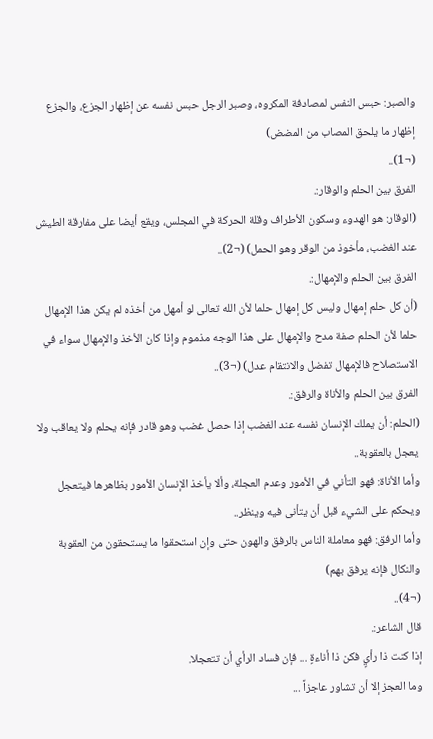والصبر: حبس النفس لمصادفة المكروه، وصبر الرجل حبس نفسه عن إظهار الجزع، والجزع إظهار ما يلحق المصاب من المضض)
(¬1)..
الفرق بين الحلم والوقار:.
(الوقار: هو الهدوء وسكون الأطراف وقلة الحركة في المجلس، ويقع أيضا على مفارقة الطيش عند الغضب، مأخوذ من الوقر وهو الحمل) (¬2)..
الفرق بين الحلم والإمهال:.
(أن كل حلم إمهال وليس كل إمهال حلما لأن الله تعالى لو أمهل من أخذه لم يكن هذا الإمهال حلما لأن الحلم صفة مدح والإمهال على هذا الوجه مذموم وإذا كان الأخذ والإمهال سواء في الاستصلاح فالإمهال تفضل والانتقام عدل) (¬3)..
الفرق بين الحلم والأناة والرفق:.
(الحلم: أن يملك الإنسان نفسه عند الغضب إذا حصل غضب وهو قادر فإنه يحلم ولا يعاقب ولا يعجل بالعقوبة..
وأما الأناة: فهو التأني في الأمور وعدم العجلة، وألا يأخذ الإنسان الأمور بظاهرها فيتعجل ويحكم على الشيء قبل أن يتأنى فيه وينظر..
وأما الرفق: فهو معاملة الناس بالرفق والهون حتى وإن استحقوا ما يستحقون من العقوبة والنكال فإنه يرفق بهم)
(¬4)..
قال الشاعر:.
إذا كنت ذا رأيٍ فكن ذا أناءةٍ ... فإن فساد الرأي أن تتعجلا.
وما العجز إلا أن تشاور عاجزاً ...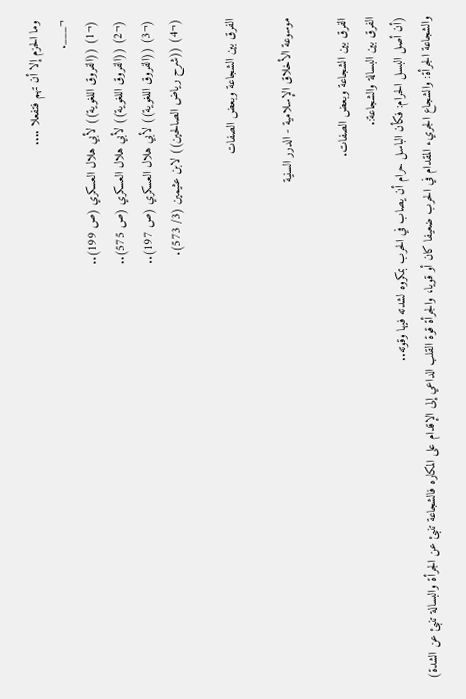وما الحزم إلا أن تهم فتفعلا ....
¬___.
(¬1) ((الفروق اللغوية)) لأبي هلال العسكري (ص 199)..
(¬2) ((الفروق اللغوية)) لأبي هلال العسكري (ص 575)..
(¬3) ((الفروق اللغوية)) لأبي هلال العسكري (ص 197)..
(¬4) ((شرح رياض الصالحين)) لابن عثيمين (3/ 573).

الفرق بين الشجاعة وبعض الصفات

موسوعة الأخلاق الإسلامية - الدرر السنية

الفرق بين الشجاعة وبعض الصفات.
الفرق بين البسالة والشجاعة:.
(أن أصل البسل الحرام: فكأن الباسل حرام أن يصاب في الحرب بمكروه لشدته فيها وقوته..
والشجاعة الجرأة: والشجاع الجريء المقدام في الحرب ضعيفا كان أو قويا، والجرأة قوة القلب الداعي إلى الإقدام على المكاره فالشجاعة تنبئ عن الجرأة والبسالة تنبئ عن الشدة)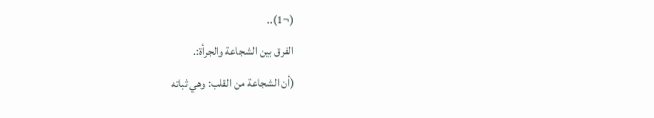(¬1)..
الفرق بين الشجاعة والجرأة:.
(أن الشجاعة من القلب: وهي ثباته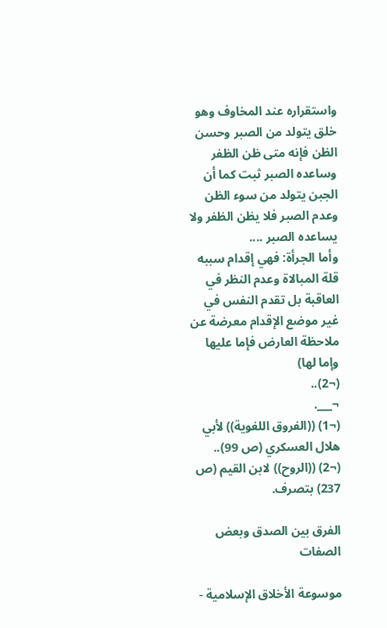واستقراره عند المخاوف وهو خلق يتولد من الصبر وحسن الظن فإنه متى ظن الظفر وساعده الصبر ثبت كما أن الجبن يتولد من سوء الظن وعدم الصبر فلا يظن الظفر ولا يساعده الصبر ....
وأما الجرأة: فهي إقدام سببه قلة المبالاة وعدم النظر في العاقبة بل تقدم النفس في غير موضع الإقدام معرضة عن ملاحظة العارض فإما عليها وإما لها)
(¬2)..
¬___.
(¬1) ((الفروق اللغوية)) لأبي هلال العسكري (ص 99)..
(¬2) ((الروح)) لابن القيم (ص 237) بتصرف.

الفرق بين الصدق وبعض الصفات

موسوعة الأخلاق الإسلامية -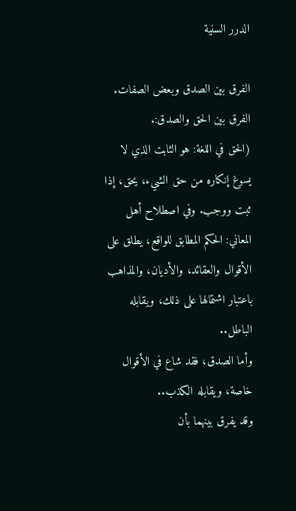الدرر السنية

الفرق بين الصدق وبعض الصفات.
الفرق بين الحق والصدق:.
(الحق في اللغة: هو الثابت الذي لا يسوغ إنكاره من حق الشيء، يحق، إذا ثبت ووجب. وفي اصطلاح أهل المعاني: الحكم المطابق للواقع، يطلق على الأقوال والعقائد، والأديان، والمذاهب باعتبار اشتمالها على ذلك، ويقابله الباطل..
وأما الصدق، فقد شاع في الأقوال خاصة، ويقابله الكذب..
وقد يفرق بينهما بأن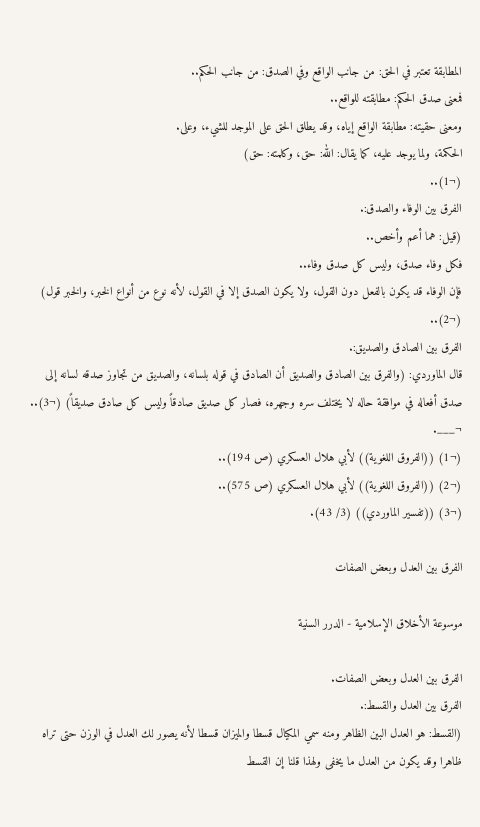المطابقة تعتبر في الحق: من جانب الواقع وفي الصدق: من جانب الحكم..
فمعنى صدق الحكم: مطابقته للواقع..
ومعنى حقيته: مطابقة الواقع إياه، وقد يطلق الحق على الموجد للشيء، وعلى.
الحكمة، ولما يوجد عليه، كما يقال: الله: حق، وكلمته: حق)
(¬1)..
الفرق بين الوفاء والصدق:.
(قيل: هما أعم وأخص..
فكل وفاء صدق، وليس كل صدق وفاء..
فإن الوفاء قد يكون بالفعل دون القول، ولا يكون الصدق إلا في القول، لأنه نوع من أنواع الخبر، والخبر قول)
(¬2)..
الفرق بين الصادق والصديق:.
قال الماوردي: (والفرق بين الصادق والصديق أن الصادق في قوله بلسانه، والصديق من تجاوز صدقه لسانه إلى صدق أفعاله في موافقة حاله لا يختلف سره وجهره، فصار كل صديق صادقاً وليس كل صادق صديقاً) (¬3)..
¬___.
(¬1) ((الفروق اللغوية)) لأبي هلال العسكري (ص 194)..
(¬2) ((الفروق اللغوية)) لأبي هلال العسكري (ص 575)..
(¬3) ((تفسير الماوردي)) (3/ 43).

الفرق بين العدل وبعض الصفات

موسوعة الأخلاق الإسلامية - الدرر السنية

الفرق بين العدل وبعض الصفات.
الفرق بين العدل والقسط:.
(القسط: هو العدل البين الظاهر ومنه سمي المكيال قسطا والميزان قسطا لأنه يصور لك العدل في الوزن حتى تراه ظاهرا وقد يكون من العدل ما يخفى ولهذا قلنا إن القسط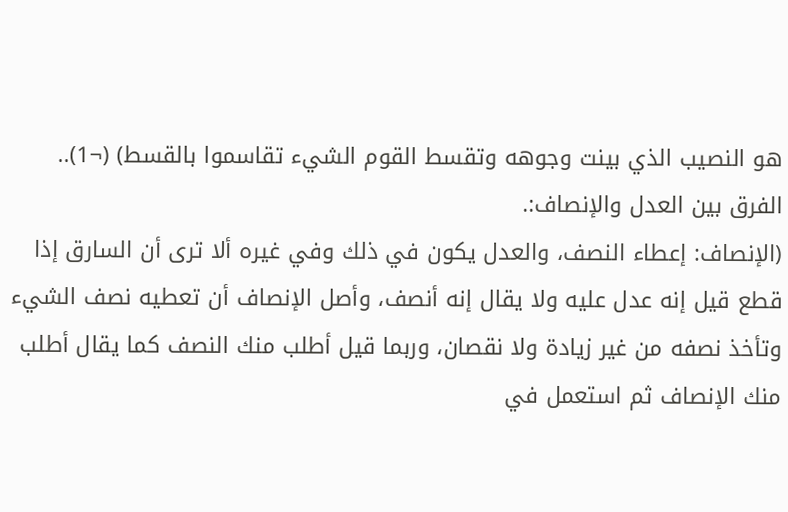هو النصيب الذي بينت وجوهه وتقسط القوم الشيء تقاسموا بالقسط) (¬1)..
الفرق بين العدل والإنصاف:.
(الإنصاف: إعطاء النصف، والعدل يكون في ذلك وفي غيره ألا ترى أن السارق إذا قطع قيل إنه عدل عليه ولا يقال إنه أنصف، وأصل الإنصاف أن تعطيه نصف الشيء وتأخذ نصفه من غير زيادة ولا نقصان، وربما قيل أطلب منك النصف كما يقال أطلب منك الإنصاف ثم استعمل في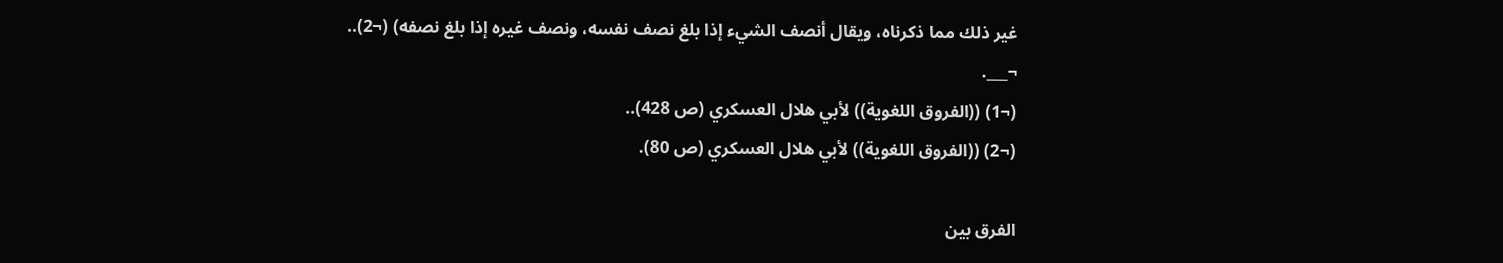غير ذلك مما ذكرناه، ويقال أنصف الشيء إذا بلغ نصف نفسه، ونصف غيره إذا بلغ نصفه) (¬2)..
¬___.
(¬1) ((الفروق اللغوية)) لأبي هلال العسكري (ص 428)..
(¬2) ((الفروق اللغوية)) لأبي هلال العسكري (ص 80).

الفرق بين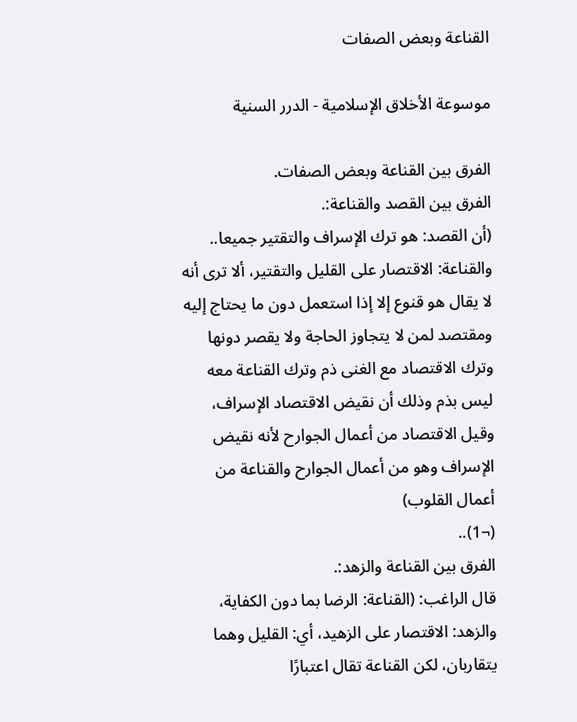القناعة وبعض الصفات

موسوعة الأخلاق الإسلامية - الدرر السنية

الفرق بين القناعة وبعض الصفات.
الفرق بين القصد والقناعة:.
(أن القصد: هو ترك الإسراف والتقتير جميعا..
والقناعة: الاقتصار على القليل والتقتير، ألا ترى أنه لا يقال هو قنوع إلا إذا استعمل دون ما يحتاج إليه ومقتصد لمن لا يتجاوز الحاجة ولا يقصر دونها وترك الاقتصاد مع الغنى ذم وترك القناعة معه ليس بذم وذلك أن نقيض الاقتصاد الإسراف، وقيل الاقتصاد من أعمال الجوارح لأنه نقيض الإسراف وهو من أعمال الجوارح والقناعة من أعمال القلوب)
(¬1)..
الفرق بين القناعة والزهد:.
قال الراغب: (القناعة: الرضا بما دون الكفاية، والزهد: الاقتصار على الزهيد، أي: القليل وهما يتقاربان، لكن القناعة تقال اعتبارًا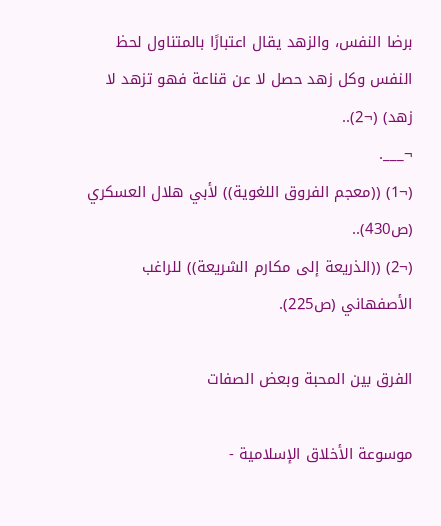برضا النفس، والزهد يقال اعتبارًا بالمتناول لحظ النفس وكل زهد حصل لا عن قناعة فهو تزهد لا زهد) (¬2)..
¬___.
(¬1) ((معجم الفروق اللغوية)) لأبي هلال العسكري (ص430)..
(¬2) ((الذريعة إلى مكارم الشريعة)) للراغب الأصفهاني (ص225).

الفرق بين المحبة وبعض الصفات

موسوعة الأخلاق الإسلامية -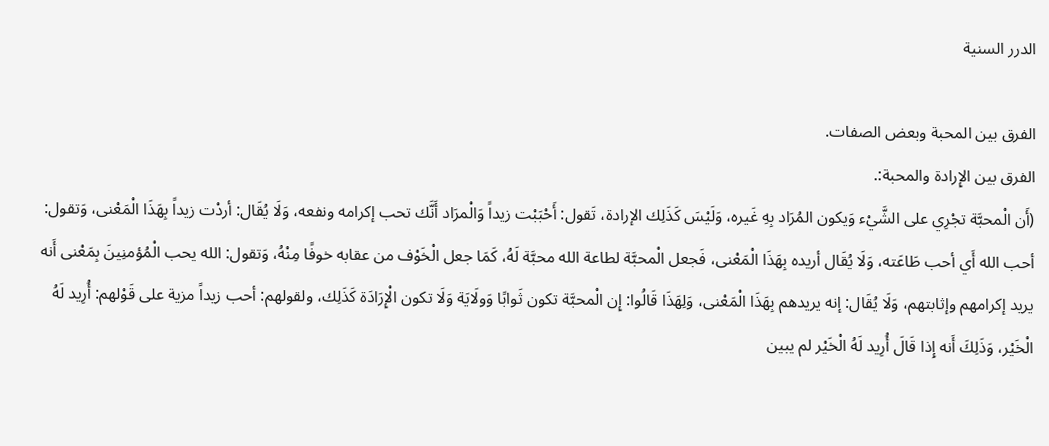الدرر السنية

الفرق بين المحبة وبعض الصفات.
الفرق بين الإِرادة والمحبة:.
(أَن الْمحبَّة تجْرِي على الشَّيْء وَيكون المُرَاد بِهِ غَيره، وَلَيْسَ كَذَلِك الإرادة، تَقول: أَحْبَبْت زيداً وَالْمرَاد أَنَّك تحب إكرامه ونفعه، وَلَا يُقَال: أردْت زيداً بِهَذَا الْمَعْنى، وَتقول: أحب الله أَي أحب طَاعَته، وَلَا يُقَال أريده بِهَذَا الْمَعْنى، فَجعل الْمحبَّة لطاعة الله محبَّة لَهُ، كَمَا جعل الْخَوْف من عقابه خوفًا مِنْهُ، وَتقول: الله يحب الْمُؤمنِينَ بِمَعْنى أَنه يريد إكرامهم وإثابتهم، وَلَا يُقَال: إنه يريدهم بِهَذَا الْمَعْنى، وَلِهَذَا قَالُوا: إِن الْمحبَّة تكون ثَوابًا وَولَايَة وَلَا تكون الْإِرَادَة كَذَلِك، ولقولهم: أحب زيداً مزية على قَوْلهم: أُرِيد لَهُ الْخَيْر، وَذَلِكَ أَنه إِذا قَالَ أُرِيد لَهُ الْخَيْر لم يبين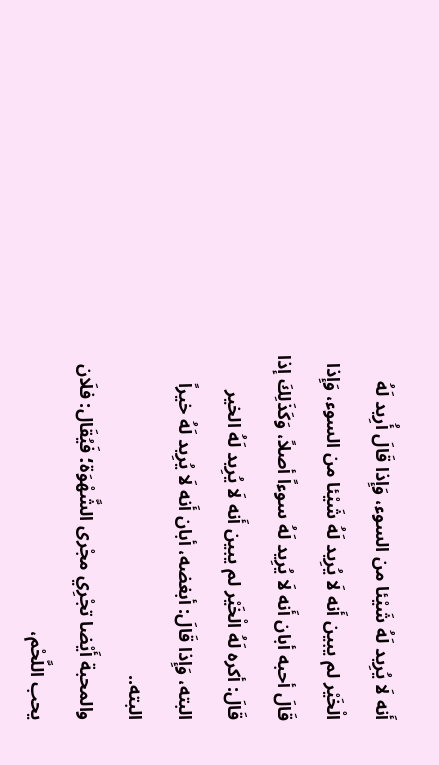أَنه لَا يُرِيد لَهُ شَيْئا من السوء، وَإِذا قَالَ أُرِيد لَهُ الْخَيْر لم يبين أَنه لَا يُرِيد لَهُ شَيْئا من السوء، وَإِذا قَالَ أحبه أبان أَنه لَا يُرِيد لَهُ سوءاً أصلاً، وَكَذَلِكَ إذا قَالَ: أكره لَهُ الْخَيْر لم يبين أَنه لَا يُرِيد لَهُ الخير البته، وَإِذا قَالَ: أبغضه، أبان أَنه لَا يُرِيد لَهُ خيراً البته..
والمحبة أَيْضا تجْرِي مجْرى الشَّهْوَة؛ فَيُقَال: فلَان يحب اللَّحْم،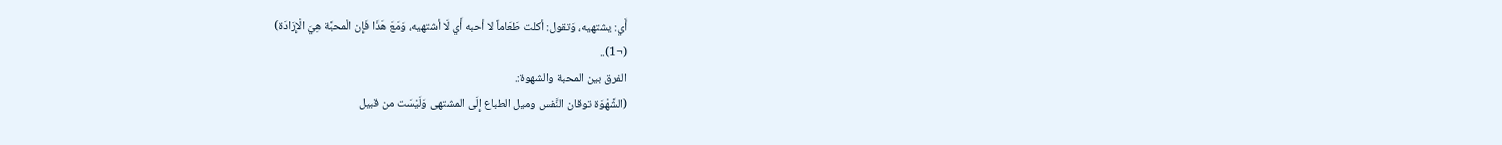أَي: يشتهيه، وَتقول: أكلت طَعَاماً لا أحبه أَي لَا أشتهيه، وَمَعَ هَذَا فَإِن الْمحبَّة هِيَ الْإِرَادَة)
(¬1)..
الفرق بين المحبة والشهوة:.
(الشَّهْوَة توقان النَّفس وميل الطباع إِلَى المشتهى وَلَيْسَت من قبيل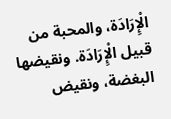الْإِرَادَة، والمحبة من قبيل الْإِرَادَة. ونقيضها البغضة، ونقيض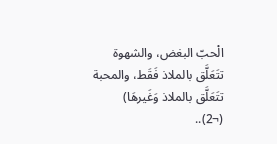الْحبّ البغض، والشهوة تتَعَلَّق بالملاذ فَقَط، والمحبة تتَعَلَّق بالملاذ وَغَيرهَا) (¬2)..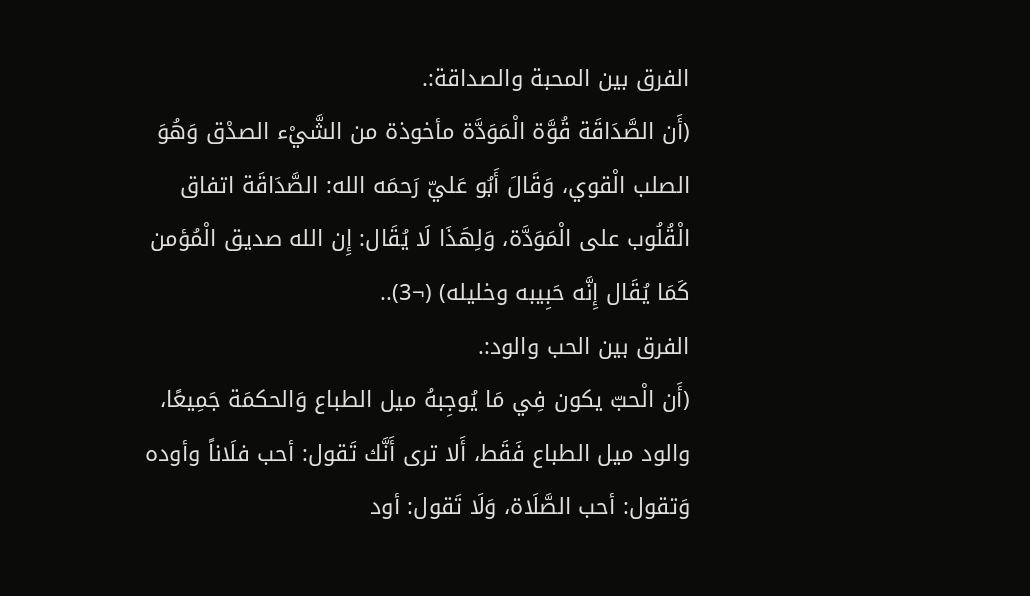الفرق بين المحبة والصداقة:.
(أَن الصَّدَاقَة قُوَّة الْمَوَدَّة مأخوذة من الشَّيْء الصدْق وَهُوَ الصلب الْقوي، وَقَالَ أَبُو عَليّ رَحمَه الله: الصَّدَاقَة اتفاق الْقُلُوب على الْمَوَدَّة، وَلِهَذَا لَا يُقَال: إِن الله صديق الْمُؤمن كَمَا يُقَال إِنَّه حَبِيبه وخليله) (¬3)..
الفرق بين الحب والود:.
(أَن الْحبّ يكون فِي مَا يُوجِبهُ ميل الطباع وَالحكمَة جَمِيعًا، والود ميل الطباع فَقَط، أَلا ترى أَنَّك تَقول: أحب فلَاناً وأوده وَتقول: أحب الصَّلَاة، وَلَا تَقول: أود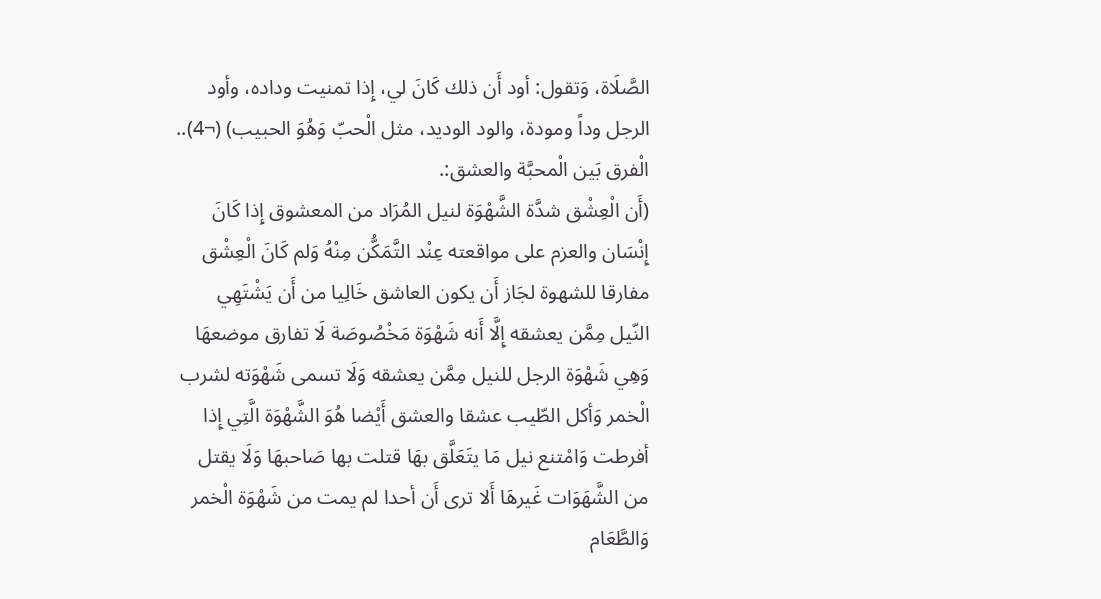الصَّلَاة، وَتقول: أود أَن ذلك كَانَ لي، إِذا تمنيت وداده، وأود الرجل وداً ومودة، والود الوديد، مثل الْحبّ وَهُوَ الحبيب) (¬4)..
الْفرق بَين الْمحبَّة والعشق:.
(أَن الْعِشْق شدَّة الشَّهْوَة لنيل المُرَاد من المعشوق إِذا كَانَ إِنْسَان والعزم على مواقعته عِنْد التَّمَكُّن مِنْهُ وَلم كَانَ الْعِشْق مفارقا للشهوة لجَاز أَن يكون العاشق خَالِيا من أَن يَشْتَهِي النّيل مِمَّن يعشقه إِلَّا أَنه شَهْوَة مَخْصُوصَة لَا تفارق موضعهَا وَهِي شَهْوَة الرجل للنيل مِمَّن يعشقه وَلَا تسمى شَهْوَته لشرب الْخمر وَأكل الطّيب عشقا والعشق أَيْضا هُوَ الشَّهْوَة الَّتِي إِذا أفرطت وَامْتنع نيل مَا يتَعَلَّق بهَا قتلت بها صَاحبهَا وَلَا يقتل من الشَّهَوَات غَيرهَا أَلا ترى أَن أحدا لم يمت من شَهْوَة الْخمر وَالطَّعَام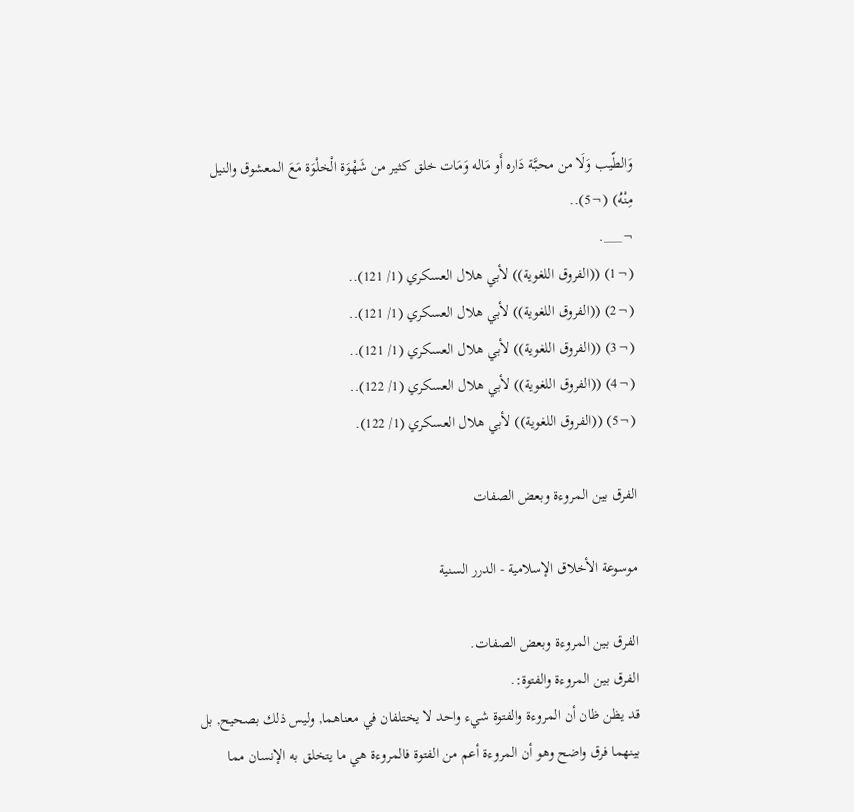وَالطّيب وَلَا من محبَّة دَاره أَو مَاله وَمَات خلق كثير من شَهْوَة الْخلْوَة مَعَ المعشوق والنيل مِنْهُ) (¬5)..
¬___.
(¬1) ((الفروق اللغوية)) لأبي هلال العسكري (1/ 121)..
(¬2) ((الفروق اللغوية)) لأبي هلال العسكري (1/ 121)..
(¬3) ((الفروق اللغوية)) لأبي هلال العسكري (1/ 121)..
(¬4) ((الفروق اللغوية)) لأبي هلال العسكري (1/ 122)..
(¬5) ((الفروق اللغوية)) لأبي هلال العسكري (1/ 122).

الفرق بين المروءة وبعض الصفات

موسوعة الأخلاق الإسلامية - الدرر السنية

الفرق بين المروءة وبعض الصفات.
الفرق بين المروءة والفتوة:.
قد يظن ظان أن المروءة والفتوة شيء واحد لا يختلفان في معناهما, وليس ذلك بصحيح, بل بينهما فرق واضح وهو أن المروءة أعم من الفتوة فالمروءة هي ما يتخلق به الإنسان مما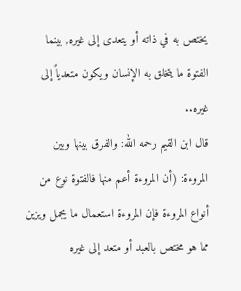يختص به في ذاته أو يتعدى إلى غيره, بينما الفتوة ما يتخلق به الإنسان ويكون متعدياً إلى غيره..
قال ابن القيم رحمه الله: والفرق بينها وبين المروءة: (أن المروءة أعم منها فالفتوة نوع من أنواع المروءة فإن المروءة استعمال ما يجمل ويزين مما هو مختص بالعبد أو متعد إلى غيره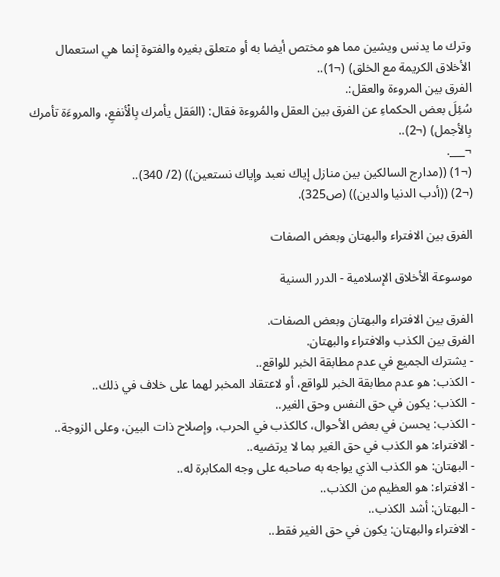وترك ما يدنس ويشين مما هو مختص أيضا به أو متعلق بغيره والفتوة إنما هي استعمال الأخلاق الكريمة مع الخلق) (¬1)..
الفرق بين المروءة والعقل:.
سُئِلَ بعض الحكماءِ عن الفرق بين العقل والمُروءة فقال: (العَقل يأمرك بِالْأنفعِ، والمروءَة تأمرك بِالأجمل) (¬2)..
¬___.
(¬1) ((مدارج السالكين بين منازل إياك نعبد وإياك نستعين)) (2/ 340)..
(¬2) ((أدب الدنيا والدين)) (ص325).

الفرق بين الافتراء والبهتان وبعض الصفات

موسوعة الأخلاق الإسلامية - الدرر السنية

الفرق بين الافتراء والبهتان وبعض الصفات.
الفرق بين الكذب والافتراء والبهتان.
- يشترك الجميع في عدم مطابقة الخبر للواقع..
- الكذب: هو عدم مطابقة الخبر للواقع، أو لاعتقاد المخبر لهما على خلاف في ذلك..
- الكذب: يكون في حق النفس وحق الغير..
- الكذب: يحسن في بعض الأحوال، كالكذب في الحرب، وإصلاح ذات البين، وعلى الزوجة..
- الافتراء: هو الكذب في حق الغير بما لا يرتضيه..
- البهتان: هو الكذب الذي يواجه به صاحبه على وجه المكابرة له..
- الافتراء: هو العظيم من الكذب..
- البهتان: أشد الكذب..
- الافتراء والبهتان: يكون في حق الغير فقط..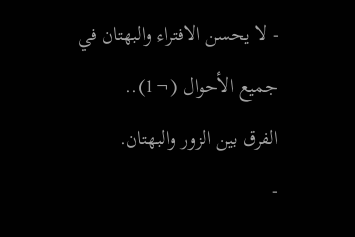- لا يحسن الافتراء والبهتان في جميع الأحوال (¬1)..
الفرق بين الزور والبهتان.
-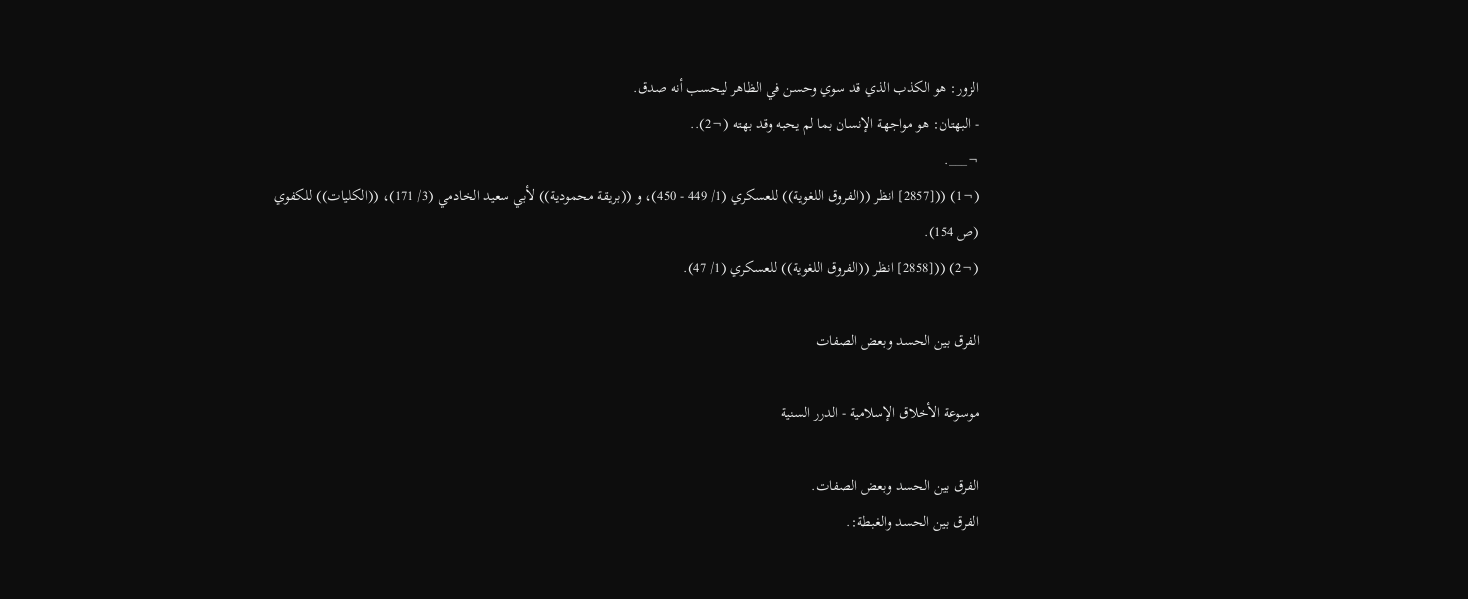الزور: هو الكذب الذي قد سوي وحسن في الظاهر ليحسب أنه صدق.
- البهتان: هو مواجهة الإنسان بما لم يحبه وقد بهته (¬2)..
¬___.
(¬1) (([2857] انظر ((الفروق اللغوية)) للعسكري (1/ 449 - 450)، و ((بريقة محمودية)) لأبي سعيد الخادمي (3/ 171)، ((الكليات)) للكفوي (ص 154).
(¬2) (([2858] انظر ((الفروق اللغوية)) للعسكري (1/ 47).

الفرق بين الحسد وبعض الصفات

موسوعة الأخلاق الإسلامية - الدرر السنية

الفرق بين الحسد وبعض الصفات.
الفرق بين الحسد والغبطة:.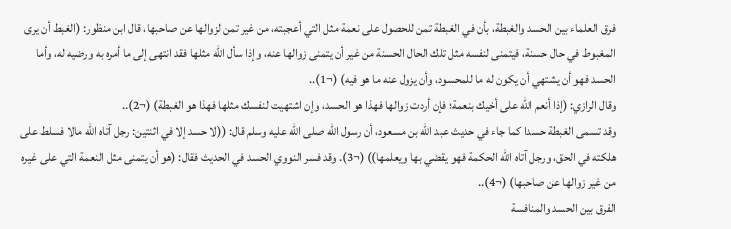فرق العلماء بين الحسد والغبطة، بأن في الغبطة تمن للحصول على نعمة مثل التي أعجبته، من غير تمن لزوالها عن صاحبها، قال ابن منظور: (الغبط أن يرى المغبوط في حال حسنة، فيتمنى لنفسه مثل تلك الحال الحسنة من غير أن يتمنى زوالها عنه، وإذا سأل الله مثلها فقد انتهى إلى ما أمره به ورضيه له، وأما الحسد فهو أن يشتهي أن يكون له ما للمحسود، وأن يزول عنه ما هو فيه) (¬1)..
وقال الرازي: (إذا أنعم الله على أخيك بنعمة؛ فإن أردت زوالها فهذا هو الحسد، وإن اشتهيت لنفسك مثلها فهذا هو الغبطة) (¬2)..
وقد تسمى الغبطة حسدا كما جاء في حديث عبد الله بن مسعود، أن رسول الله صلى الله عليه وسلم قال: ((لا حسد إلا في اثنتين: رجل آتاه الله مالا فسلط على هلكته في الحق، ورجل آتاه الله الحكمة فهو يقضي بها ويعلمها)) (¬3). وقد فسر النووي الحسد في الحديث فقال: (هو أن يتمنى مثل النعمة التي على غيره من غير زوالها عن صاحبها) (¬4)..
الفرق بين الحسد والمنافسة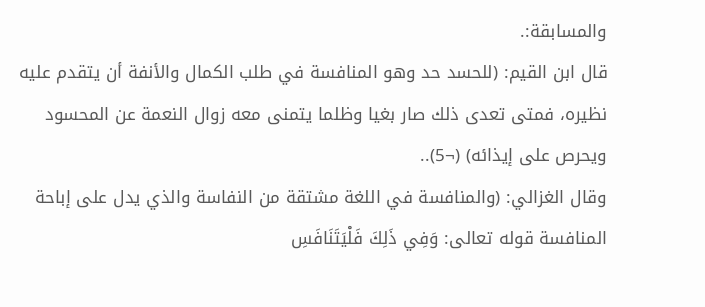والمسابقة:.
قال ابن القيم: (للحسد حد وهو المنافسة في طلب الكمال والأنفة أن يتقدم عليه نظيره، فمتى تعدى ذلك صار بغيا وظلما يتمنى معه زوال النعمة عن المحسود ويحرص على إيذائه) (¬5)..
وقال الغزالي: (والمنافسة في اللغة مشتقة من النفاسة والذي يدل على إباحة المنافسة قوله تعالى: وَفِي ذَلِكَ فَلْيَتَنَافَسِ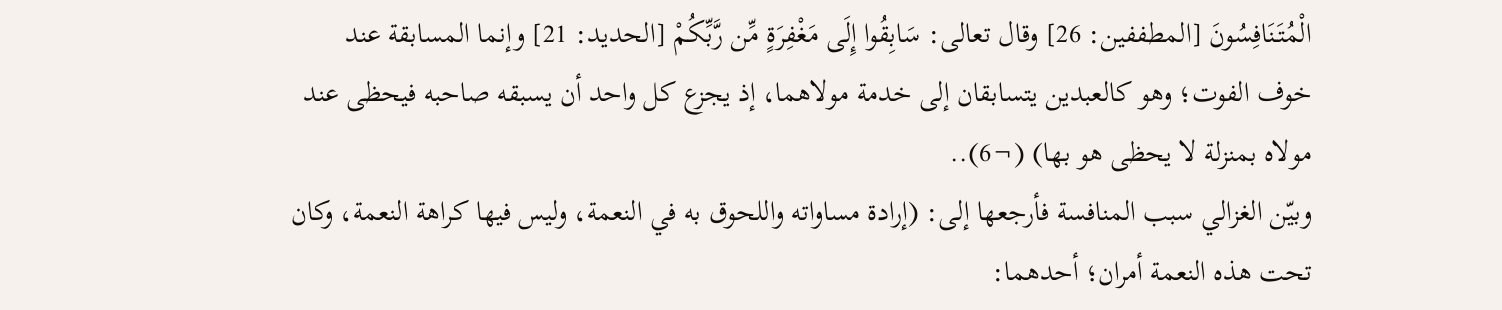الْمُتَنَافِسُونَ [المطففين: 26] وقال تعالى: سَابِقُوا إِلَى مَغْفِرَةٍ مِّن رَّبِّكُمْ [الحديد: 21] وإنما المسابقة عند خوف الفوت؛ وهو كالعبدين يتسابقان إلى خدمة مولاهما، إذ يجزع كل واحد أن يسبقه صاحبه فيحظى عند مولاه بمنزلة لا يحظى هو بها) (¬6)..
وبيّن الغزالي سبب المنافسة فأرجعها إلى: (إرادة مساواته واللحوق به في النعمة، وليس فيها كراهة النعمة، وكان تحت هذه النعمة أمران؛ أحدهما: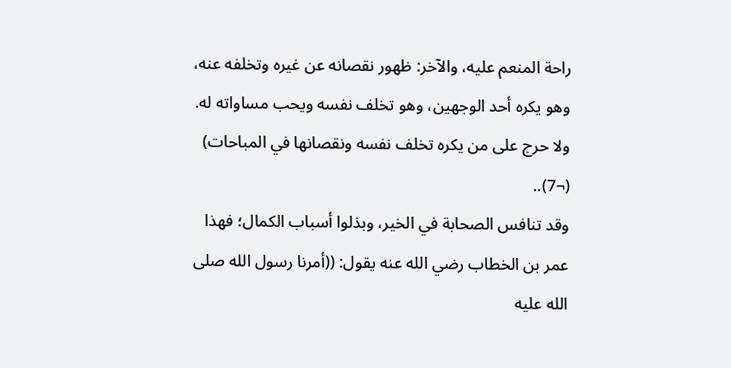راحة المنعم عليه، والآخر: ظهور نقصانه عن غيره وتخلفه عنه، وهو يكره أحد الوجهين، وهو تخلف نفسه ويحب مساواته له. ولا حرج على من يكره تخلف نفسه ونقصانها في المباحات) (¬7)..
وقد تنافس الصحابة في الخير، وبذلوا أسباب الكمال؛ فهذا عمر بن الخطاب رضي الله عنه يقول: ((أمرنا رسول الله صلى الله عليه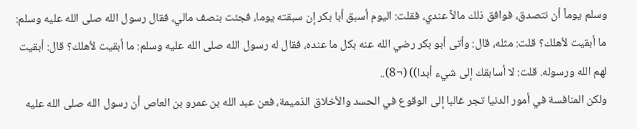وسلم يوماً أن نتصدق، فوافق ذلك مالاً عندي، فقلت: اليوم أسبق أبا بكر إن سبقته يوما، فجئت بنصف مالي، فقال رسول الله صلى الله عليه وسلم: ما أبقيت لأهلك؟ قلت: مثله، قال: وأتى أبو بكر رضي الله عنه بكل ما عنده، فقال له رسول الله صلى الله عليه وسلم: ما أبقيت لأهلك؟ قال: أبقيت لهم الله ورسوله. قلت: لا أسابقك إلى شيء أبدا)) (¬8)..
ولكن المنافسة في أمور الدنيا تجر غالبا إلى الوقوع في الحسد والأخلاق الذميمة، فعن عبد الله بن عمرو بن العاص أن رسول الله صلى الله عليه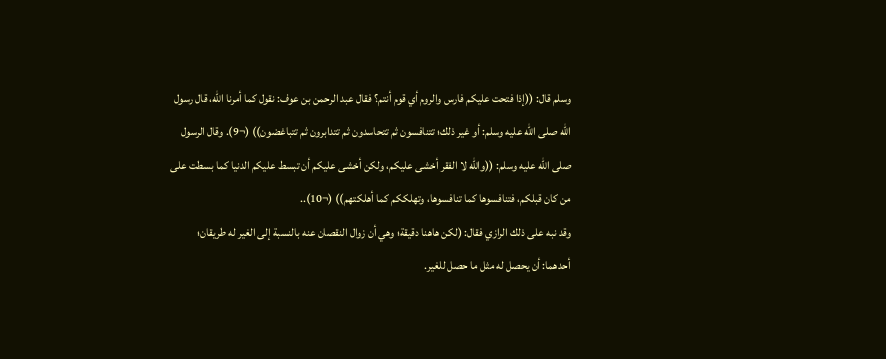وسلم قال: ((إذا فتحت عليكم فارس والروم أي قوم أنتم؟ فقال عبد الرحمن بن عوف: نقول كما أمرنا الله، قال رسول الله صلى الله عليه وسلم: أو غير ذلك؛ تتنافسون ثم تتحاسدون ثم تتدابرون ثم تتباغضون)) (¬9). وقال الرسول صلى الله عليه وسلم: ((والله لا الفقر أخشى عليكم، ولكن أخشى عليكم أن تبسط عليكم الدنيا كما بسطت على من كان قبلكم، فتنافسوها كما تنافسوها، وتهلككم كما أهلكتهم)) (¬10)..
وقد نبه على ذلك الرازي فقال: (لكن هاهنا دقيقة؛ وهي أن زوال النقصان عنه بالنسبة إلى الغير له طريقان؛ أحدهما: أن يحصل له مثل ما حصل للغير.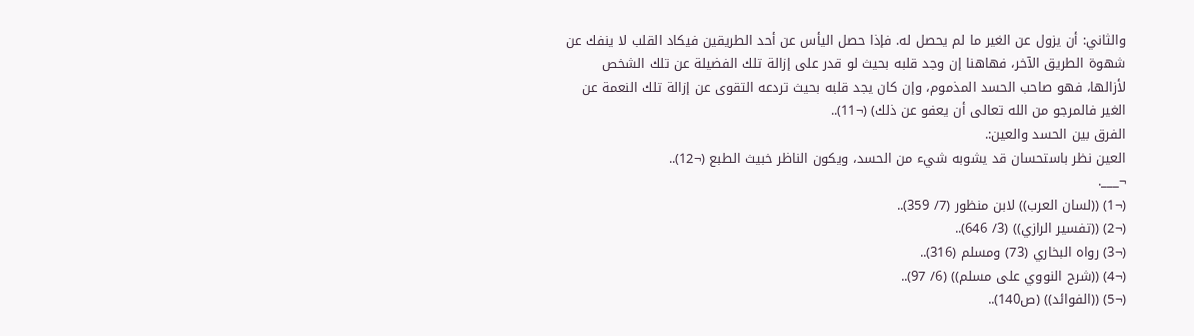والثاني: أن يزول عن الغير ما لم يحصل له. فإذا حصل اليأس عن أحد الطريقين فيكاد القلب لا ينفك عن شهوة الطريق الآخر، فهاهنا إن وجد قلبه بحيث لو قدر على إزالة تلك الفضيلة عن تلك الشخص لأزالها، فهو صاحب الحسد المذموم، وإن كان يجد قلبه بحيث تردعه التقوى عن إزالة تلك النعمة عن الغير فالمرجو من الله تعالى أن يعفو عن ذلك) (¬11)..
الفرق بين الحسد والعين:.
العين نظر باستحسان قد يشوبه شيء من الحسد، ويكون الناظر خبيث الطبع (¬12)..
¬___.
(¬1) ((لسان العرب)) لابن منظور (7/ 359)..
(¬2) ((تفسير الرازي)) (3/ 646)..
(¬3) رواه البخاري (73) ومسلم (316)..
(¬4) ((شرح النووي على مسلم)) (6/ 97)..
(¬5) ((الفوائد)) (ص140)..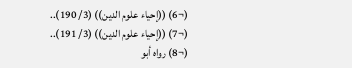(¬6) ((إحياء علوم الدين)) (3/ 190)..
(¬7) ((إحياء علوم الدين)) (3/ 191)..
(¬8) رواه أبو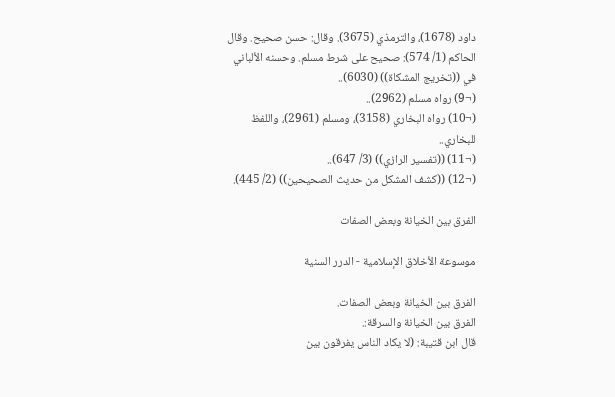داود (1678)، والترمذي (3675). وقال: حسن صحيح. وقال الحاكم (1/ 574): صحيح على شرط مسلم. وحسنه الألباني في ((تخريج المشكاة)) (6030)..
(¬9) رواه مسلم (2962)..
(¬10) رواه البخاري (3158)، ومسلم (2961)، واللفظ للبخاري..
(¬11) ((تفسير الرازي)) (3/ 647)..
(¬12) ((كشف المشكل من حديث الصحيحين)) (2/ 445).

الفرق بين الخيانة وبعض الصفات

موسوعة الأخلاق الإسلامية - الدرر السنية

الفرق بين الخيانة وبعض الصفات.
الفرق بين الخيانة والسرقة:.
قال ابن قتيبة: (لا يكاد الناس يفرقون بين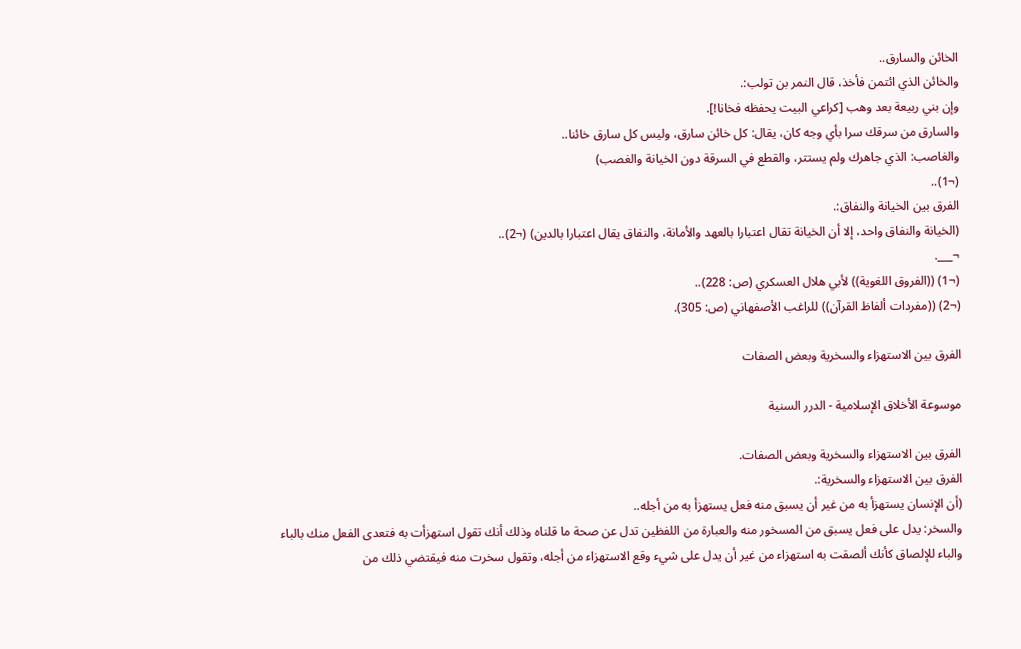الخائن والسارق..
والخائن الذي ائتمن فأخذ، قال النمر بن تولب:.
وإن بني ربيعة بعد وهب [كراعي البيت يحفظه فخانا!].
والسارق من سرقك سرا بأي وجه كان، يقال: كل خائن سارق، وليس كل سارق خائنا..
والغاصب: الذي جاهرك ولم يستتر، والقطع في السرقة دون الخيانة والغصب)
(¬1)..
الفرق بين الخيانة والنفاق:.
(الخيانة والنفاق واحد، إلا أن الخيانة تقال اعتبارا بالعهد والأمانة، والنفاق يقال اعتبارا بالدين) (¬2)..
¬___.
(¬1) ((الفروق اللغوية)) لأبي هلال العسكري (ص: 228)..
(¬2) ((مفردات ألفاظ القرآن)) للراغب الأصفهاني (ص: 305).

الفرق بين الاستهزاء والسخرية وبعض الصفات

موسوعة الأخلاق الإسلامية - الدرر السنية

الفرق بين الاستهزاء والسخرية وبعض الصفات.
الفرق بين الاستهزاء والسخرية:.
(أن الإنسان يستهزأ به من غير أن يسبق منه فعل يستهزأ به من أجله..
والسخر: يدل على فعل يسبق من المسخور منه والعبارة من اللفظين تدل عن صحة ما قلناه وذلك أنك تقول استهزأت به فتعدى الفعل منك بالباء والباء للإلصاق كأنك ألصقت به استهزاء من غير أن يدل على شيء وقع الاستهزاء من أجله، وتقول سخرت منه فيقتضي ذلك من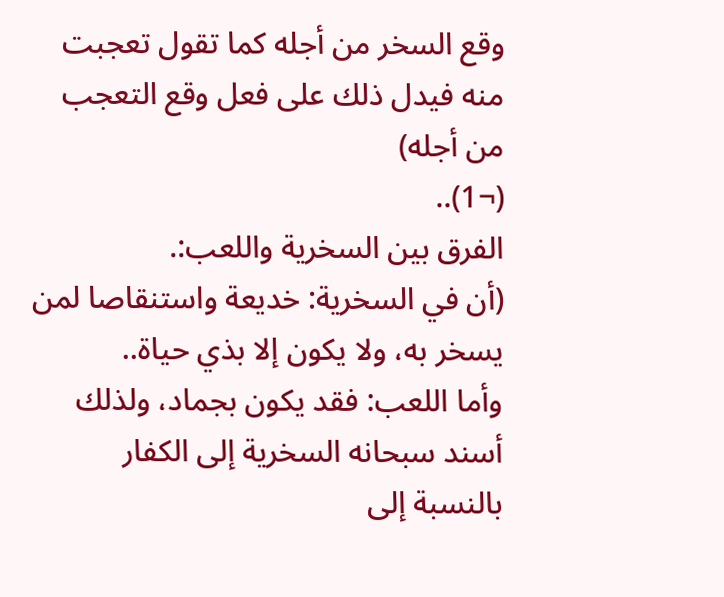وقع السخر من أجله كما تقول تعجبت منه فيدل ذلك على فعل وقع التعجب من أجله)
(¬1)..
الفرق بين السخرية واللعب:.
(أن في السخرية: خديعة واستنقاصا لمن يسخر به، ولا يكون إلا بذي حياة..
وأما اللعب: فقد يكون بجماد، ولذلك أسند سبحانه السخرية إلى الكفار بالنسبة إلى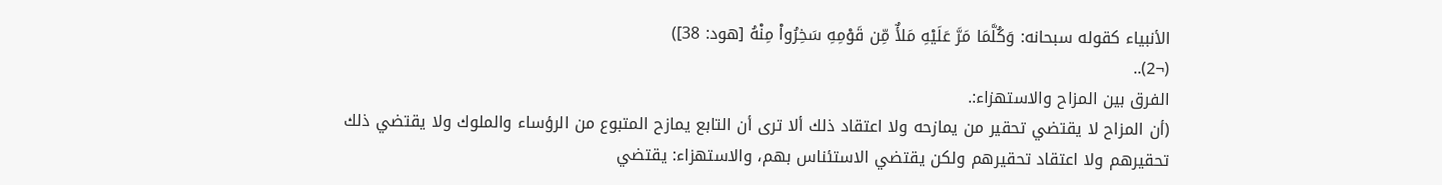الأنبياء كقوله سبحانه: وَكُلَّمَا مَرَّ عَلَيْهِ مَلأٌ مِّن قَوْمِهِ سَخِرُواْ مِنْهُ [هود: 38])
(¬2)..
الفرق بين المزاح والاستهزاء:.
(أن المزاح لا يقتضي تحقير من يمازحه ولا اعتقاد ذلك ألا ترى أن التابع يمازح المتبوع من الرؤساء والملوك ولا يقتضي ذلك تحقيرهم ولا اعتقاد تحقيرهم ولكن يقتضي الاستئناس بهم، والاستهزاء: يقتضي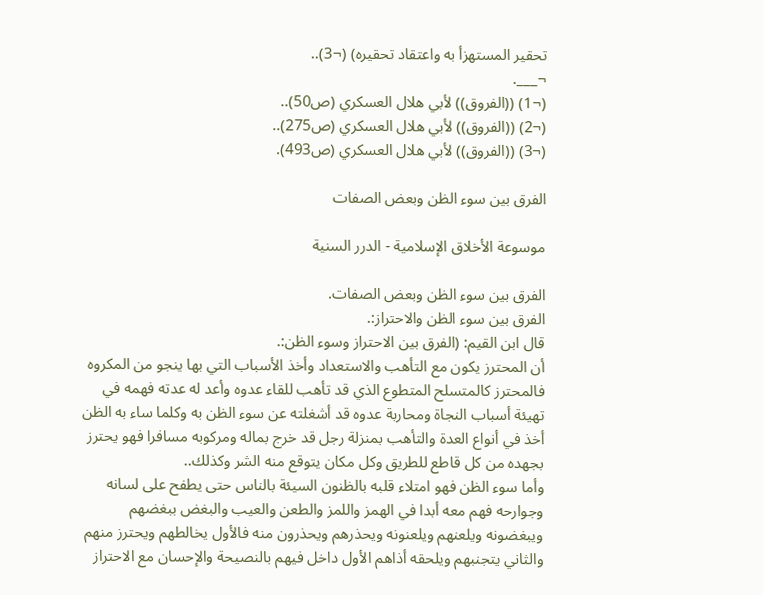تحقير المستهزأ به واعتقاد تحقيره) (¬3)..
¬___.
(¬1) ((الفروق)) لأبي هلال العسكري (ص50)..
(¬2) ((الفروق)) لأبي هلال العسكري (ص275)..
(¬3) ((الفروق)) لأبي هلال العسكري (ص493).

الفرق بين سوء الظن وبعض الصفات

موسوعة الأخلاق الإسلامية - الدرر السنية

الفرق بين سوء الظن وبعض الصفات.
الفرق بين سوء الظن والاحتراز:.
قال ابن القيم: (الفرق بين الاحتراز وسوء الظن:.
أن المحترز يكون مع التأهب والاستعداد وأخذ الأسباب التي بها ينجو من المكروه فالمحترز كالمتسلح المتطوع الذي قد تأهب للقاء عدوه وأعد له عدته فهمه في تهيئة أسباب النجاة ومحاربة عدوه قد أشغلته عن سوء الظن به وكلما ساء به الظن أخذ في أنواع العدة والتأهب بمنزلة رجل قد خرج بماله ومركوبه مسافرا فهو يحترز بجهده من كل قاطع للطريق وكل مكان يتوقع منه الشر وكذلك..
وأما سوء الظن فهو امتلاء قلبه بالظنون السيئة بالناس حتى يطفح على لسانه وجوارحه فهم معه أبدا في الهمز واللمز والطعن والعيب والبغض ببغضهم ويبغضونه ويلعنهم ويلعنونه ويحذرهم ويحذرون منه فالأول يخالطهم ويحترز منهم والثاني يتجنبهم ويلحقه أذاهم الأول داخل فيهم بالنصيحة والإحسان مع الاحتراز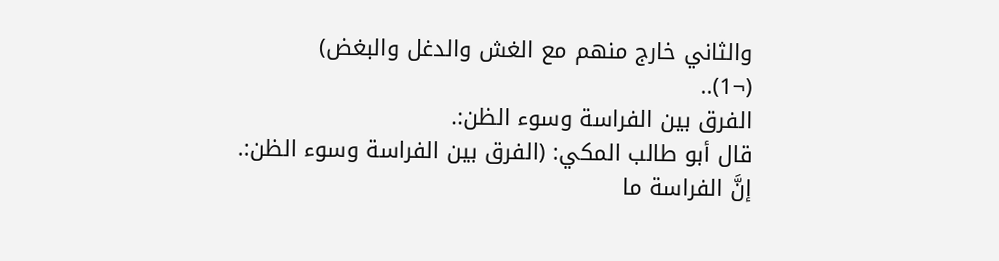والثاني خارج منهم مع الغش والدغل والبغض)
(¬1)..
الفرق بين الفراسة وسوء الظن:.
قال أبو طالب المكي: (الفرق بين الفراسة وسوء الظن:.
إنَّ الفراسة ما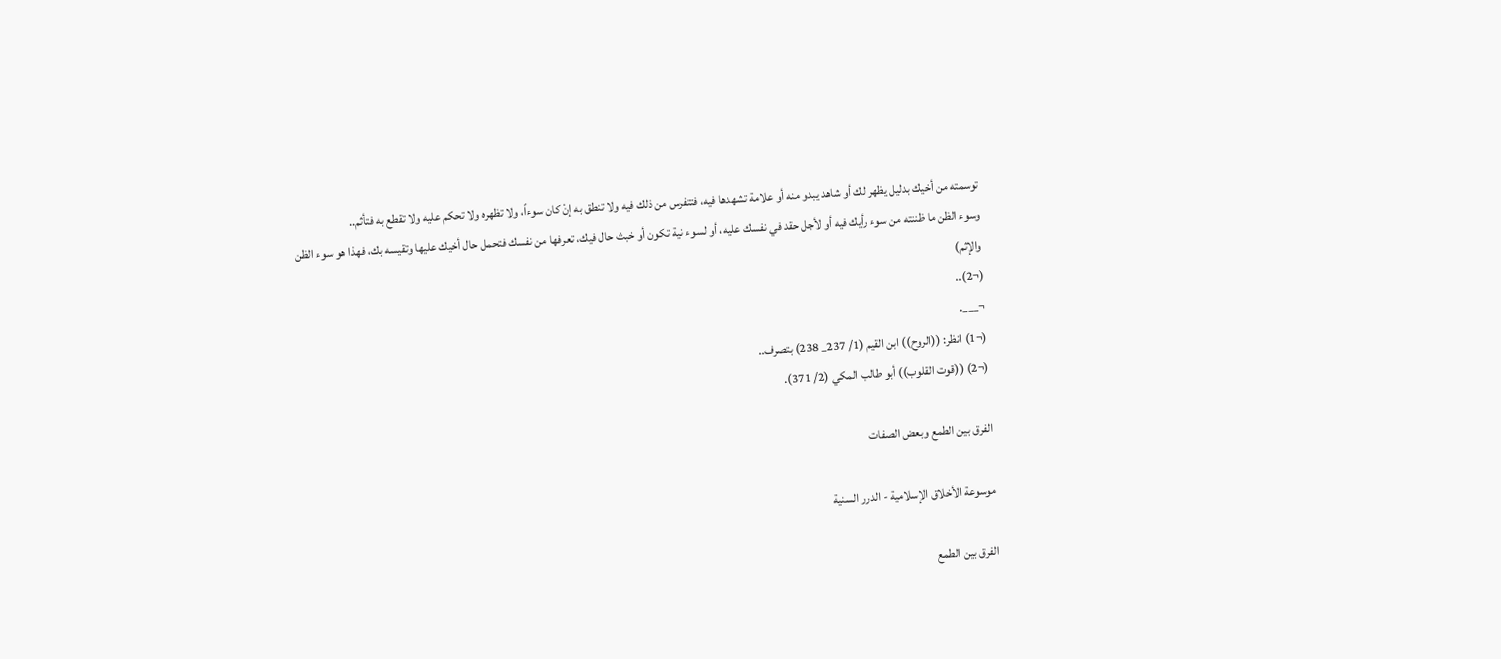توسمته من أخيك بدليل يظهر لك أو شاهد يبدو منه أو علامة تشهدها فيه، فتتفرس من ذلك فيه ولا تنطق به إنْ كان سوءاً، ولا تظهره ولا تحكم عليه ولا تقطع به فتأثم..
وسوء الظن ما ظننته من سوء رأيك فيه أو لأجل حقد في نفسك عليه، أو لسوء نية تكون أو خبث حال فيك، تعرفها من نفسك فتحمل حال أخيك عليها وتقيسه بك، فهذا هو سوء الظن والإثم)
(¬2)..
¬___.
(¬1) انظر: ((الروح)) ابن القيم (1/ 237_ 238) بتصرف..
(¬2) ((قوت القلوب)) أبو طالب المكي (2/ 371).

الفرق بين الطمع وبعض الصفات

موسوعة الأخلاق الإسلامية - الدرر السنية

الفرق بين الطمع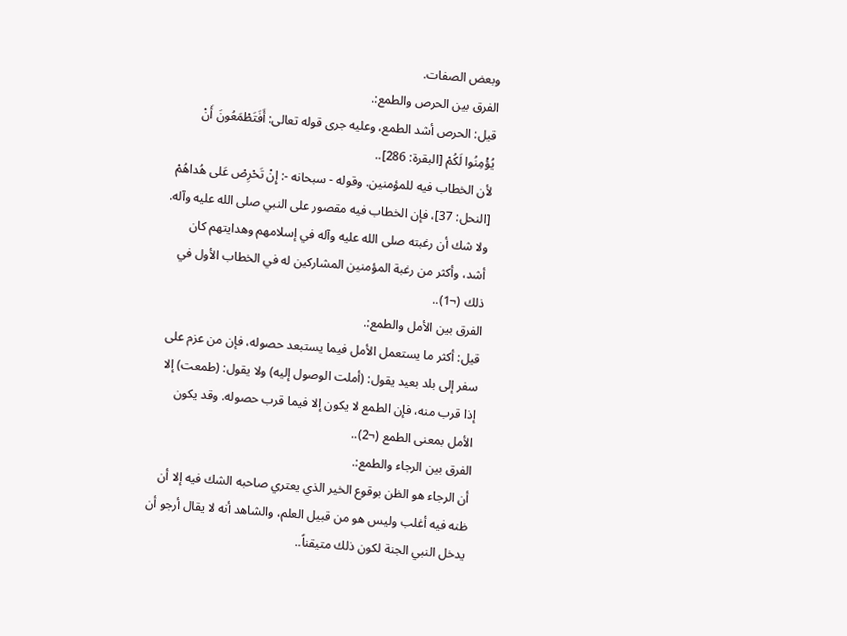وبعض الصفات.
الفرق بين الحرص والطمع:.
قيل: الحرص أشد الطمع، وعليه جرى قوله تعالى: أَفَتَطْمَعُونَ أَنْ يُؤْمِنُوا لَكُمْ [البقرة: 286]..
لأن الخطاب فيه للمؤمنين. وقوله - سبحانه -: إِنْ تَحْرِصْ عَلى هُداهُمْ [النحل: 37]، فإن الخطاب فيه مقصور على النبي صلى الله عليه وآله. ولا شك أن رغبته صلى الله عليه وآله في إسلامهم وهدايتهم كان أشد، وأكثر من رغبة المؤمنين المشاركين له في الخطاب الأول في ذلك (¬1)..
الفرق بين الأمل والطمع:.
قيل: أكثر ما يستعمل الأمل فيما يستبعد حصوله، فإن من عزم على سفر إلى بلد بعيد يقول: (أملت الوصول إليه) ولا يقول: (طمعت) إلا إذا قرب منه، فإن الطمع لا يكون إلا فيما قرب حصوله. وقد يكون الأمل بمعنى الطمع (¬2)..
الفرق بين الرجاء والطمع:.
أن الرجاء هو الظن بوقوع الخير الذي يعتري صاحبه الشك فيه إلا أن ظنه فيه أغلب وليس هو من قبيل العلم، والشاهد أنه لا يقال أرجو أن يدخل النبي الجنة لكون ذلك متيقناً..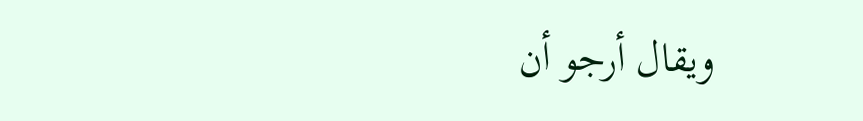ويقال أرجو أن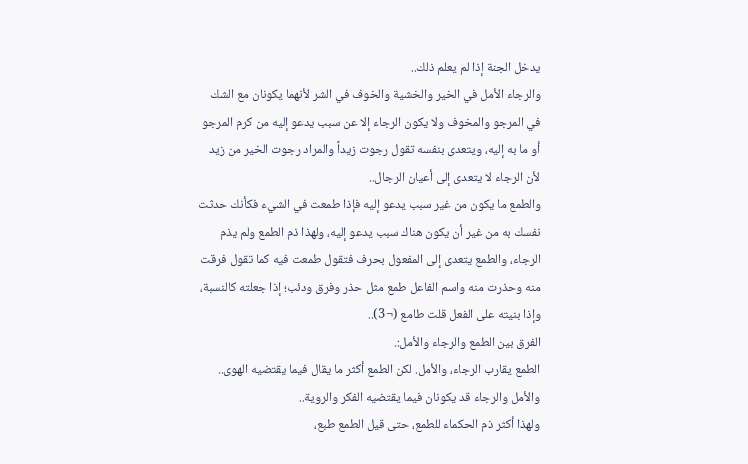يدخل الجنة إذا لم يعلم ذلك..
والرجاء الأمل في الخير والخشية والخوف في الشر لأنهما يكونان مع الشك في المرجو والمخوف ولا يكون الرجاء إلا عن سبب يدعو إليه من كرم المرجو أو ما به إليه، ويتعدى بنفسه تقول رجوت زيداً والمراد رجوت الخير من زيد لأن الرجاء لا يتعدى إلى أعيان الرجال..
والطمع ما يكون من غير سبب يدعو إليه فإذا طمعت في الشيء فكأنك حدثت نفسك به من غير أن يكون هناك سبب يدعو إليه، ولهذا ذم الطمع ولم يذم الرجاء، والطمع يتعدى إلى المفعول بحرف فتقول طمعت فيه كما تقول فرقت منه وحذرت منه واسم الفاعل طمع مثل حذر وفرق ودئب؛ إذا جعلته كالنسبة، وإذا بنيته على الفعل قلت طامع (¬3)..
الفرق بين الطمع والرجاء والأمل:.
الطمع يقارب الرجاء، والأمل. لكن الطمع أكثر ما يقال فيما يقتضيه الهوى..
والأمل والرجاء قد يكونان فيما يقتضيه الفكر والروية..
ولهذا أكثر ذم الحكماء للطمع، حتى قيل الطمع طبع،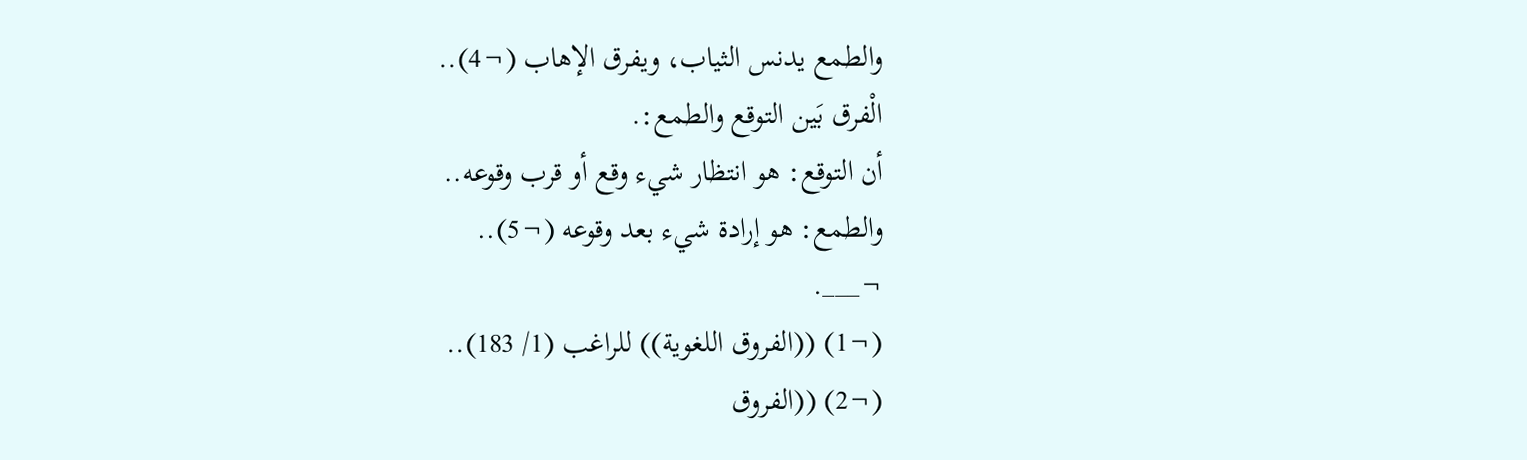والطمع يدنس الثياب، ويفرق الإهاب (¬4)..
الْفرق بَين التوقع والطمع:.
أن التوقع: هو انتظار شيء وقع أو قرب وقوعه..
والطمع: هو إرادة شيء بعد وقوعه (¬5)..
¬___.
(¬1) ((الفروق اللغوية)) للراغب (1/ 183)..
(¬2) ((الفروق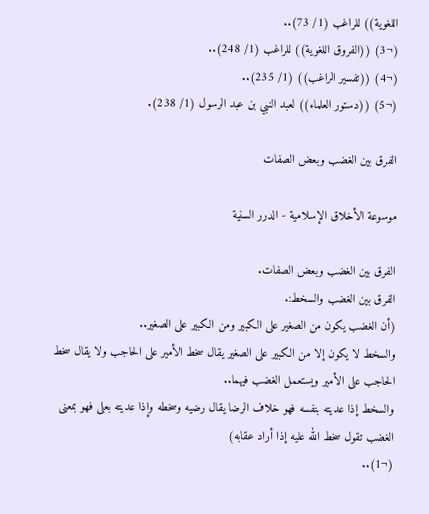اللغوية)) للراغب (1/ 73)..
(¬3) ((الفروق اللغوية)) للراغب (1/ 248)..
(¬4) ((تفسير الراغب)) (1/ 235)..
(¬5) ((دستور العلماء)) لعبد النبي بن عبد الرسول (1/ 238).

الفرق بين الغضب وبعض الصفات

موسوعة الأخلاق الإسلامية - الدرر السنية

الفرق بين الغضب وبعض الصفات.
الفرق بين الغضب والسخط:.
(أن الغضب يكون من الصغير على الكبير ومن الكبير على الصغير..
والسخط لا يكون إلا من الكبير على الصغير يقال سخط الأمير على الحاجب ولا يقال سخط الحاجب على الأمير ويستعمل الغضب فيهما..
والسخط إذا عديته بنفسه فهو خلاف الرضا يقال رضيه وسخطه وإذا عديته بعلى فهو بمعنى الغضب تقول سخط الله عليه إذا أراد عقابه)
(¬1)..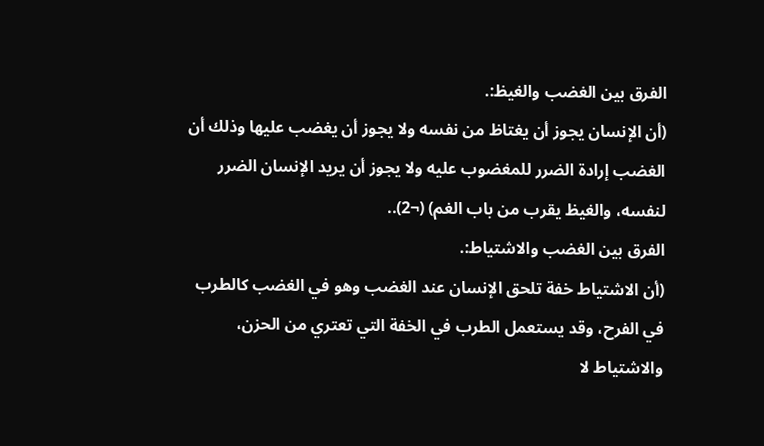الفرق بين الغضب والغيظ:.
(أن الإنسان يجوز أن يغتاظ من نفسه ولا يجوز أن يغضب عليها وذلك أن الغضب إرادة الضرر للمغضوب عليه ولا يجوز أن يريد الإنسان الضرر لنفسه، والغيظ يقرب من باب الغم) (¬2)..
الفرق بين الغضب والاشتياط:.
(أن الاشتياط خفة تلحق الإنسان عند الغضب وهو في الغضب كالطرب في الفرح، وقد يستعمل الطرب في الخفة التي تعتري من الحزن، والاشتياط لا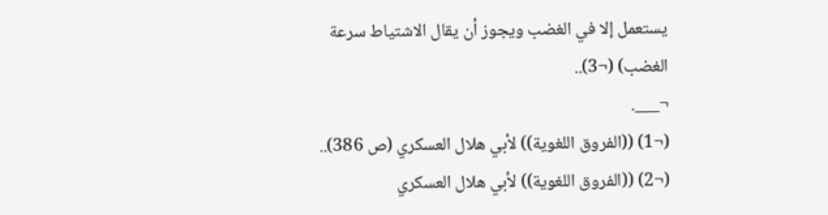يستعمل إلا في الغضب ويجوز أن يقال الاشتياط سرعة الغضب) (¬3)..
¬___.
(¬1) ((الفروق اللغوية)) لأبي هلال العسكري (ص 386)..
(¬2) ((الفروق اللغوية)) لأبي هلال العسكري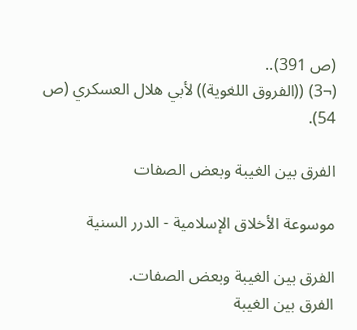(ص 391)..
(¬3) ((الفروق اللغوية)) لأبي هلال العسكري (ص 54).

الفرق بين الغيبة وبعض الصفات

موسوعة الأخلاق الإسلامية - الدرر السنية

الفرق بين الغيبة وبعض الصفات.
الفرق بين الغيبة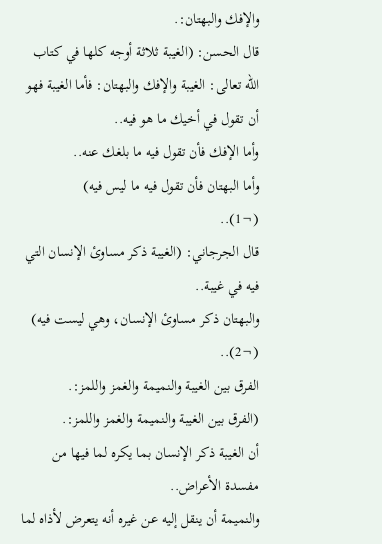والإفك والبهتان:.
قال الحسن: (الغيبة ثلاثة أوجه كلها في كتاب الله تعالى: الغيبة والإفك والبهتان: فأما الغيبة فهو أن تقول في أخيك ما هو فيه..
وأما الإفك فأن تقول فيه ما بلغك عنه..
وأما البهتان فأن تقول فيه ما ليس فيه)
(¬1)..
قال الجرجاني: (الغيبة ذكر مساوئ الإنسان التي فيه في غيبة..
والبهتان ذكر مساوئ الإنسان، وهي ليست فيه)
(¬2)..
الفرق بين الغيبة والنميمة والغمز واللمز:.
(الفرق بين الغيبة والنميمة والغمز واللمز:.
أن الغيبة ذكر الإنسان بما يكره لما فيها من مفسدة الأعراض..
والنميمة أن ينقل إليه عن غيره أنه يتعرض لأذاه لما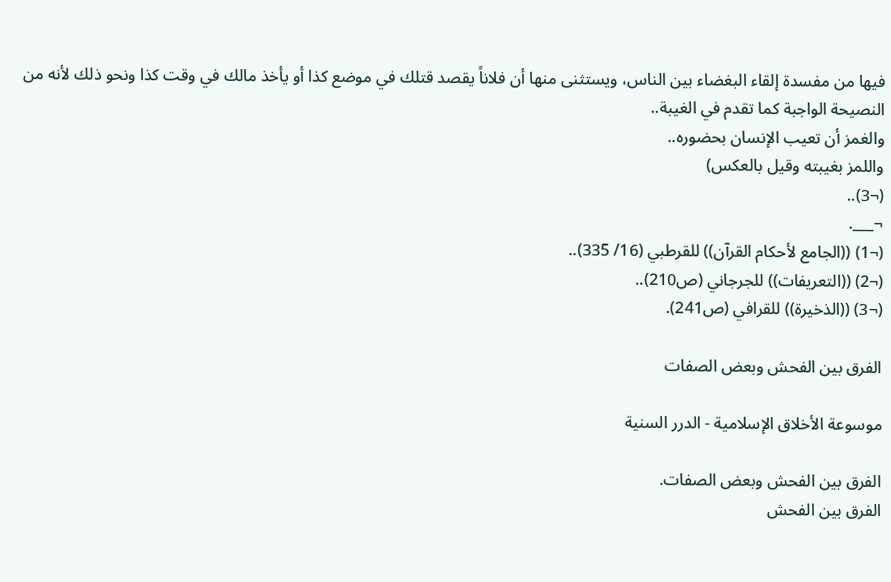فيها من مفسدة إلقاء البغضاء بين الناس، ويستثنى منها أن فلاناً يقصد قتلك في موضع كذا أو يأخذ مالك في وقت كذا ونحو ذلك لأنه من النصيحة الواجبة كما تقدم في الغيبة..
والغمز أن تعيب الإنسان بحضوره..
واللمز بغيبته وقيل بالعكس)
(¬3)..
¬___.
(¬1) ((الجامع لأحكام القرآن)) للقرطبي (16/ 335)..
(¬2) ((التعريفات)) للجرجاني (ص210)..
(¬3) ((الذخيرة)) للقرافي (ص241).

الفرق بين الفحش وبعض الصفات

موسوعة الأخلاق الإسلامية - الدرر السنية

الفرق بين الفحش وبعض الصفات.
الفرق بين الفحش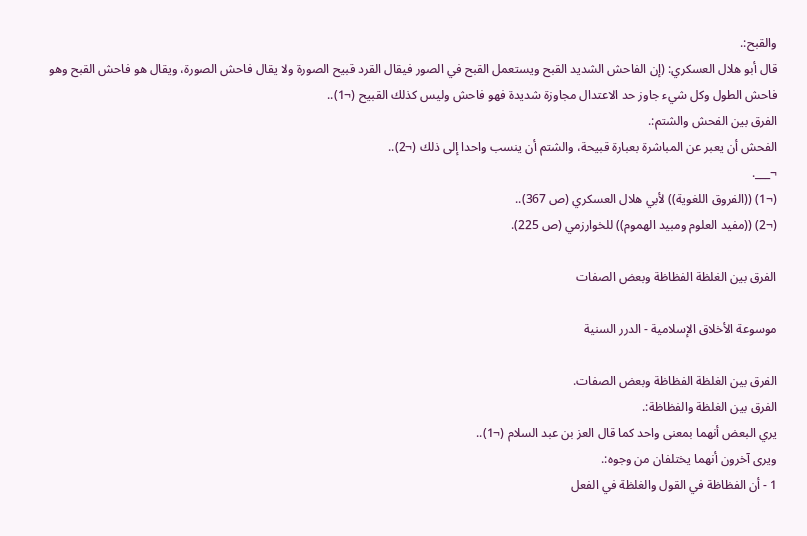والقبح:.
قال أبو هلال العسكري: (إن الفاحش الشديد القبح ويستعمل القبح في الصور فيقال القرد قبيح الصورة ولا يقال فاحش الصورة، ويقال هو فاحش القبح وهو فاحش الطول وكل شيء جاوز حد الاعتدال مجاوزة شديدة فهو فاحش وليس كذلك القبيح (¬1)..
الفرق بين الفحش والشتم:.
الفحش أن يعبر عن المباشرة بعبارة قبيحة، والشتم أن ينسب واحدا إلى ذلك (¬2)..
¬___.
(¬1) ((الفروق اللغوية)) لأبي هلال العسكري (ص 367)..
(¬2) ((مفيد العلوم ومبيد الهموم)) للخوارزمي (ص 225).

الفرق بين الغلظة الفظاظة وبعض الصفات

موسوعة الأخلاق الإسلامية - الدرر السنية

الفرق بين الغلظة الفظاظة وبعض الصفات.
الفرق بين الغلظة والفظاظة:.
يري البعض أنهما بمعنى واحد كما قال العز بن عبد السلام (¬1)..
ويرى آخرون أنهما يختلفان من وجوه:.
1 - أن الفظاظة في القول والغلظة في الفعل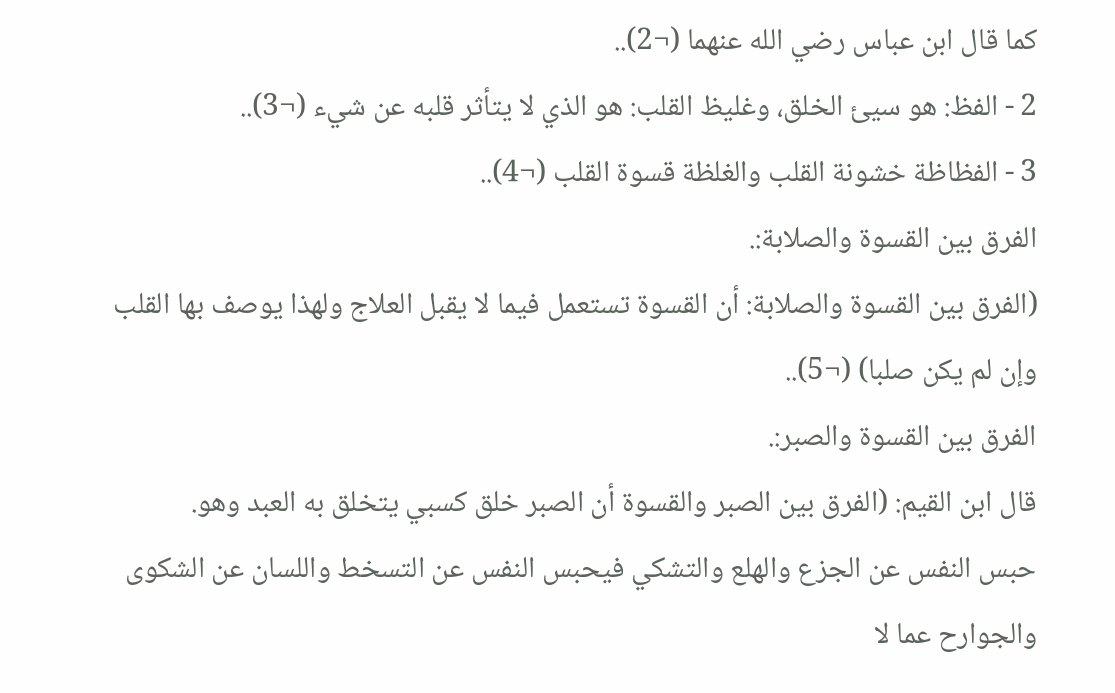كما قال ابن عباس رضي الله عنهما (¬2)..
2 - الفظ: هو سيئ الخلق، وغليظ القلب: هو الذي لا يتأثر قلبه عن شيء (¬3)..
3 - الفظاظة خشونة القلب والغلظة قسوة القلب (¬4)..
الفرق بين القسوة والصلابة:.
(الفرق بين القسوة والصلابة: أن القسوة تستعمل فيما لا يقبل العلاج ولهذا يوصف بها القلب وإن لم يكن صلبا) (¬5)..
الفرق بين القسوة والصبر:.
قال ابن القيم: (الفرق بين الصبر والقسوة أن الصبر خلق كسبي يتخلق به العبد وهو.
حبس النفس عن الجزع والهلع والتشكي فيحبس النفس عن التسخط واللسان عن الشكوى والجوارح عما لا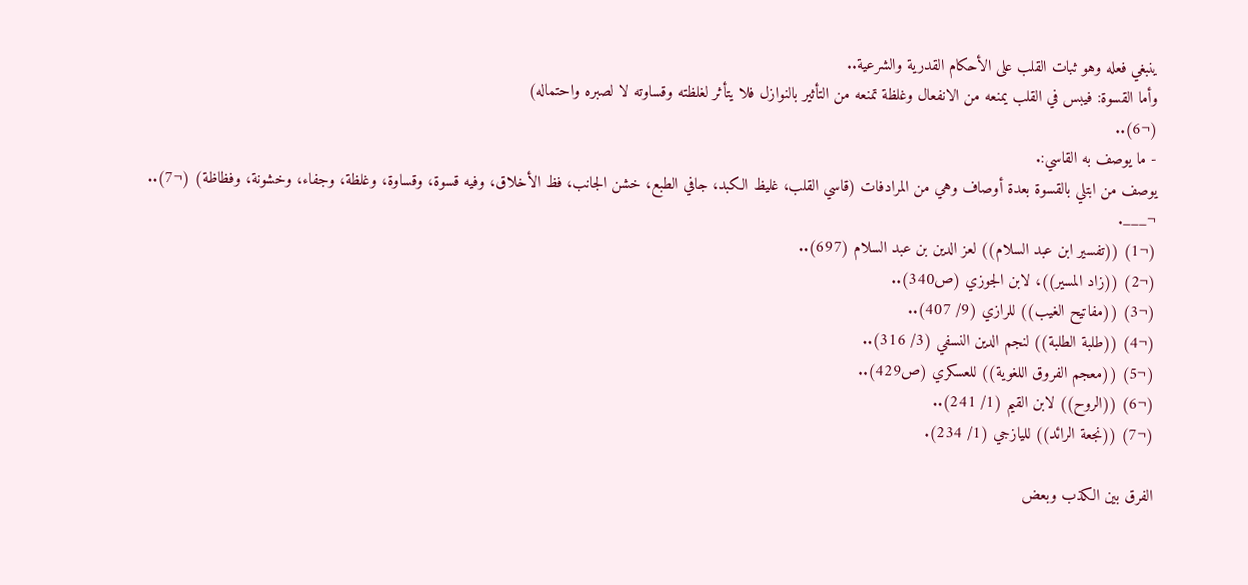ينبغي فعله وهو ثبات القلب على الأحكام القدرية والشرعية..
وأما القسوة: فيبس في القلب يمنعه من الانفعال وغلظة تمنعه من التأثير بالنوازل فلا يتأثر لغلظته وقساوته لا لصبره واحتماله)
(¬6)..
- ما يوصف به القاسي:.
يوصف من ابتلي بالقسوة بعدة أوصاف وهي من المرادفات (قاسي القلب، غليظ الكبد، جافي الطبع، خشن الجانب، فظ الأخلاق، وفيه قسوة، وقساوة، وغلظة، وجفاء، وخشونة، وفظاظة) (¬7)..
¬___.
(¬1) ((تفسير ابن عبد السلام)) لعز الدين بن عبد السلام (697)..
(¬2) ((زاد المسير))، لابن الجوزي (ص340)..
(¬3) ((مفاتيح الغيب)) للرازي (9/ 407)..
(¬4) ((طلبة الطلبة)) لنجم الدين النسفي (3/ 316)..
(¬5) ((معجم الفروق اللغوية)) للعسكري (ص429)..
(¬6) ((الروح)) لابن القيم (1/ 241)..
(¬7) ((نجعة الرائد)) لليازجي (1/ 234).

الفرق بين الكذب وبعض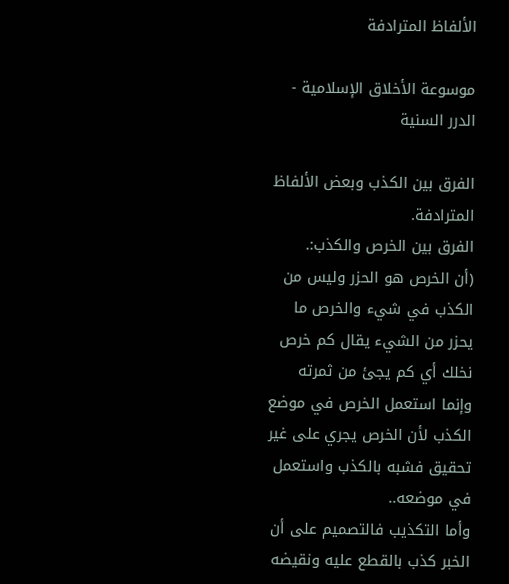الألفاظ المترادفة

موسوعة الأخلاق الإسلامية - الدرر السنية

الفرق بين الكذب وبعض الألفاظ المترادفة.
الفرق بين الخرص والكذب:.
(أن الخرص هو الحزر وليس من الكذب في شيء والخرص ما يحزر من الشيء يقال كم خرص نخلك أي كم يجئ من ثمرته وإنما استعمل الخرص في موضع الكذب لأن الخرص يجري على غير تحقيق فشبه بالكذب واستعمل في موضعه..
وأما التكذيب فالتصميم على أن الخبر كذب بالقطع عليه ونقيضه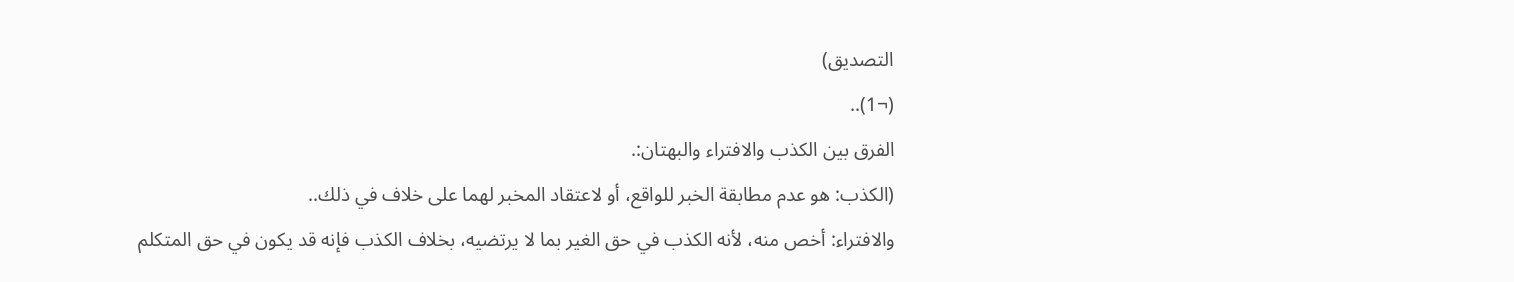التصديق)
(¬1)..
الفرق بين الكذب والافتراء والبهتان:.
(الكذب: هو عدم مطابقة الخبر للواقع، أو لاعتقاد المخبر لهما على خلاف في ذلك..
والافتراء: أخص منه، لأنه الكذب في حق الغير بما لا يرتضيه، بخلاف الكذب فإنه قد يكون في حق المتكلم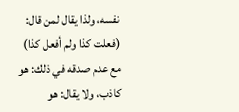نفسه، ولذا يقال لمن قال: (فعلت كذا ولم أفعل كذا)
مع عدم صدقه في ذلك: هو كاذب، ولا يقال: هو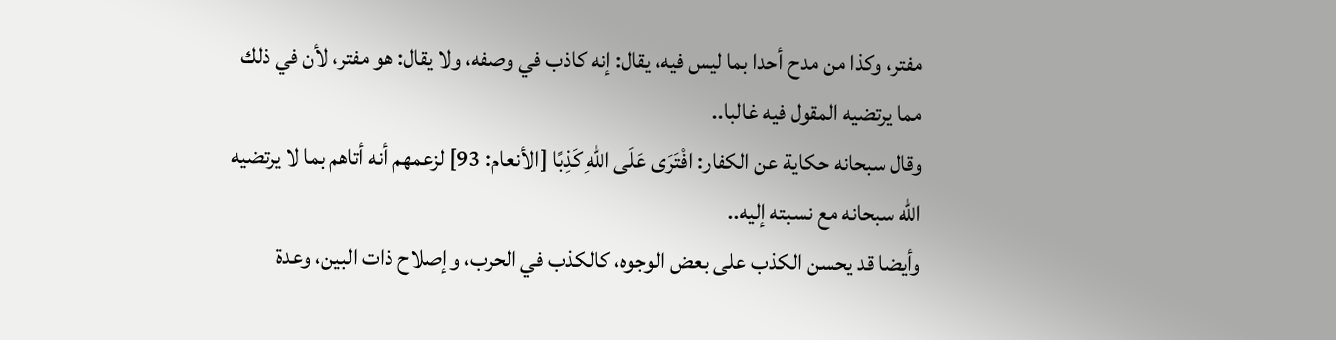مفتر، وكذا من مدح أحدا بما ليس فيه، يقال: إنه كاذب في وصفه، ولا يقال: هو مفتر، لأن في ذلك مما يرتضيه المقول فيه غالبا..
وقال سبحانه حكاية عن الكفار: افْتَرَى عَلَى اللهِ كَذِبًا [الأنعام: 93] لزعمهم أنه أتاهم بما لا يرتضيه الله سبحانه مع نسبته إليه..
وأيضا قد يحسن الكذب على بعض الوجوه، كالكذب في الحرب، وإصلاح ذات البين، وعدة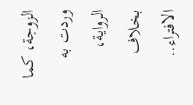الزوجة، كما وردت به الرواية، بخلاف الافتراء..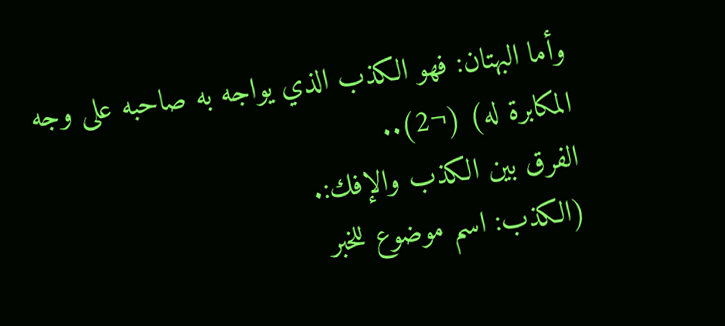وأما البهتان: فهو الكذب الذي يواجه به صاحبه على وجه المكابرة له) (¬2)..
الفرق بين الكذب والإفك:.
(الكذب: اسم موضوع للخبر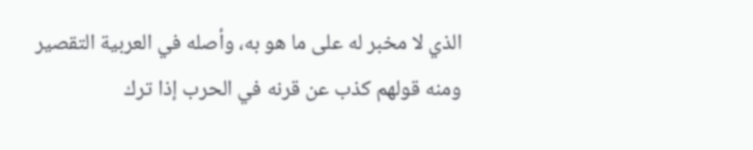الذي لا مخبر له على ما هو به، وأصله في العربية التقصير ومنه قولهم كذب عن قرنه في الحرب إذا ترك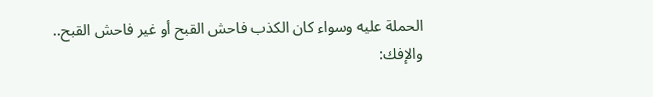الحملة عليه وسواء كان الكذب فاحش القبح أو غير فاحش القبح..
والإفك: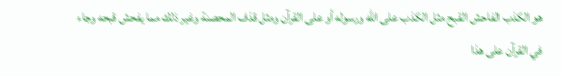هو الكذب الفاحش القبح مثل الكذب على الله ورسوله أو على القرآن ومثل قذف المحصنة وغير ذلك مما يفحش قبحه وجاء في القرآن على هذا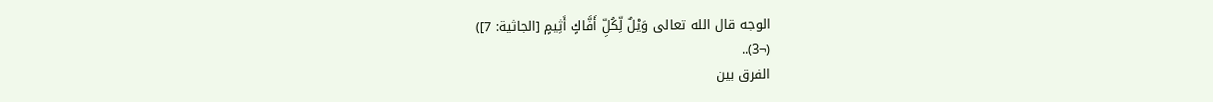الوجه قال الله تعالى وَيْلٌ لِّكُلِّ أَفَّاكٍ أَثِيمٍ [الجاثية: 7])
(¬3)..
الفرق بين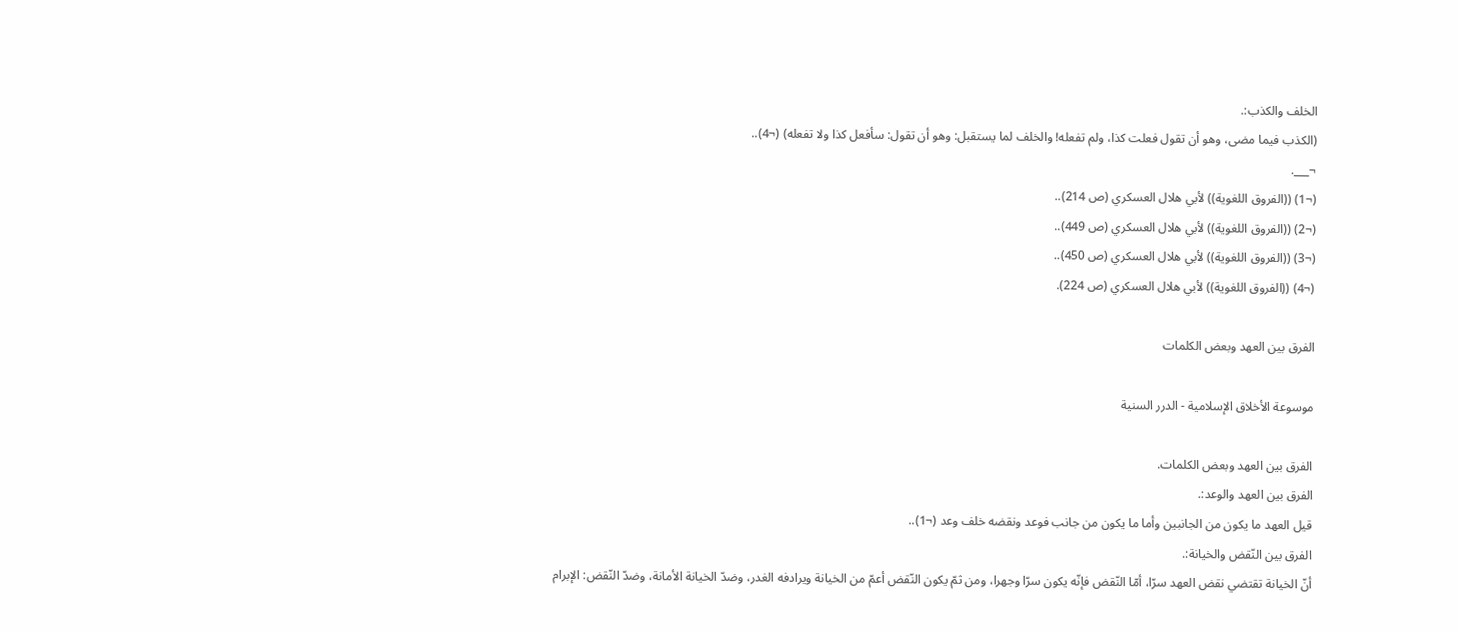الخلف والكذب:.
(الكذب فيما مضى، وهو أن تقول فعلت كذا، ولم تفعله! والخلف لما يستقبل: وهو أن تقول: سأفعل كذا ولا تفعله) (¬4)..
¬___.
(¬1) ((الفروق اللغوية)) لأبي هلال العسكري (ص 214)..
(¬2) ((الفروق اللغوية)) لأبي هلال العسكري (ص 449)..
(¬3) ((الفروق اللغوية)) لأبي هلال العسكري (ص 450)..
(¬4) ((الفروق اللغوية)) لأبي هلال العسكري (ص 224).

الفرق بين العهد وبعض الكلمات

موسوعة الأخلاق الإسلامية - الدرر السنية

الفرق بين العهد وبعض الكلمات.
الفرق بين العهد والوعد:.
قيل العهد ما يكون من الجانبين وأما ما يكون من جانب فوعد ونقضه خلف وعد (¬1)..
الفرق بين النّقض والخيانة:.
أنّ الخيانة تقتضي نقض العهد سرّا، أمّا النّقض فإنّه يكون سرّا وجهرا، ومن ثمّ يكون النّقض أعمّ من الخيانة ويرادفه الغدر، وضدّ الخيانة الأمانة، وضدّ النّقض: الإبرام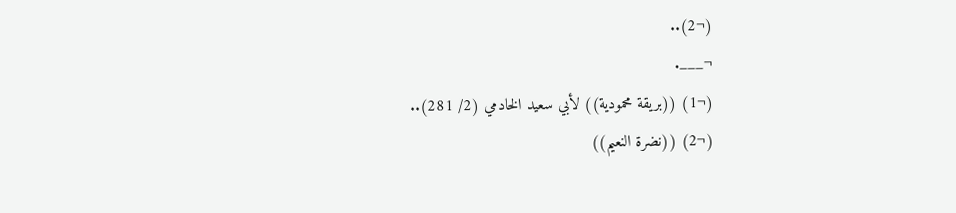(¬2)..
¬___.
(¬1) ((بريقة محمودية)) لأبي سعيد الخادمي (2/ 281)..
(¬2) ((نضرة النعيم))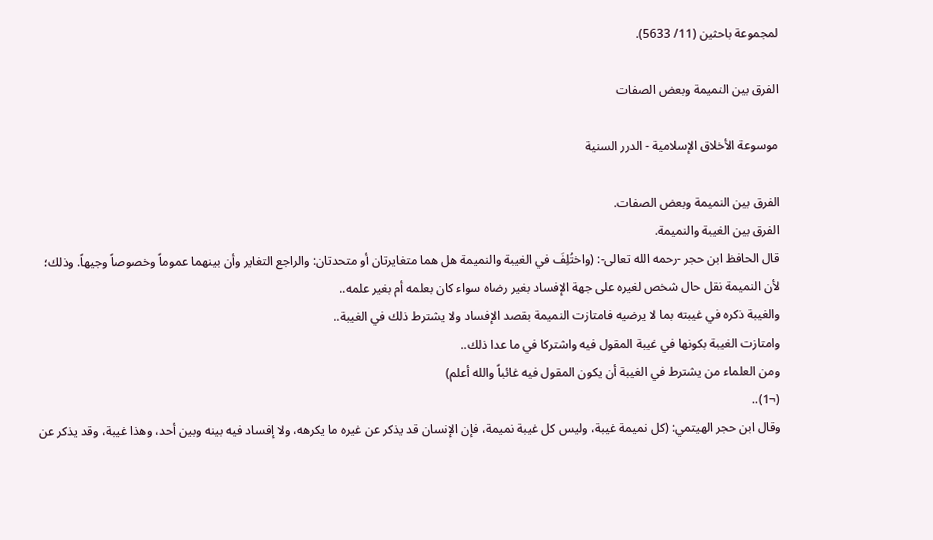لمجموعة باحثين (11/ 5633).

الفرق بين النميمة وبعض الصفات

موسوعة الأخلاق الإسلامية - الدرر السنية

الفرق بين النميمة وبعض الصفات.
الفرق بين الغيبة والنميمة.
قال الحافظ ابن حجر -رحمه الله تعالى-: (واختُلِفَ في الغيبة والنميمة هل هما متغايرتان أو متحدتان: والراجع التغاير وأن بينهما عموماً وخصوصاً وجيهاً. وذلك؛ لأن النميمة نقل حال شخص لغيره على جهة الإفساد بغير رضاه سواء كان بعلمه أم بغير علمه..
والغيبة ذكره في غيبته بما لا يرضيه فامتازت النميمة بقصد الإفساد ولا يشترط ذلك في الغيبة..
وامتازت الغيبة بكونها في غيبة المقول فيه واشتركا في ما عدا ذلك..
ومن العلماء من يشترط في الغيبة أن يكون المقول فيه غائباً والله أعلم)
(¬1)..
وقال ابن حجر الهيتمي: (كل نميمة غيبة، وليس كل غيبة نميمة، فإن الإنسان قد يذكر عن غيره ما يكرهه، ولا إفساد فيه بينه وبين أحد، وهذا غيبة، وقد يذكر عن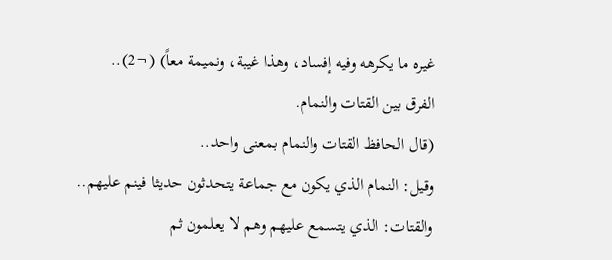غيره ما يكرهه وفيه إفساد، وهذا غيبة، ونميمة معاً) (¬2)..
الفرق بين القتات والنمام.
(قال الحافظ القتات والنمام بمعنى واحد..
وقيل: النمام الذي يكون مع جماعة يتحدثون حديثا فينم عليهم..
والقتات: الذي يتسمع عليهم وهم لا يعلمون ثم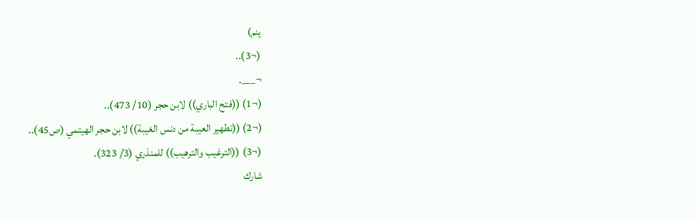ينم)
(¬3)..
¬___.
(¬1) ((فتح الباري)) لابن حجر (10/ 473)..
(¬2) ((تطهير العيبة من دنس الغيبة)) لابن حجر الهيتمي (ص45)..
(¬3) ((الترغيب والترهيب)) للمنذري (3/ 323).
شارك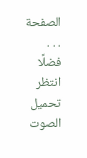الصفحة
. . .
فضلًا انتظر تحميل الصوت